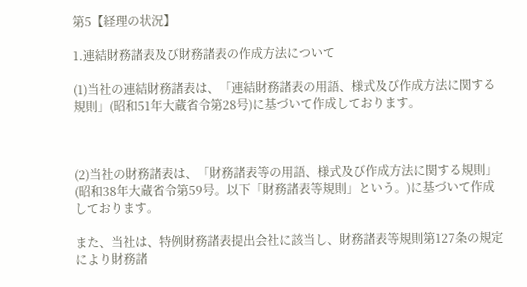第5【経理の状況】

1.連結財務諸表及び財務諸表の作成方法について

(1)当社の連結財務諸表は、「連結財務諸表の用語、様式及び作成方法に関する規則」(昭和51年大蔵省令第28号)に基づいて作成しております。



(2)当社の財務諸表は、「財務諸表等の用語、様式及び作成方法に関する規則」(昭和38年大蔵省令第59号。以下「財務諸表等規則」という。)に基づいて作成しております。

また、当社は、特例財務諸表提出会社に該当し、財務諸表等規則第127条の規定により財務諸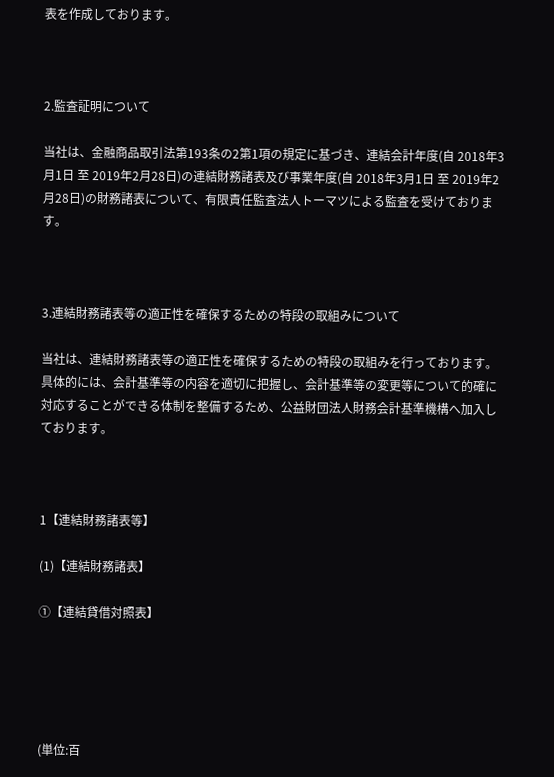表を作成しております。



2.監査証明について

当社は、金融商品取引法第193条の2第1項の規定に基づき、連結会計年度(自 2018年3月1日 至 2019年2月28日)の連結財務諸表及び事業年度(自 2018年3月1日 至 2019年2月28日)の財務諸表について、有限責任監査法人トーマツによる監査を受けております。



3.連結財務諸表等の適正性を確保するための特段の取組みについて

当社は、連結財務諸表等の適正性を確保するための特段の取組みを行っております。具体的には、会計基準等の内容を適切に把握し、会計基準等の変更等について的確に対応することができる体制を整備するため、公益財団法人財務会計基準機構へ加入しております。



1【連結財務諸表等】

(1)【連結財務諸表】

①【連結貸借対照表】





(単位:百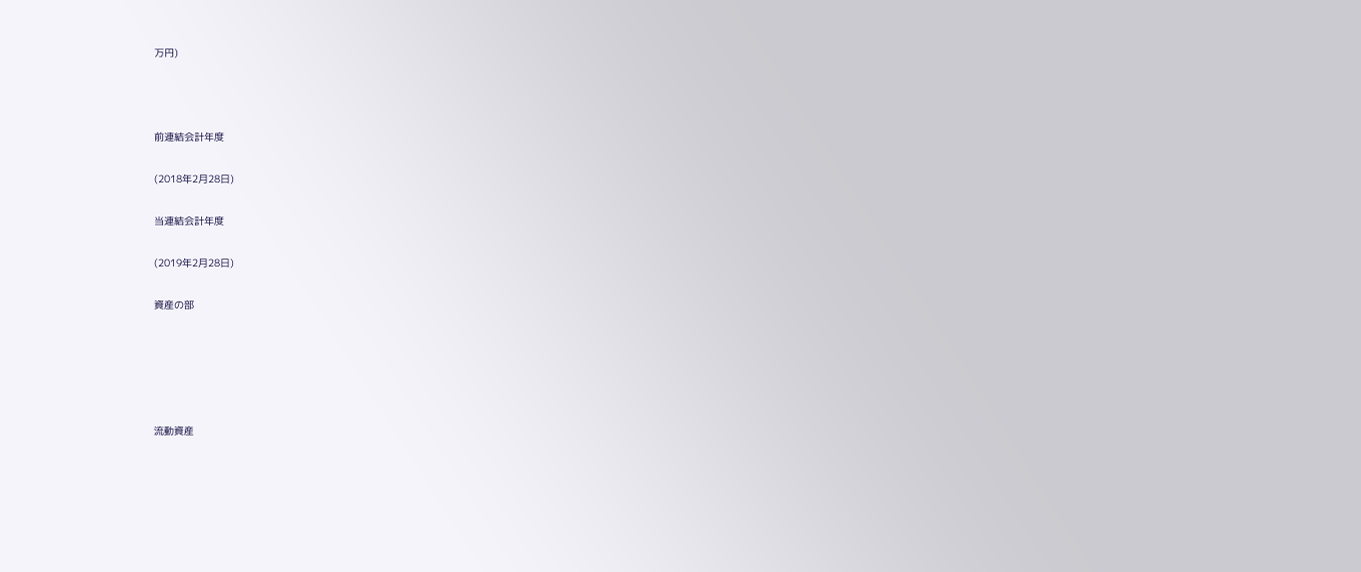万円)



前連結会計年度

(2018年2月28日)

当連結会計年度

(2019年2月28日)

資産の部





流動資産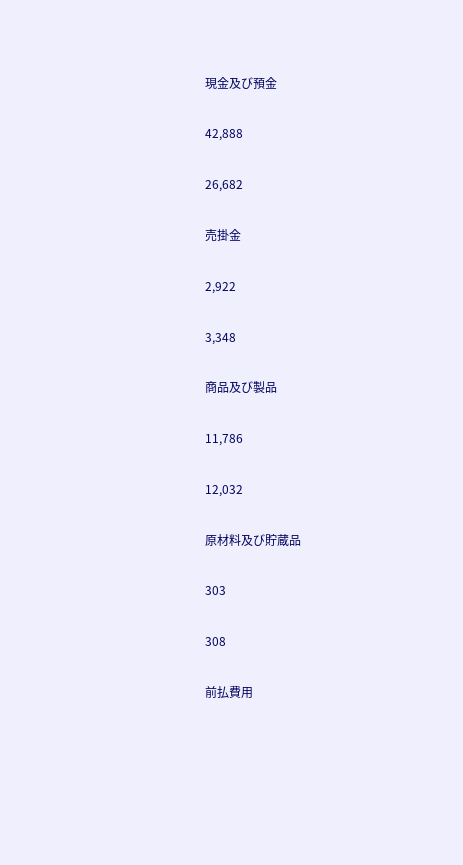現金及び預金

42,888

26,682

売掛金

2,922

3,348

商品及び製品

11,786

12,032

原材料及び貯蔵品

303

308

前払費用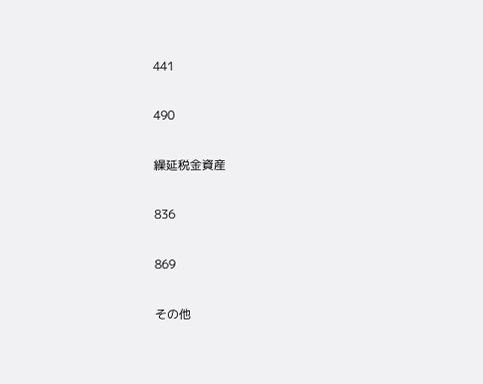441

490

繰延税金資産

836

869

その他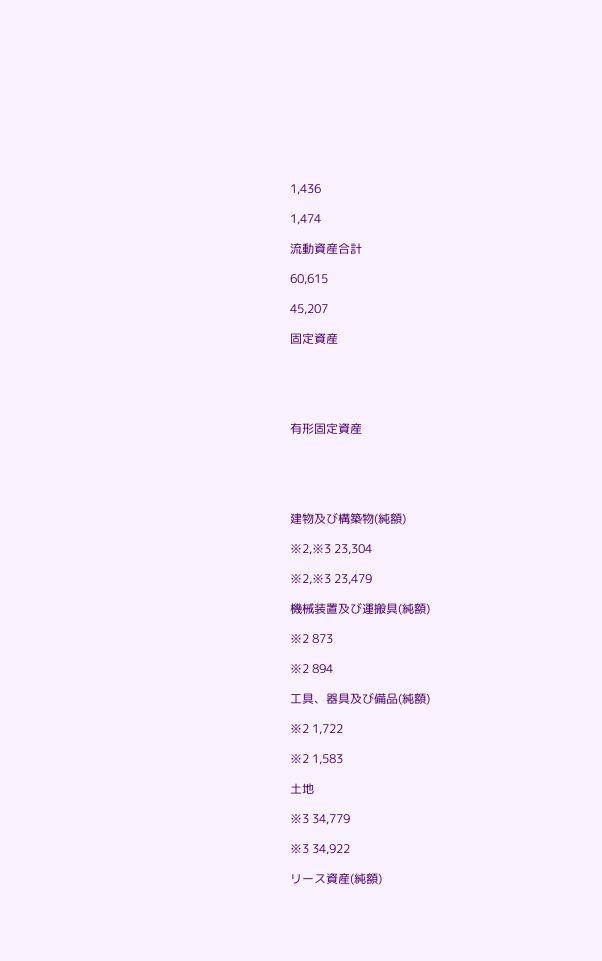1,436

1,474

流動資産合計

60,615

45,207

固定資産





有形固定資産





建物及び構築物(純額)

※2,※3 23,304

※2,※3 23,479

機械装置及び運搬具(純額)

※2 873

※2 894

工具、器具及び備品(純額)

※2 1,722

※2 1,583

土地

※3 34,779

※3 34,922

リース資産(純額)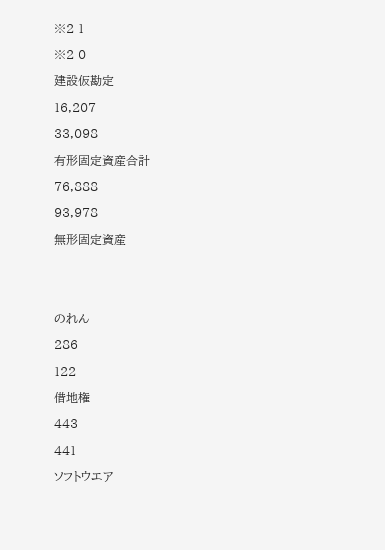※2 1

※2 0

建設仮勘定

16,207

33,098

有形固定資産合計

76,888

93,978

無形固定資産





のれん

286

122

借地権

443

441

ソフトウエア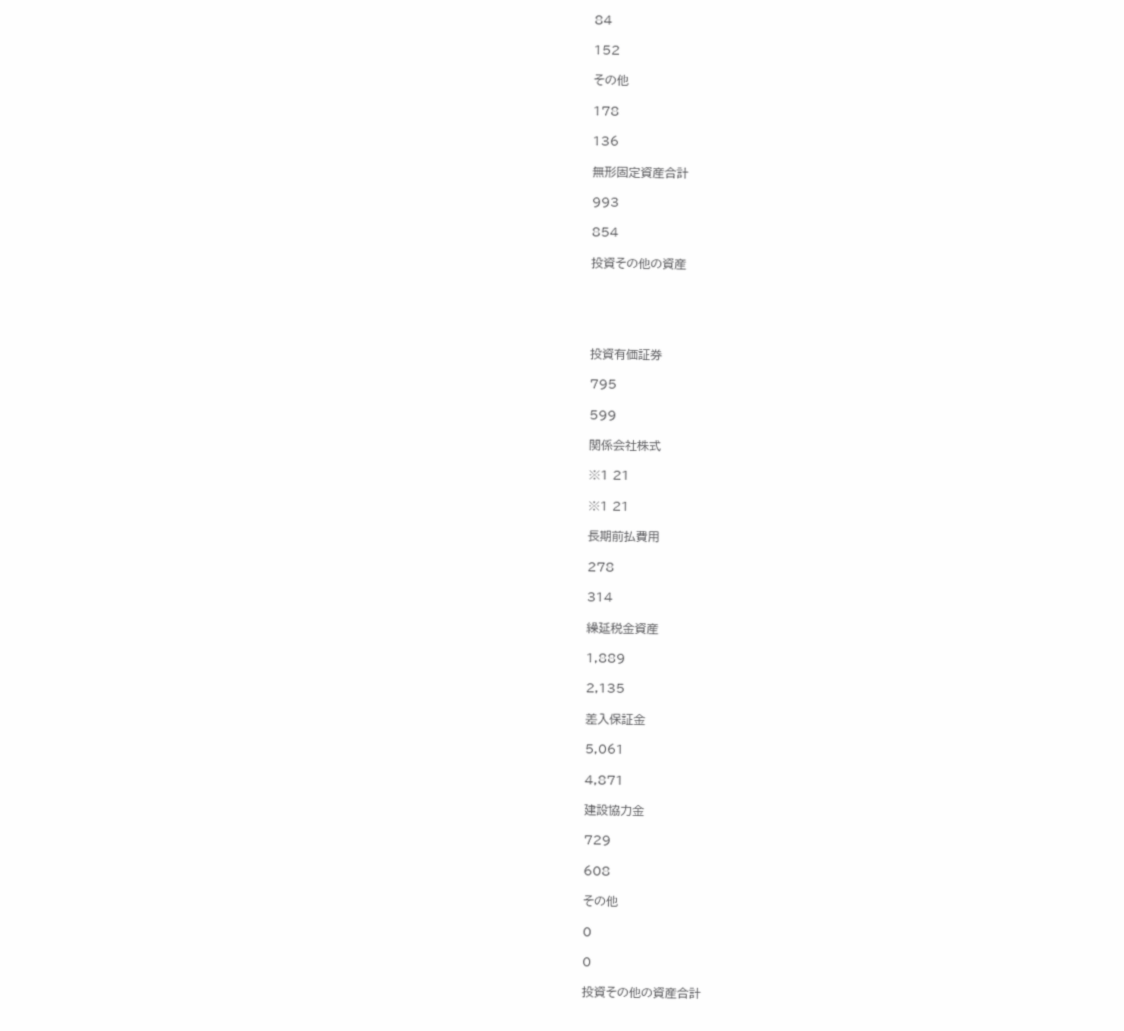84

152

その他

178

136

無形固定資産合計

993

854

投資その他の資産





投資有価証券

795

599

関係会社株式

※1 21

※1 21

長期前払費用

278

314

繰延税金資産

1,889

2,135

差入保証金

5,061

4,871

建設協力金

729

608

その他

0

0

投資その他の資産合計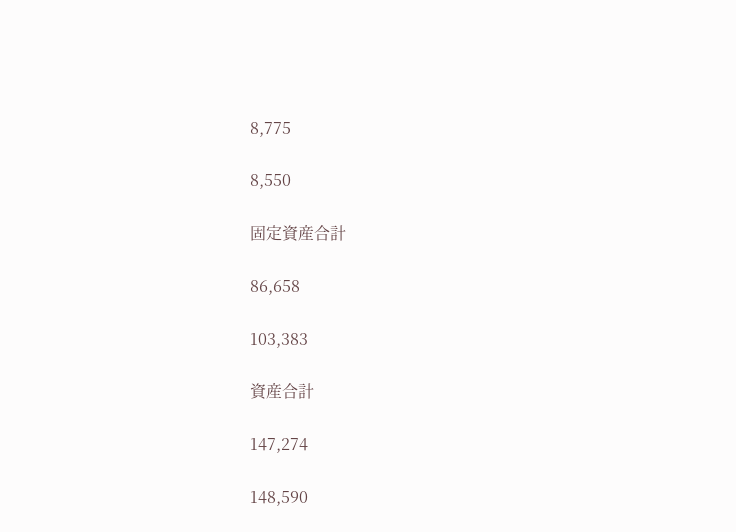8,775

8,550

固定資産合計

86,658

103,383

資産合計

147,274

148,590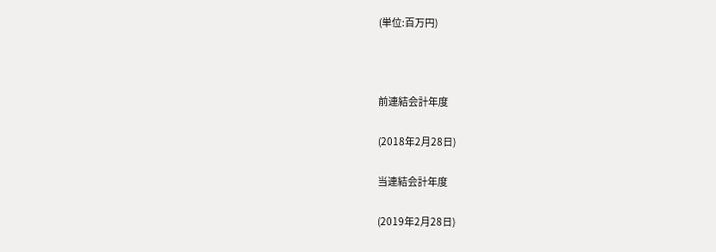(単位:百万円)



前連結会計年度

(2018年2月28日)

当連結会計年度

(2019年2月28日)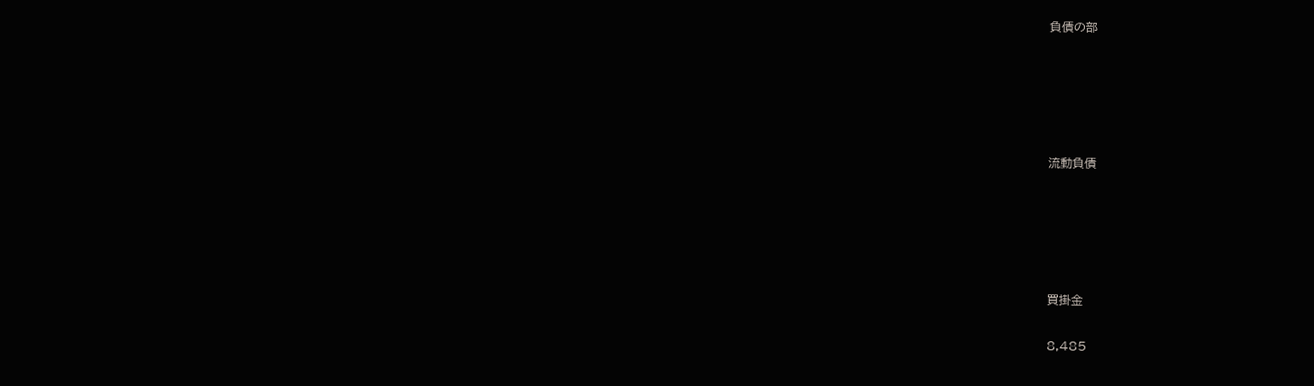負債の部





流動負債





買掛金

8,485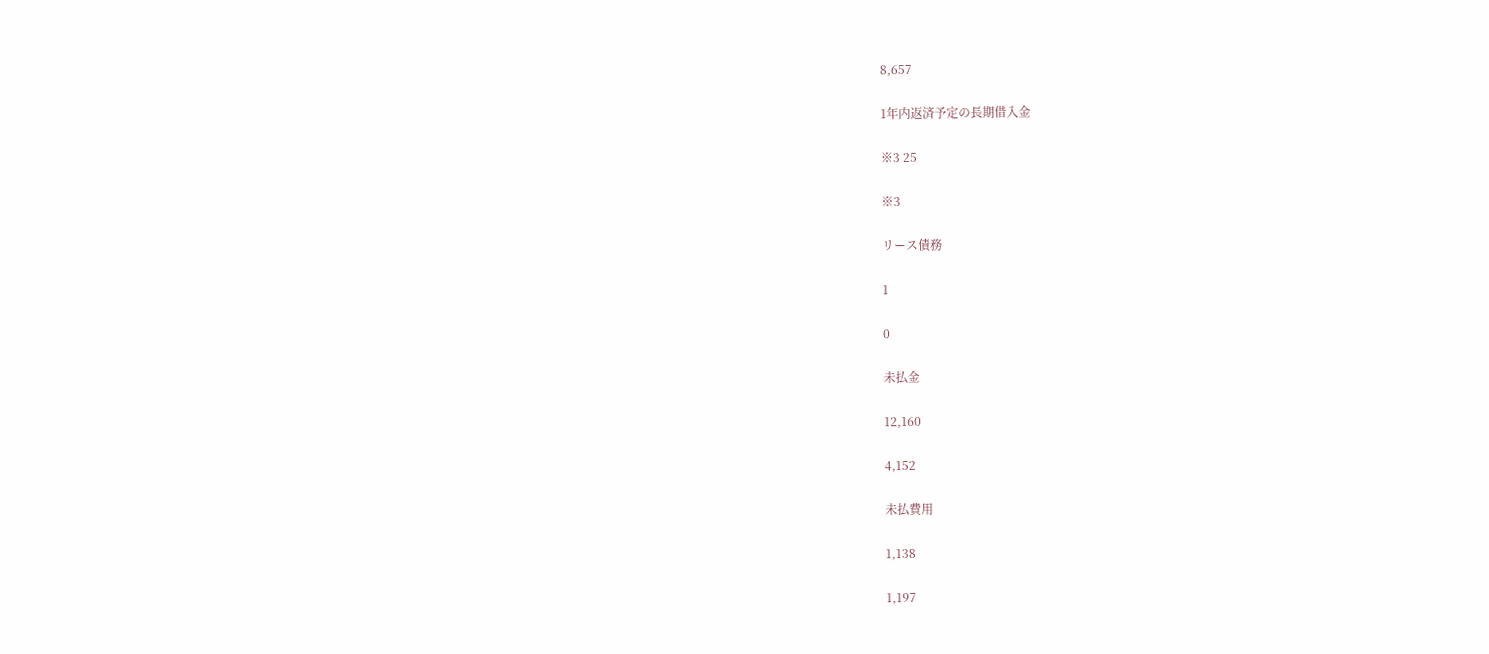8,657

1年内返済予定の長期借入金

※3 25

※3

リース債務

1

0

未払金

12,160

4,152

未払費用

1,138

1,197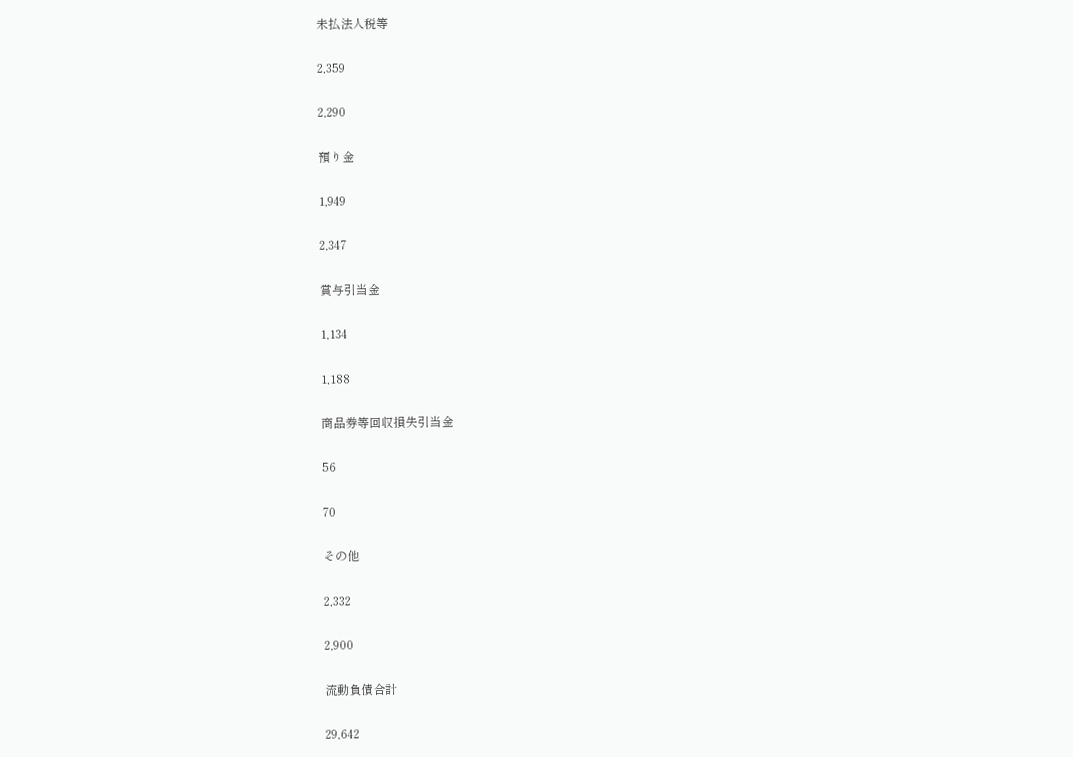未払法人税等

2,359

2,290

預り金

1,949

2,347

賞与引当金

1,134

1,188

商品券等回収損失引当金

56

70

その他

2,332

2,900

流動負債合計

29,642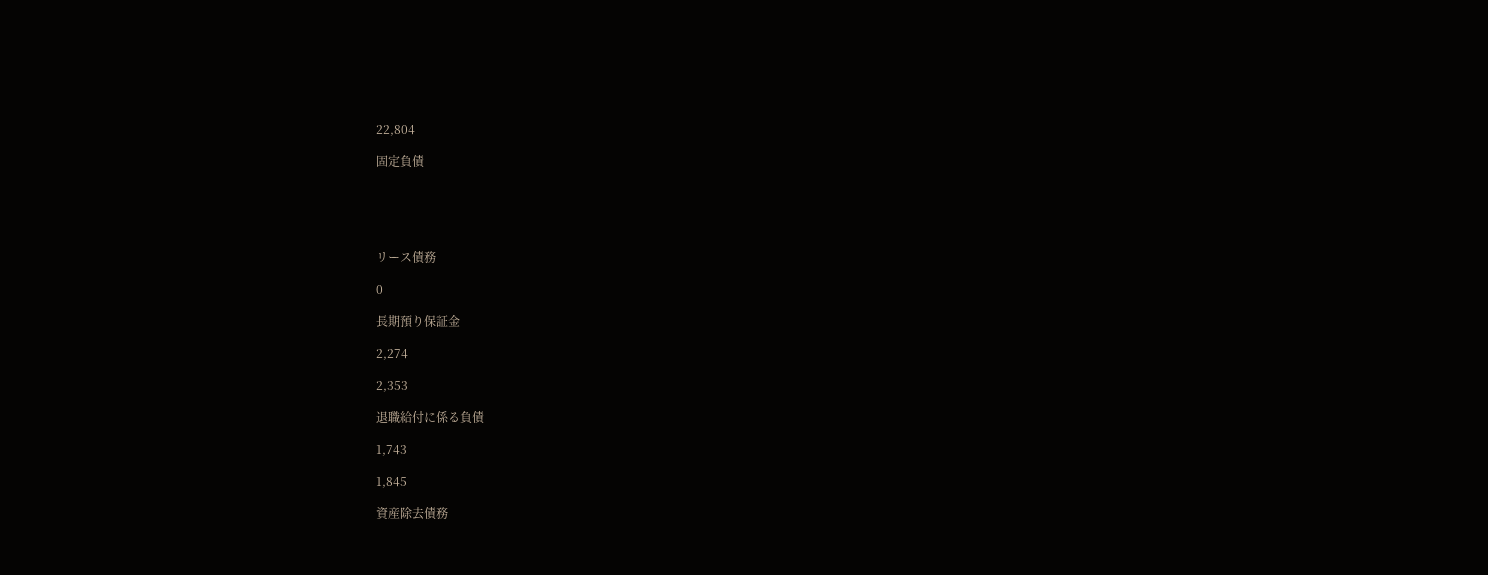22,804

固定負債





リース債務

0

長期預り保証金

2,274

2,353

退職給付に係る負債

1,743

1,845

資産除去債務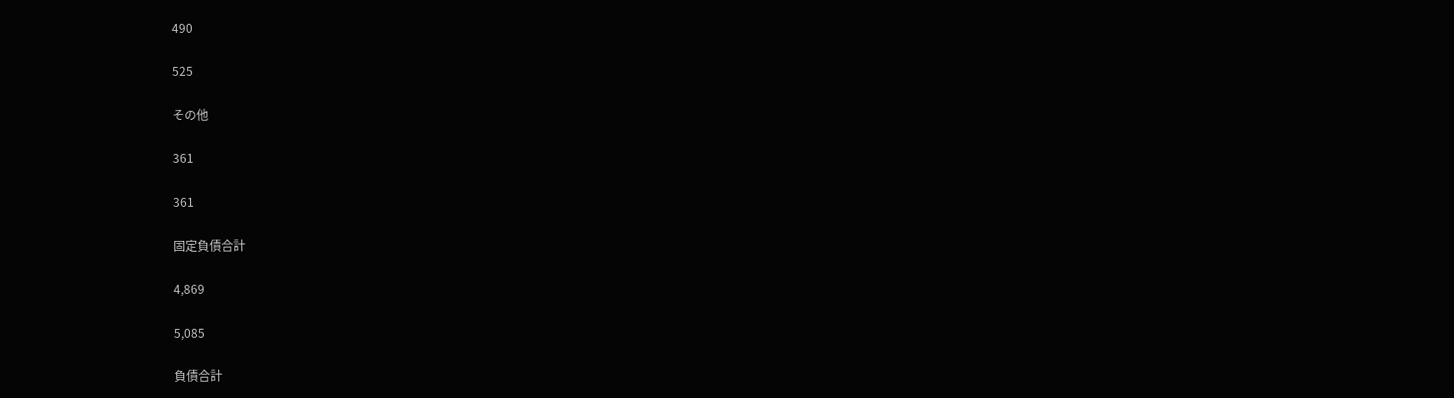490

525

その他

361

361

固定負債合計

4,869

5,085

負債合計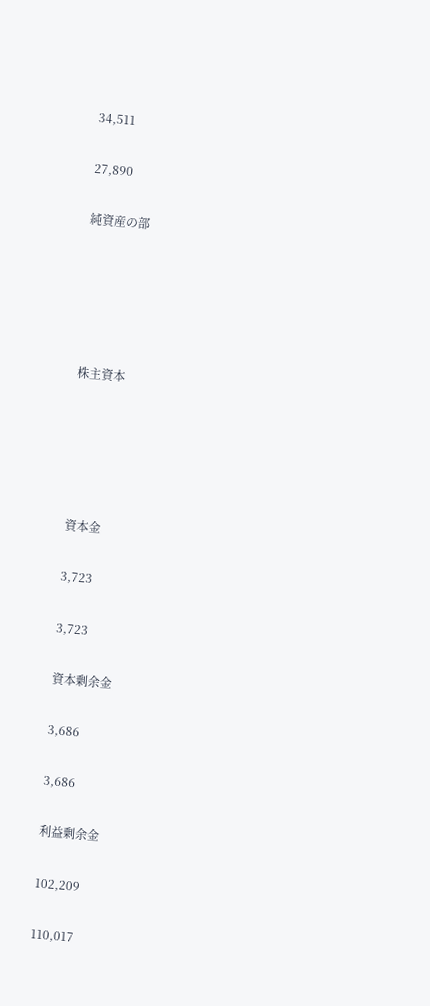34,511

27,890

純資産の部





株主資本





資本金

3,723

3,723

資本剰余金

3,686

3,686

利益剰余金

102,209

110,017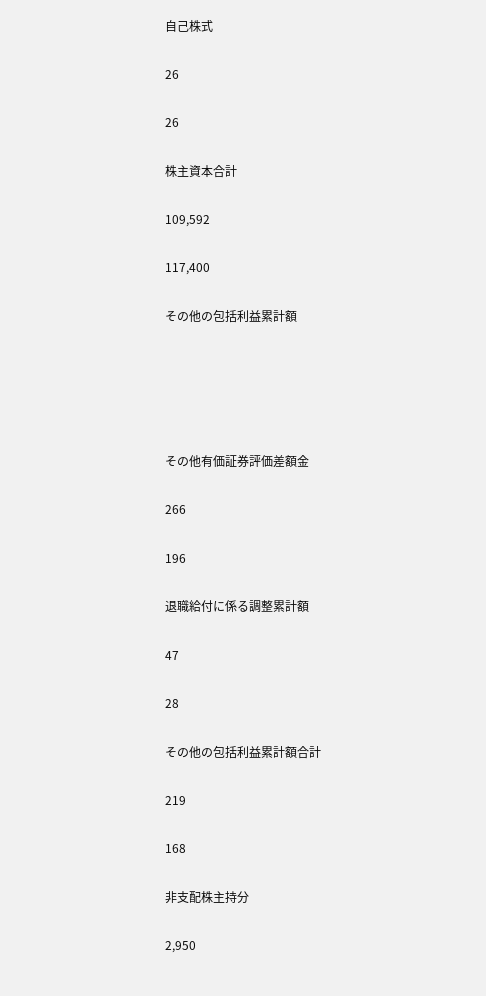自己株式

26

26

株主資本合計

109,592

117,400

その他の包括利益累計額





その他有価証券評価差額金

266

196

退職給付に係る調整累計額

47

28

その他の包括利益累計額合計

219

168

非支配株主持分

2,950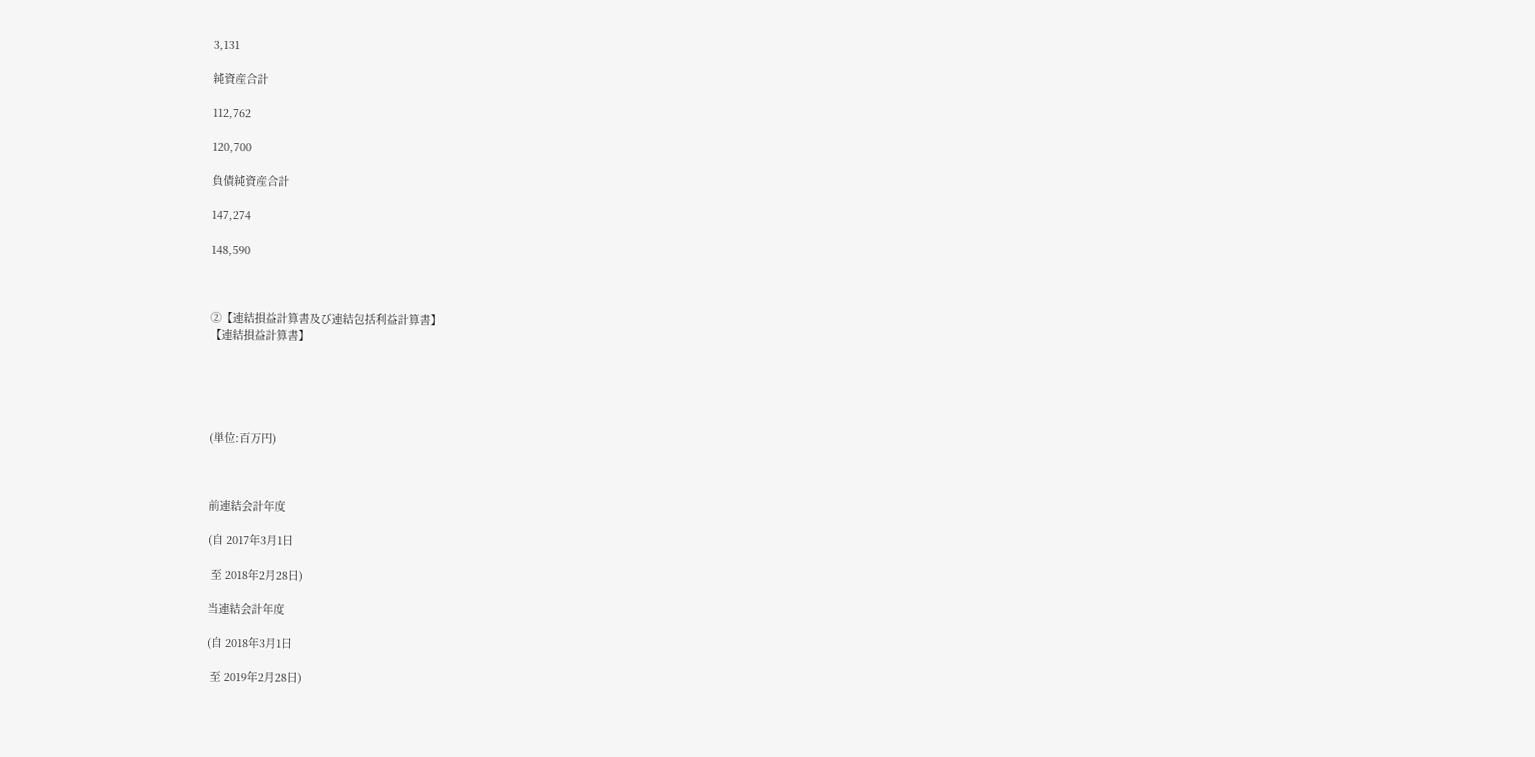3,131

純資産合計

112,762

120,700

負債純資産合計

147,274

148,590



②【連結損益計算書及び連結包括利益計算書】
【連結損益計算書】





(単位:百万円)



前連結会計年度

(自 2017年3月1日

 至 2018年2月28日)

当連結会計年度

(自 2018年3月1日

 至 2019年2月28日)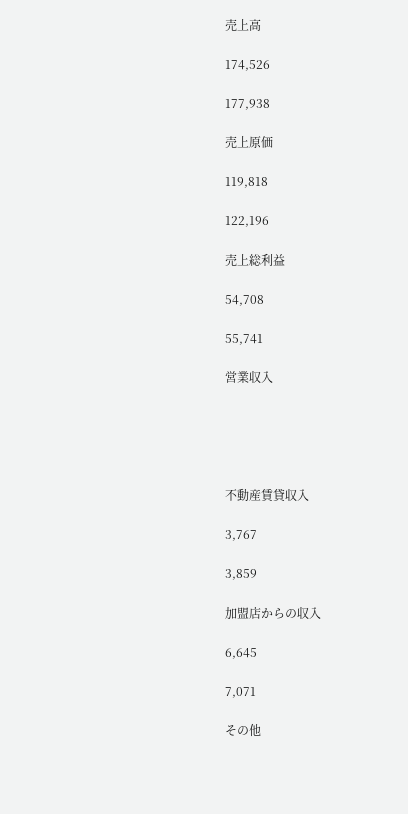売上高

174,526

177,938

売上原価

119,818

122,196

売上総利益

54,708

55,741

営業収入





不動産賃貸収入

3,767

3,859

加盟店からの収入

6,645

7,071

その他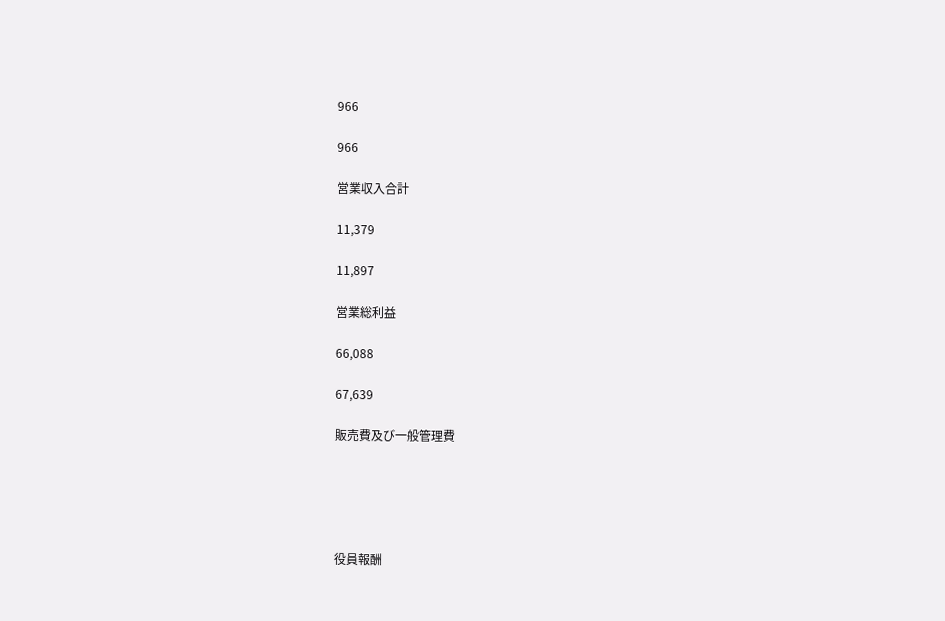966

966

営業収入合計

11,379

11,897

営業総利益

66,088

67,639

販売費及び一般管理費





役員報酬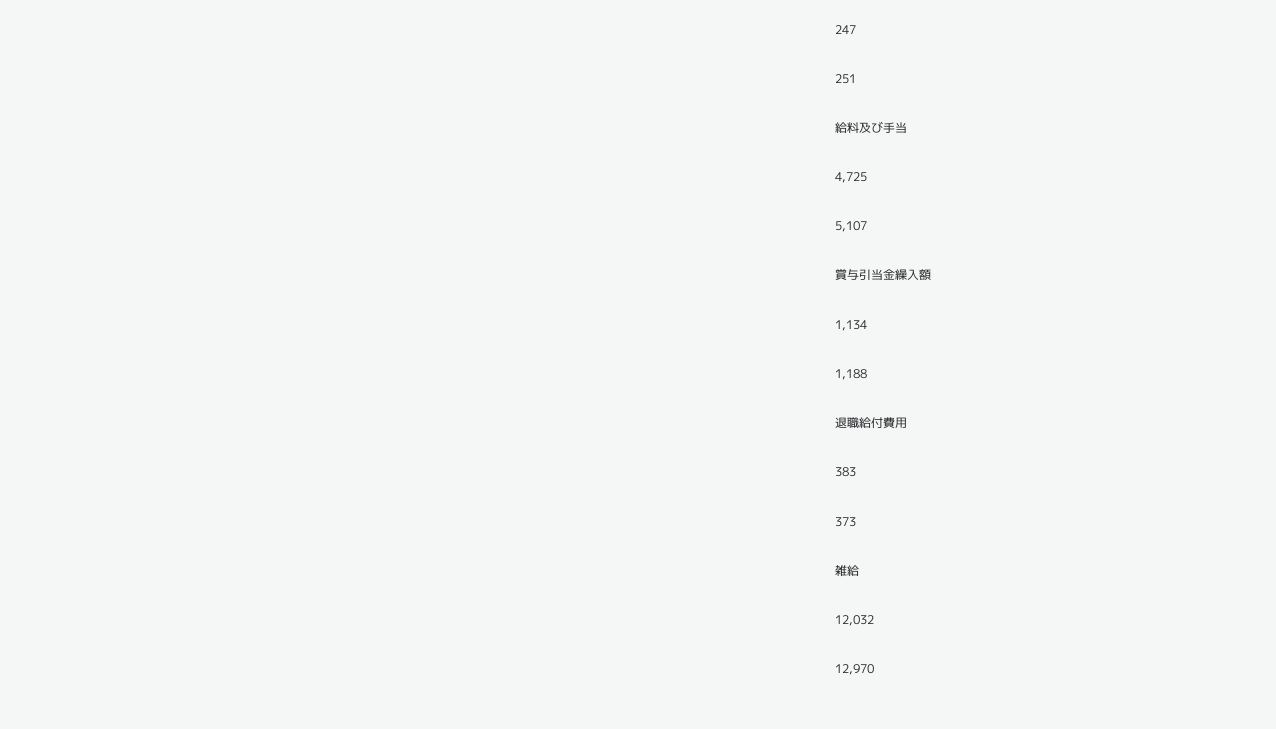247

251

給料及び手当

4,725

5,107

賞与引当金繰入額

1,134

1,188

退職給付費用

383

373

雑給

12,032

12,970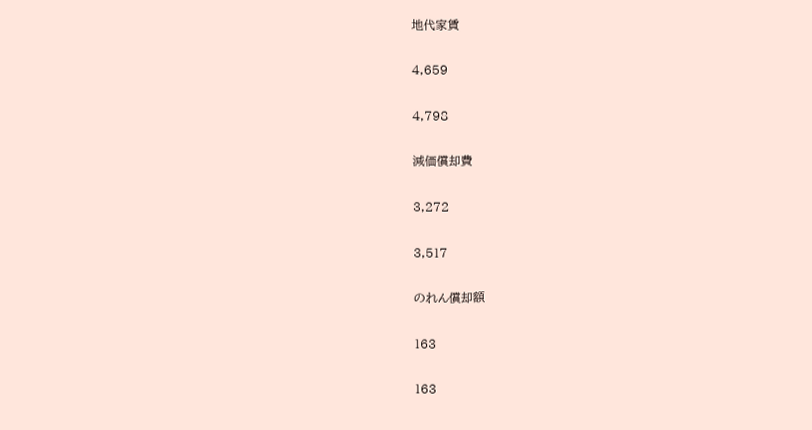地代家賃

4,659

4,798

減価償却費

3,272

3,517

のれん償却額

163

163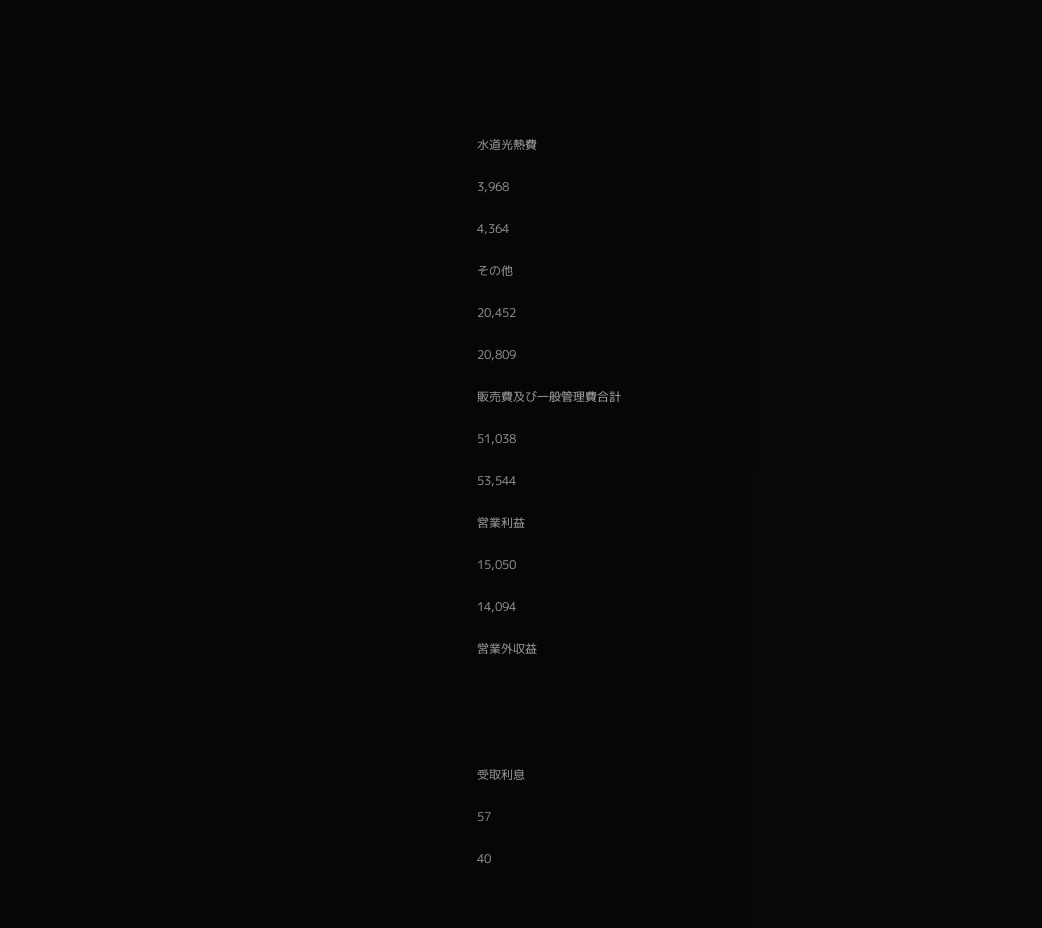水道光熱費

3,968

4,364

その他

20,452

20,809

販売費及び一般管理費合計

51,038

53,544

営業利益

15,050

14,094

営業外収益





受取利息

57

40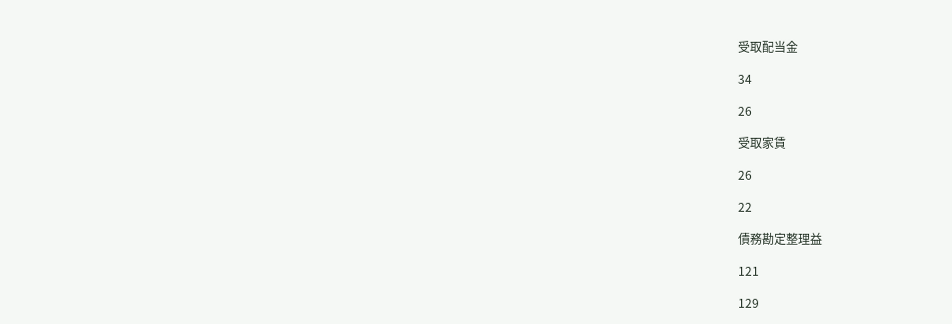受取配当金

34

26

受取家賃

26

22

債務勘定整理益

121

129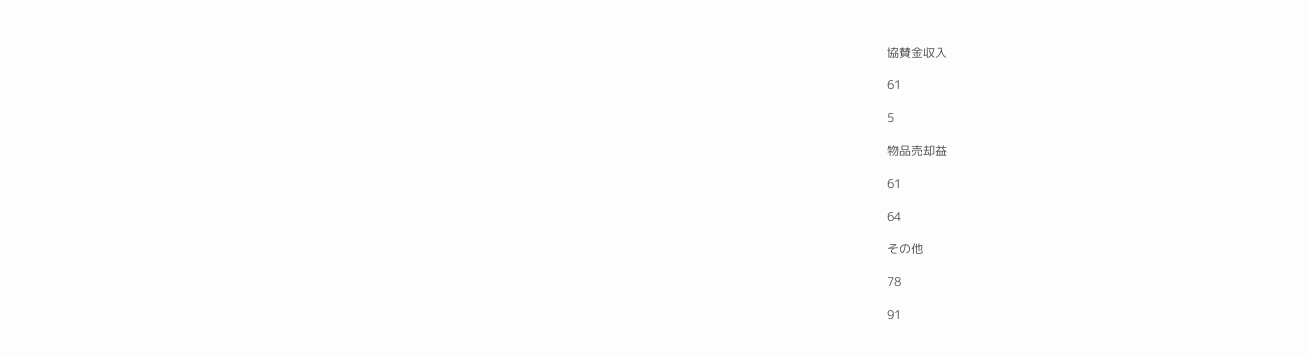協賛金収入

61

5

物品売却益

61

64

その他

78

91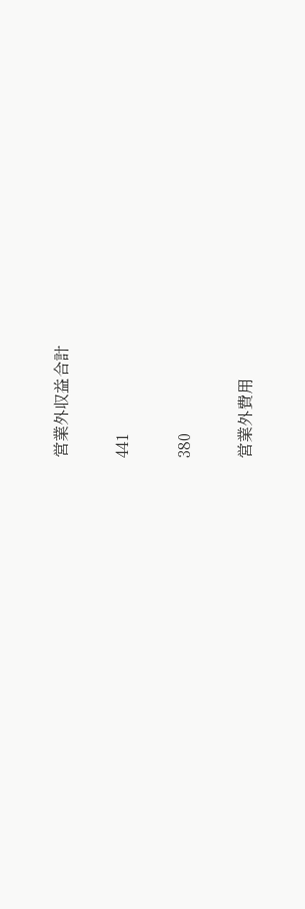営業外収益合計

441

380

営業外費用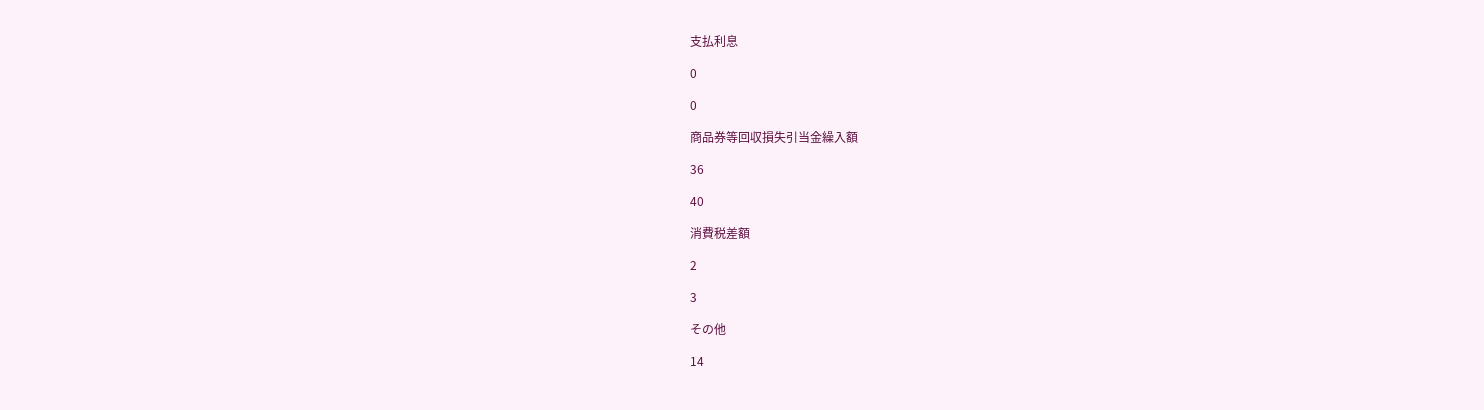支払利息

0

0

商品券等回収損失引当金繰入額

36

40

消費税差額

2

3

その他

14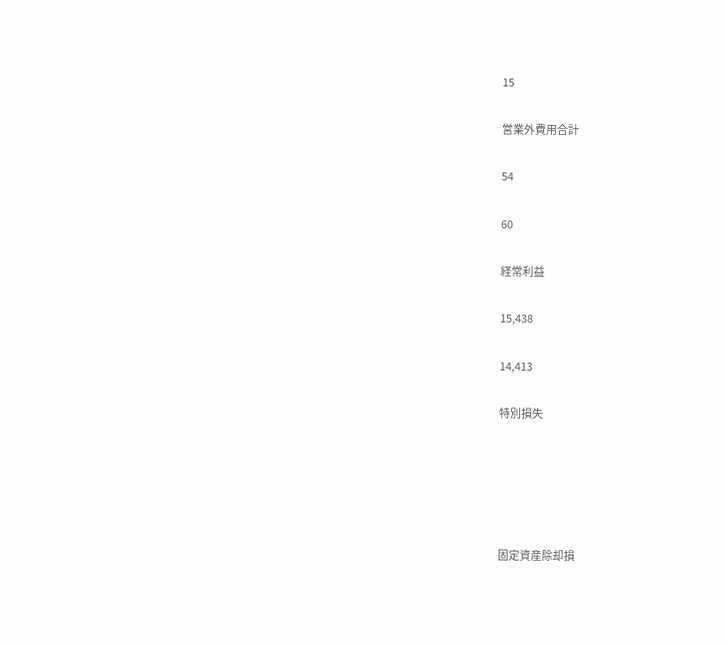15

営業外費用合計

54

60

経常利益

15,438

14,413

特別損失





固定資産除却損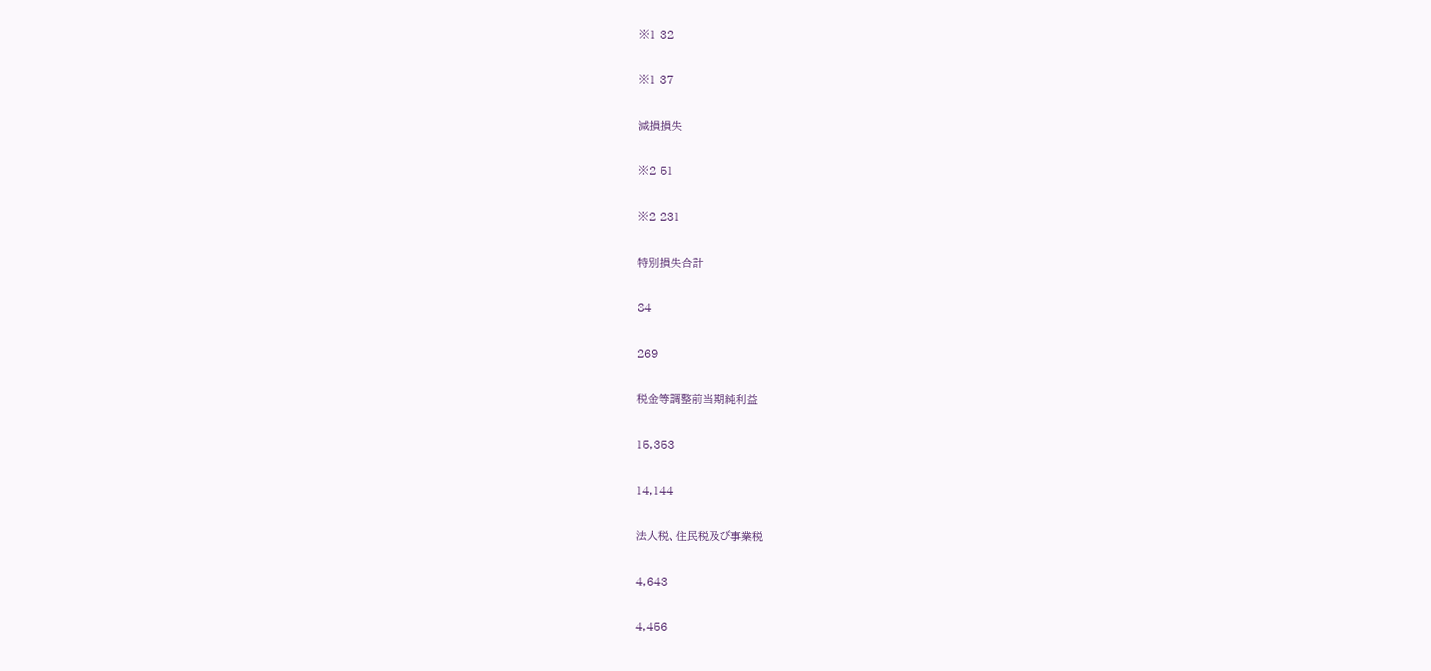※1 32

※1 37

減損損失

※2 51

※2 231

特別損失合計

84

269

税金等調整前当期純利益

15,353

14,144

法人税、住民税及び事業税

4,643

4,456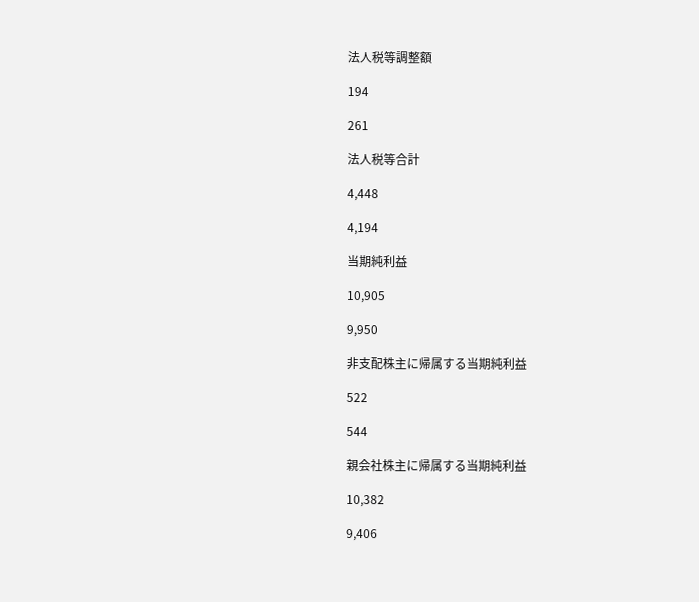法人税等調整額

194

261

法人税等合計

4,448

4,194

当期純利益

10,905

9,950

非支配株主に帰属する当期純利益

522

544

親会社株主に帰属する当期純利益

10,382

9,406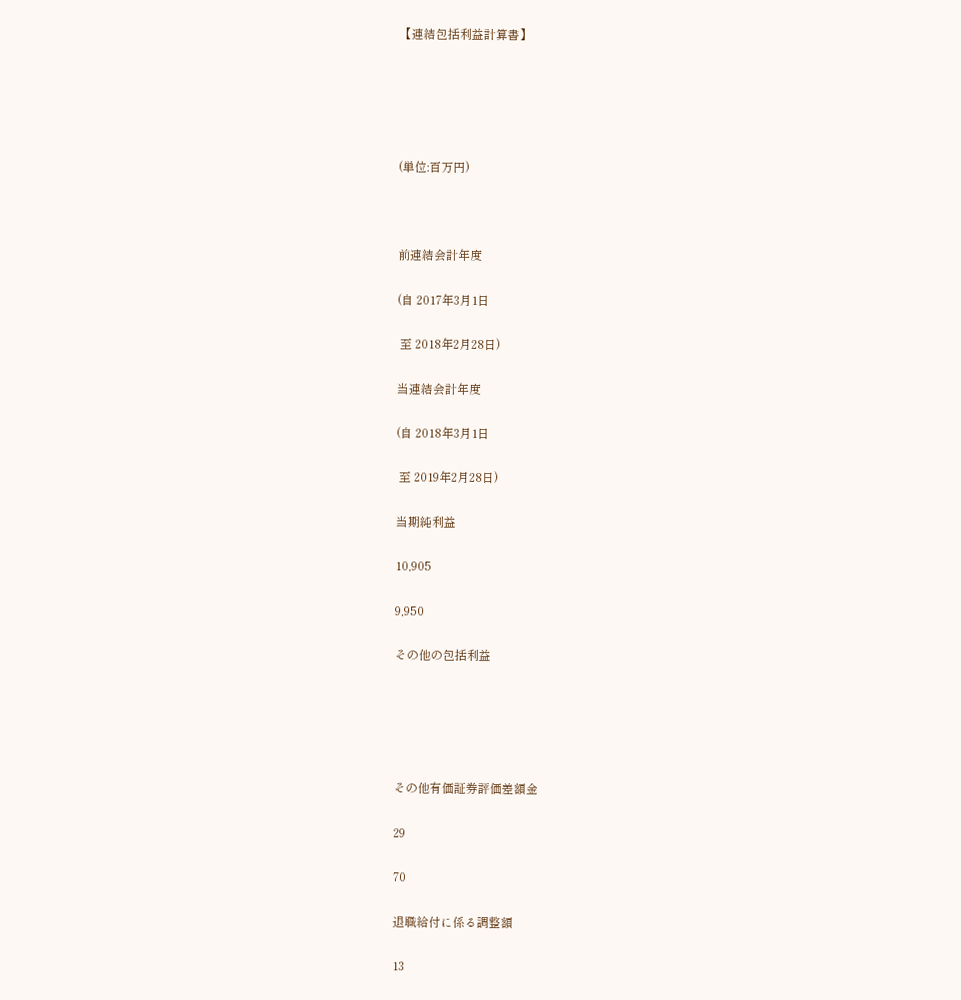【連結包括利益計算書】





(単位:百万円)



前連結会計年度

(自 2017年3月1日

 至 2018年2月28日)

当連結会計年度

(自 2018年3月1日

 至 2019年2月28日)

当期純利益

10,905

9,950

その他の包括利益





その他有価証券評価差額金

29

70

退職給付に係る調整額

13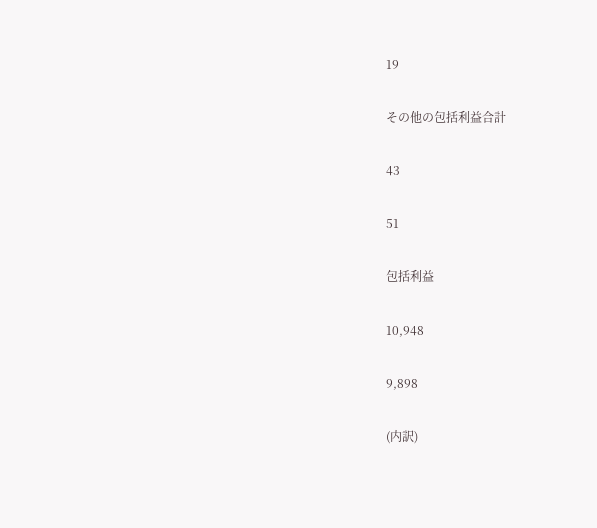19

その他の包括利益合計

43

51

包括利益

10,948

9,898

(内訳)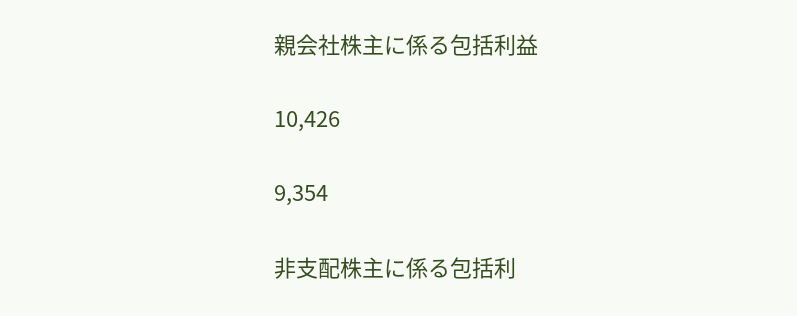親会社株主に係る包括利益

10,426

9,354

非支配株主に係る包括利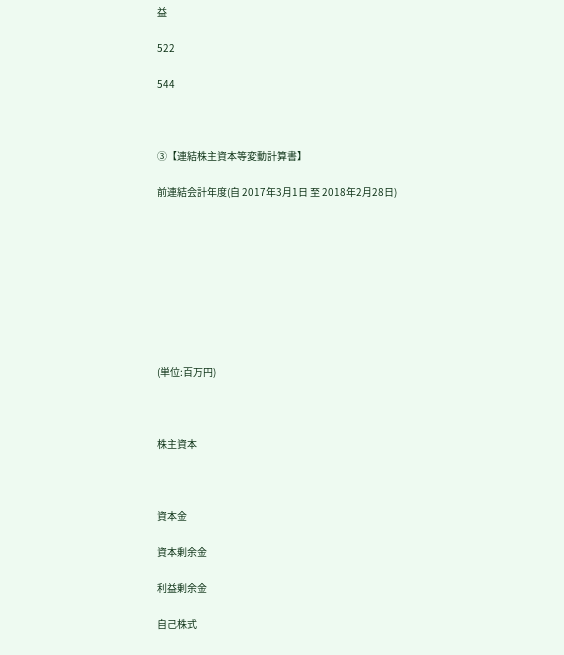益

522

544



③【連結株主資本等変動計算書】

前連結会計年度(自 2017年3月1日 至 2018年2月28日)









(単位:百万円)



株主資本



資本金

資本剰余金

利益剰余金

自己株式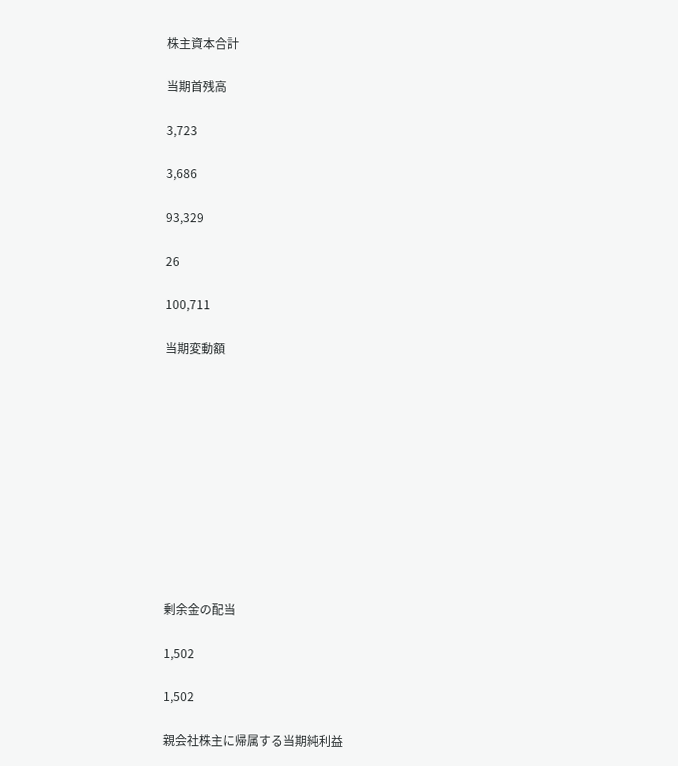株主資本合計

当期首残高

3,723

3,686

93,329

26

100,711

当期変動額











剰余金の配当

1,502

1,502

親会社株主に帰属する当期純利益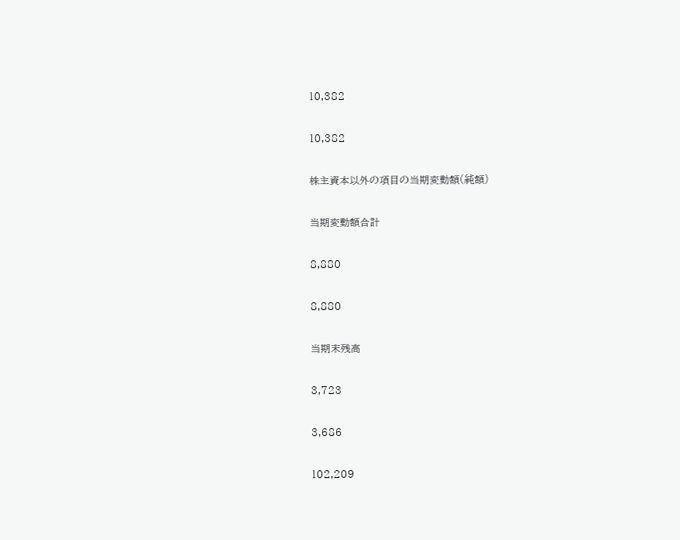10,382

10,382

株主資本以外の項目の当期変動額(純額)

当期変動額合計

8,880

8,880

当期末残高

3,723

3,686

102,209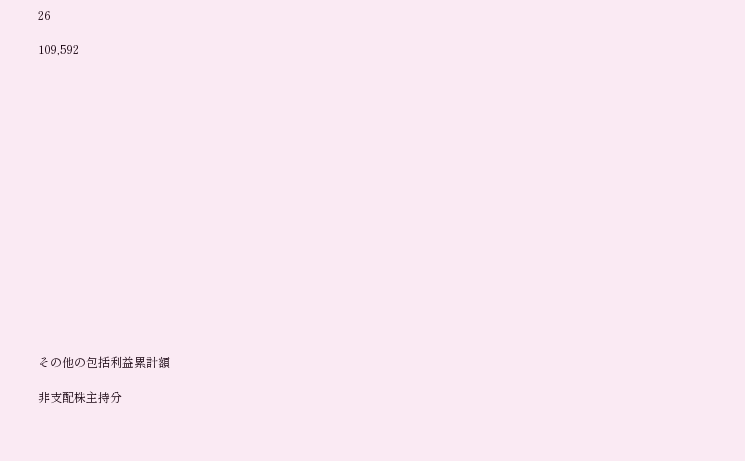26

109,592

















その他の包括利益累計額

非支配株主持分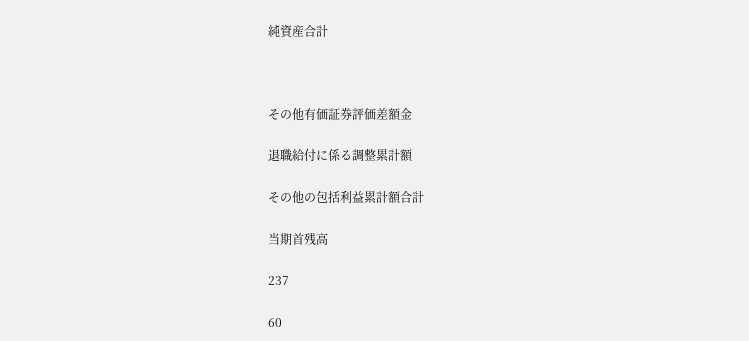純資産合計



その他有価証券評価差額金

退職給付に係る調整累計額

その他の包括利益累計額合計

当期首残高

237

60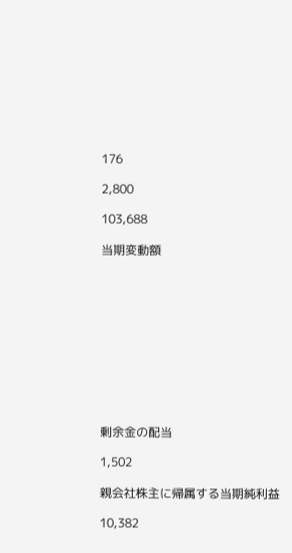176

2,800

103,688

当期変動額











剰余金の配当

1,502

親会社株主に帰属する当期純利益

10,382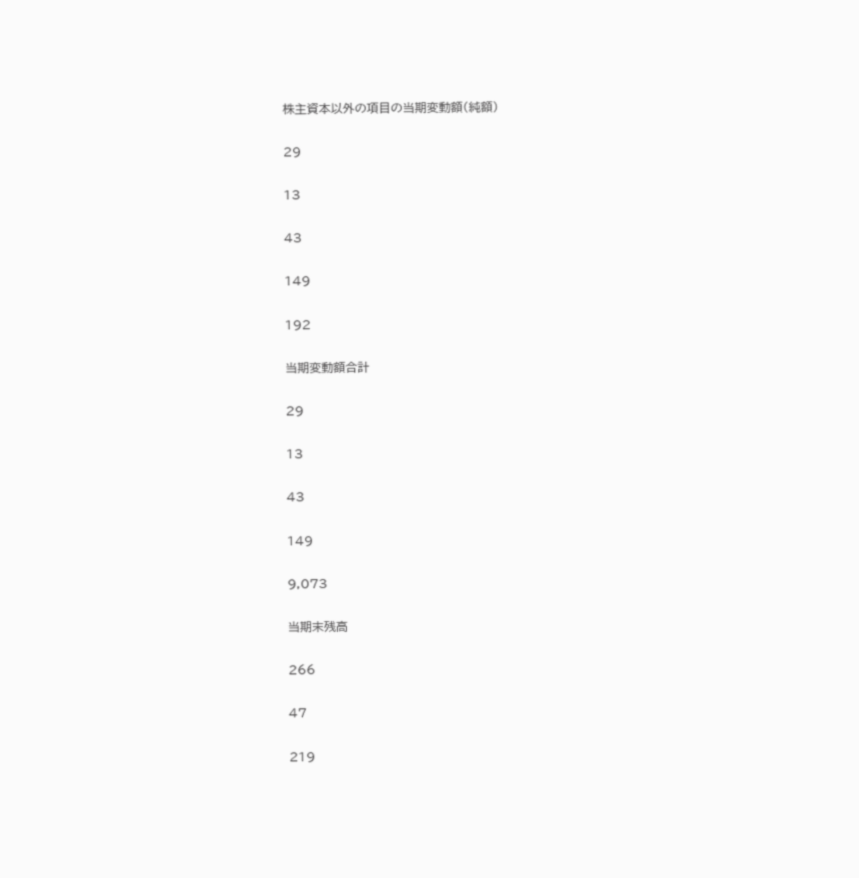株主資本以外の項目の当期変動額(純額)

29

13

43

149

192

当期変動額合計

29

13

43

149

9,073

当期末残高

266

47

219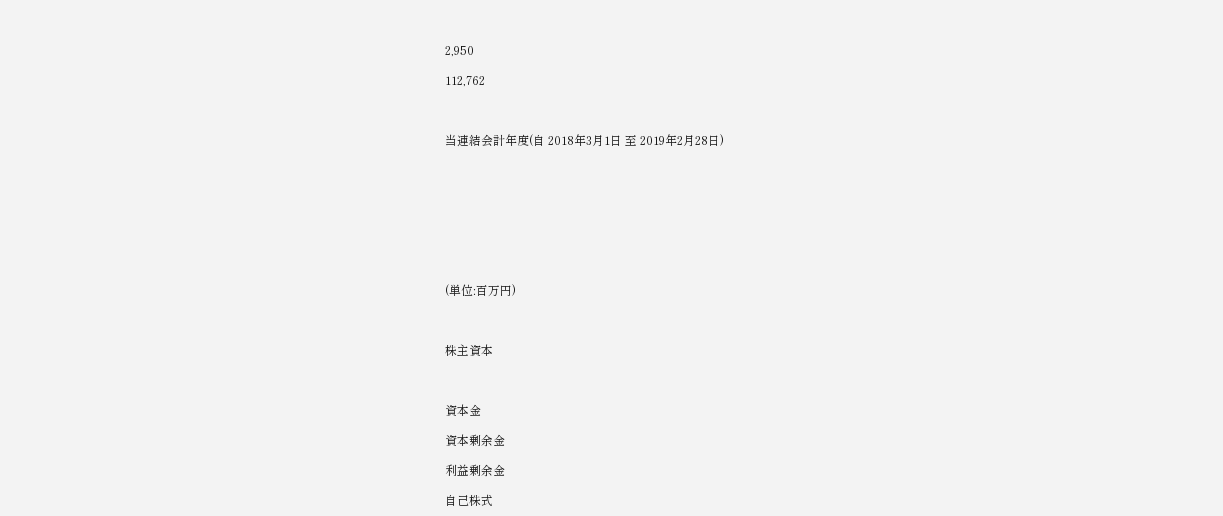2,950

112,762



当連結会計年度(自 2018年3月1日 至 2019年2月28日)









(単位:百万円)



株主資本



資本金

資本剰余金

利益剰余金

自己株式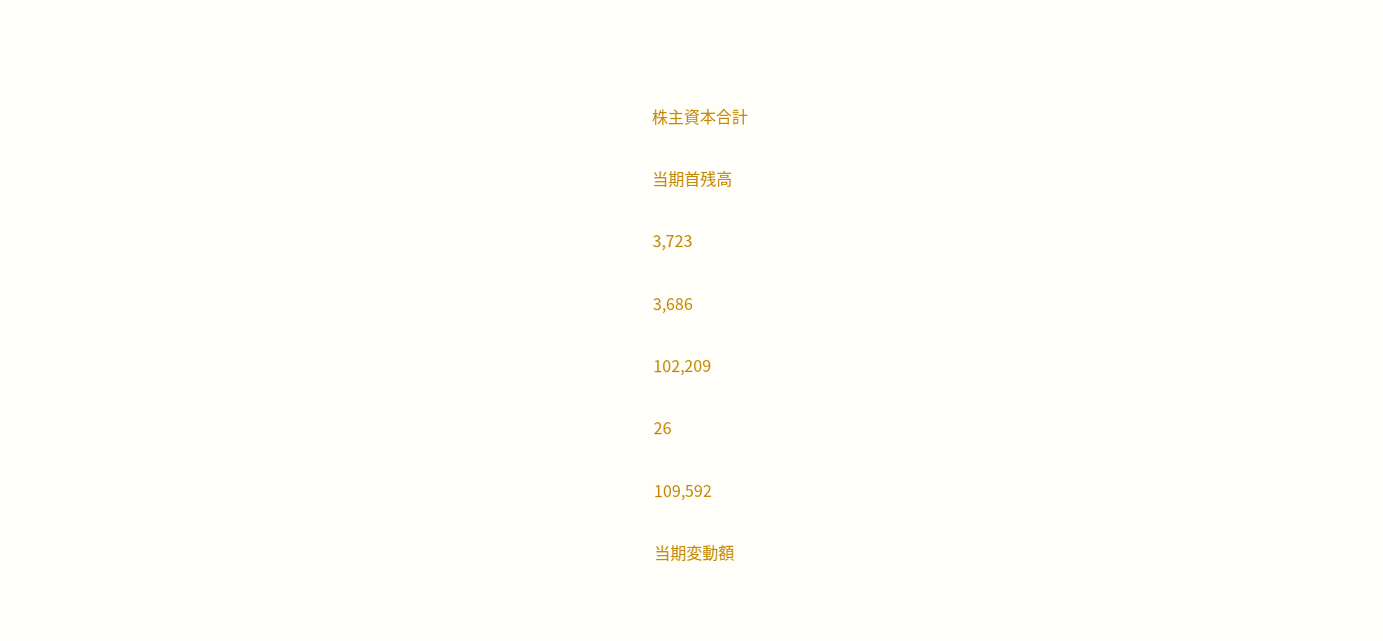株主資本合計

当期首残高

3,723

3,686

102,209

26

109,592

当期変動額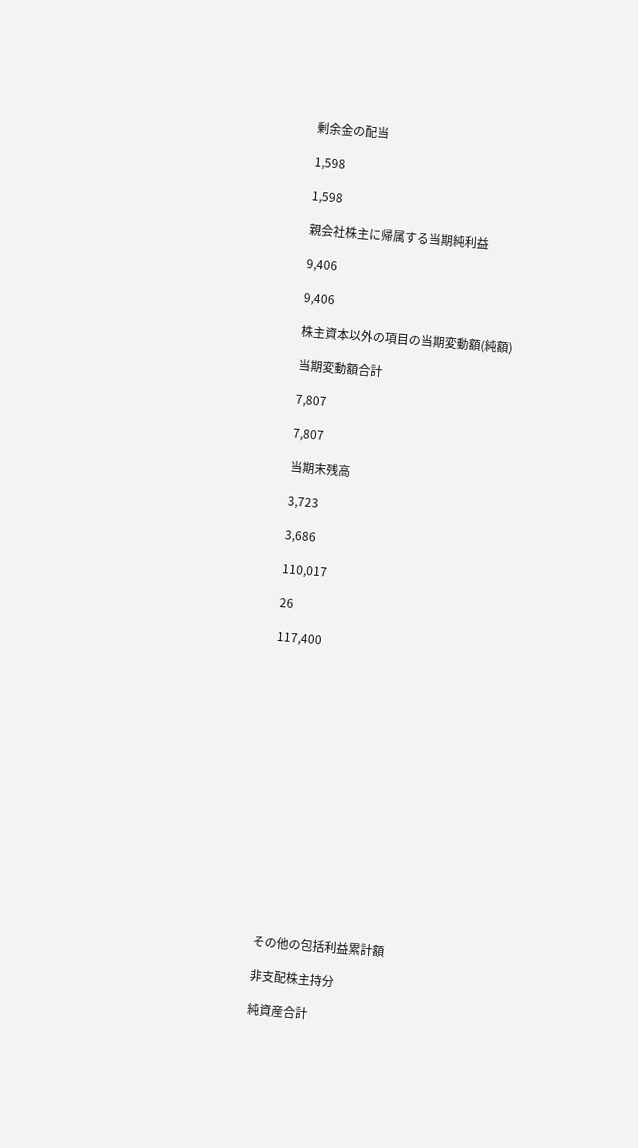剰余金の配当

1,598

1,598

親会社株主に帰属する当期純利益

9,406

9,406

株主資本以外の項目の当期変動額(純額)

当期変動額合計

7,807

7,807

当期末残高

3,723

3,686

110,017

26

117,400

















その他の包括利益累計額

非支配株主持分

純資産合計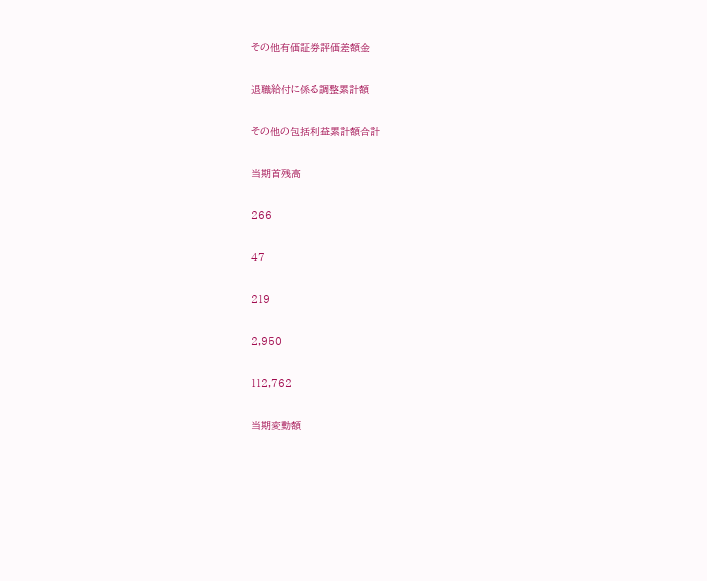その他有価証券評価差額金

退職給付に係る調整累計額

その他の包括利益累計額合計

当期首残高

266

47

219

2,950

112,762

当期変動額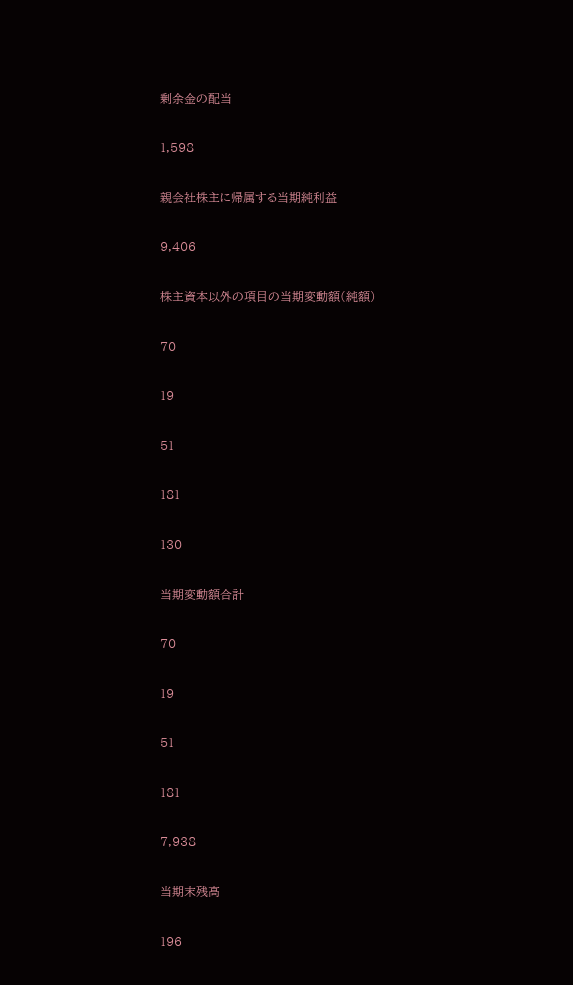剰余金の配当

1,598

親会社株主に帰属する当期純利益

9,406

株主資本以外の項目の当期変動額(純額)

70

19

51

181

130

当期変動額合計

70

19

51

181

7,938

当期末残高

196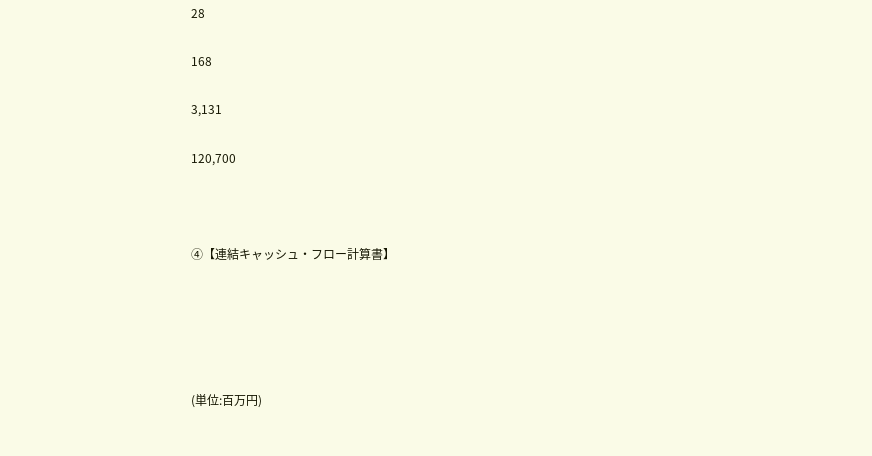28

168

3,131

120,700



④【連結キャッシュ・フロー計算書】





(単位:百万円)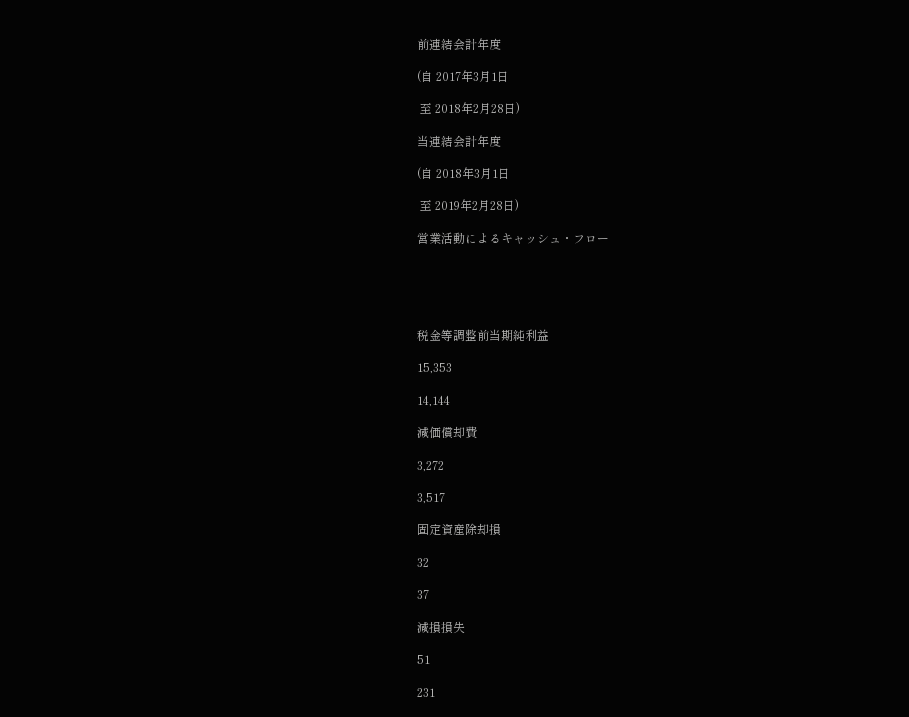前連結会計年度

(自 2017年3月1日

 至 2018年2月28日)

当連結会計年度

(自 2018年3月1日

 至 2019年2月28日)

営業活動によるキャッシュ・フロー





税金等調整前当期純利益

15,353

14,144

減価償却費

3,272

3,517

固定資産除却損

32

37

減損損失

51

231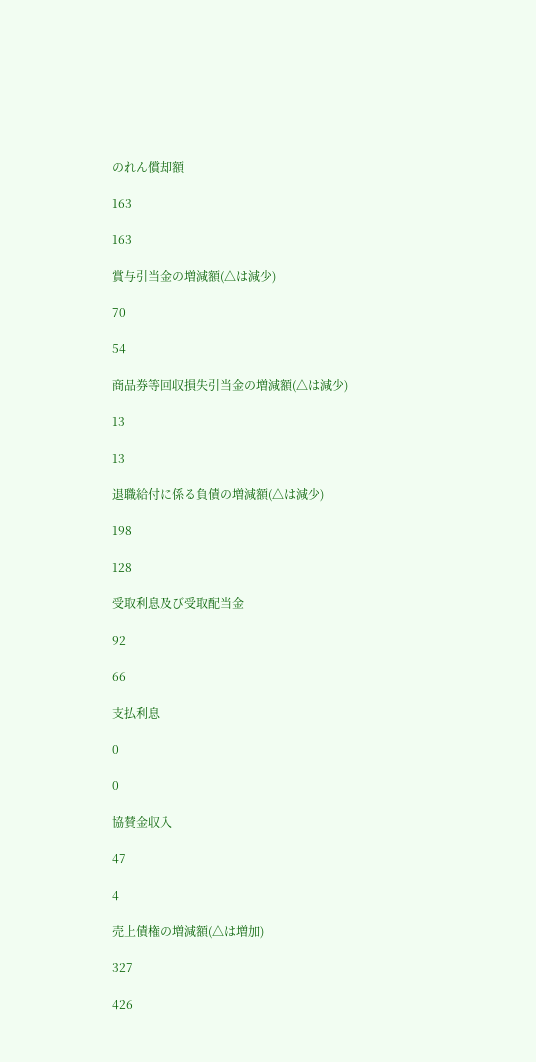のれん償却額

163

163

賞与引当金の増減額(△は減少)

70

54

商品券等回収損失引当金の増減額(△は減少)

13

13

退職給付に係る負債の増減額(△は減少)

198

128

受取利息及び受取配当金

92

66

支払利息

0

0

協賛金収入

47

4

売上債権の増減額(△は増加)

327

426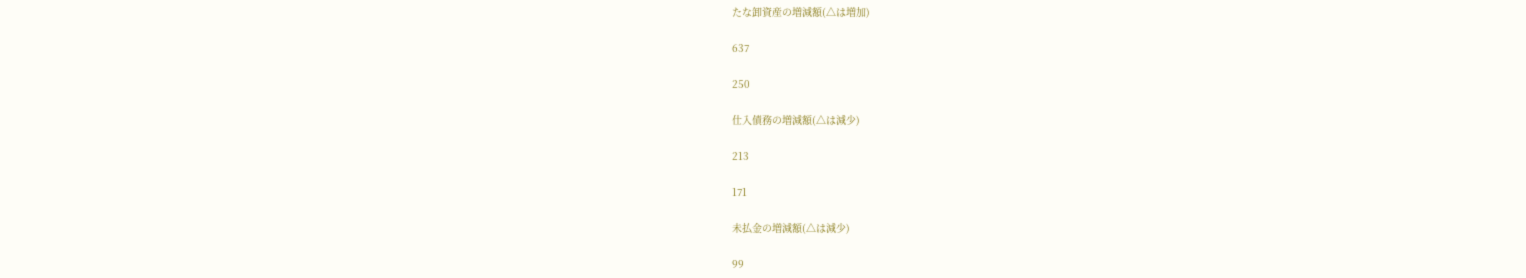たな卸資産の増減額(△は増加)

637

250

仕入債務の増減額(△は減少)

213

171

未払金の増減額(△は減少)

99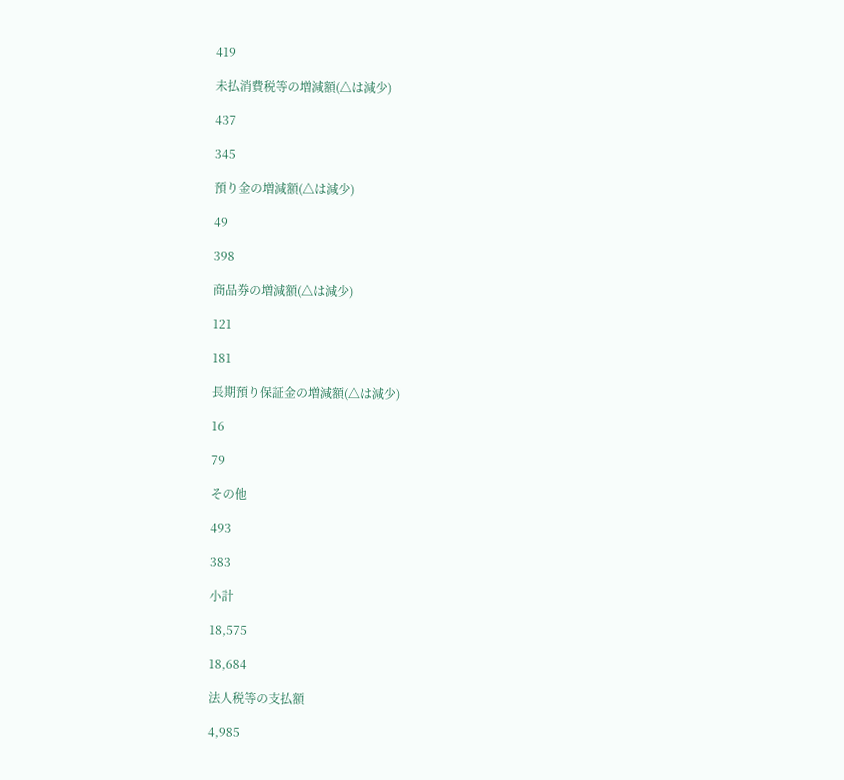419

未払消費税等の増減額(△は減少)

437

345

預り金の増減額(△は減少)

49

398

商品券の増減額(△は減少)

121

181

長期預り保証金の増減額(△は減少)

16

79

その他

493

383

小計

18,575

18,684

法人税等の支払額

4,985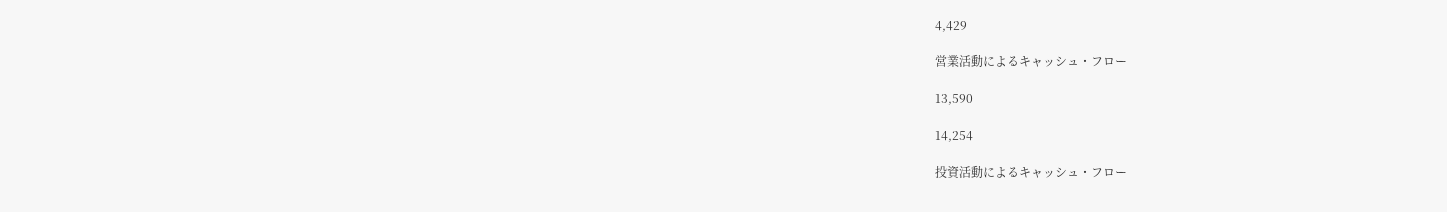4,429

営業活動によるキャッシュ・フロー

13,590

14,254

投資活動によるキャッシュ・フロー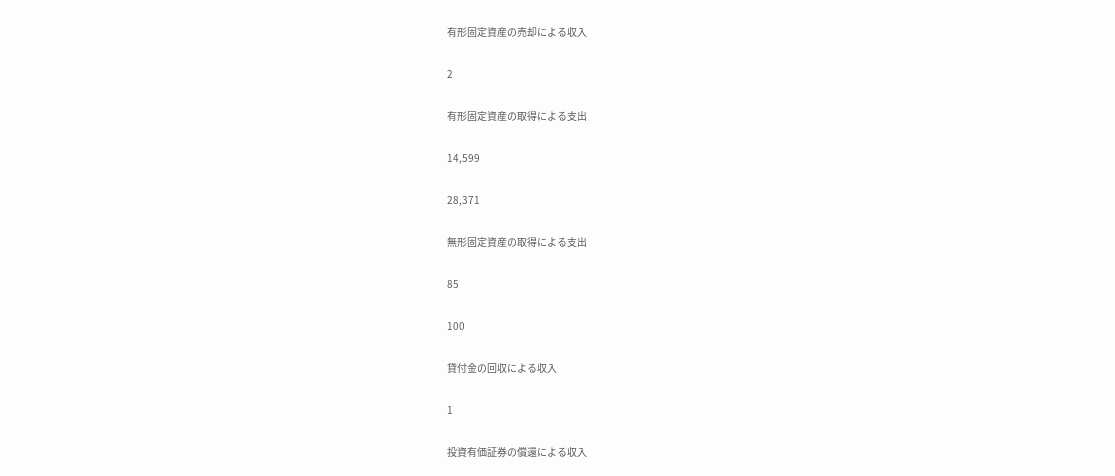有形固定資産の売却による収入

2

有形固定資産の取得による支出

14,599

28,371

無形固定資産の取得による支出

85

100

貸付金の回収による収入

1

投資有価証券の償還による収入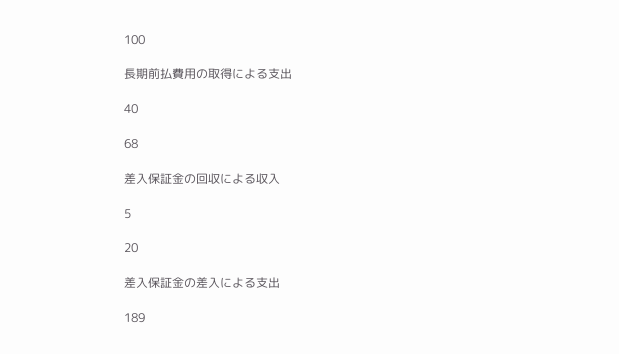100

長期前払費用の取得による支出

40

68

差入保証金の回収による収入

5

20

差入保証金の差入による支出

189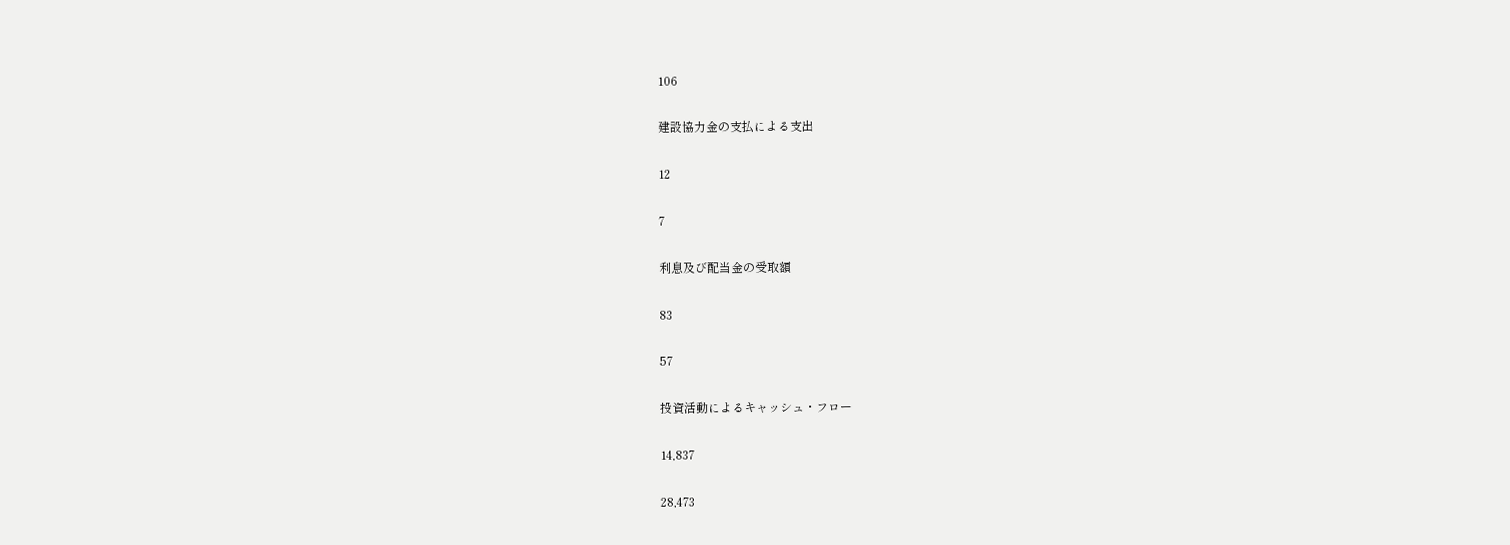106

建設協力金の支払による支出

12

7

利息及び配当金の受取額

83

57

投資活動によるキャッシュ・フロー

14,837

28,473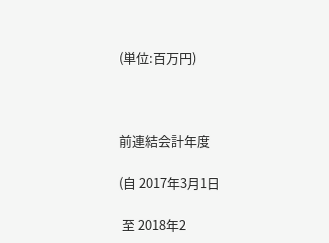(単位:百万円)



前連結会計年度

(自 2017年3月1日

 至 2018年2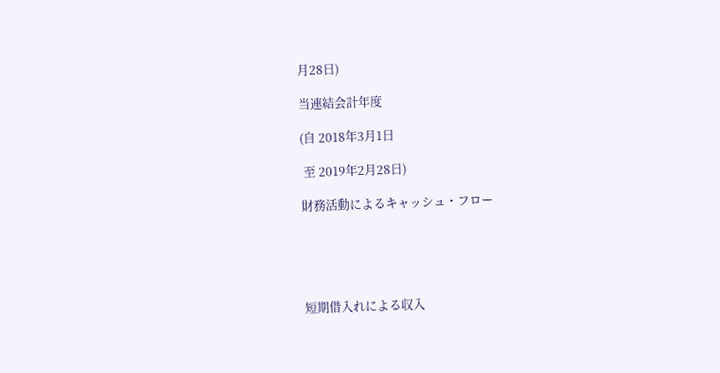月28日)

当連結会計年度

(自 2018年3月1日

 至 2019年2月28日)

財務活動によるキャッシュ・フロー





短期借入れによる収入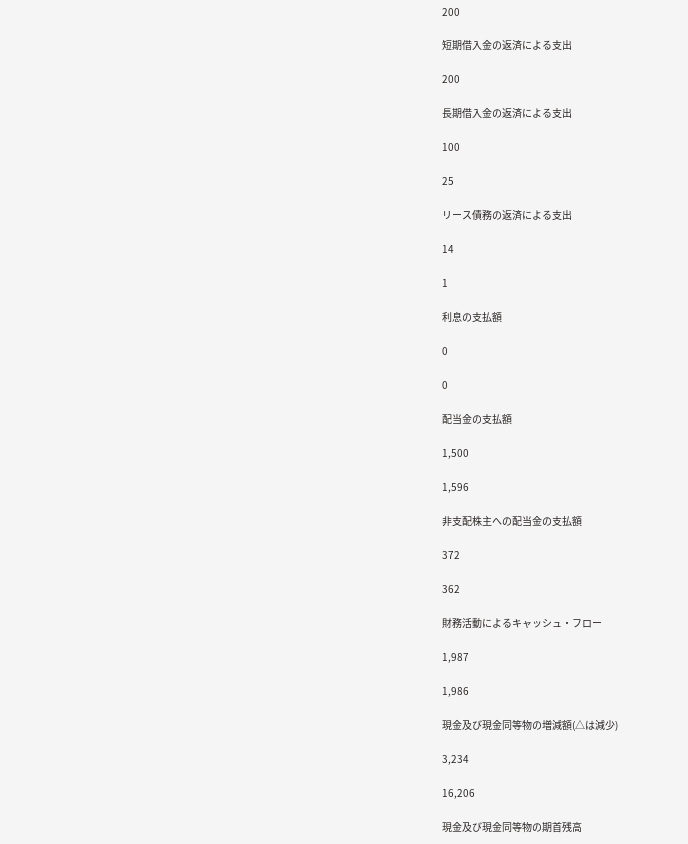200

短期借入金の返済による支出

200

長期借入金の返済による支出

100

25

リース債務の返済による支出

14

1

利息の支払額

0

0

配当金の支払額

1,500

1,596

非支配株主への配当金の支払額

372

362

財務活動によるキャッシュ・フロー

1,987

1,986

現金及び現金同等物の増減額(△は減少)

3,234

16,206

現金及び現金同等物の期首残高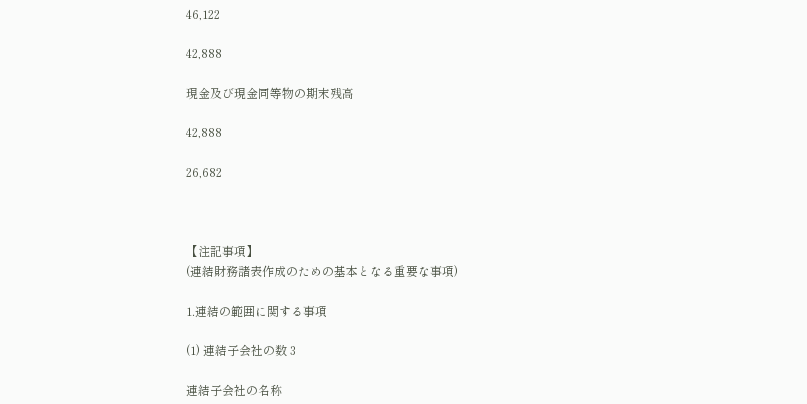46,122

42,888

現金及び現金同等物の期末残高

42,888

26,682



【注記事項】
(連結財務諸表作成のための基本となる重要な事項)

1.連結の範囲に関する事項

(1) 連結子会社の数 3

連結子会社の名称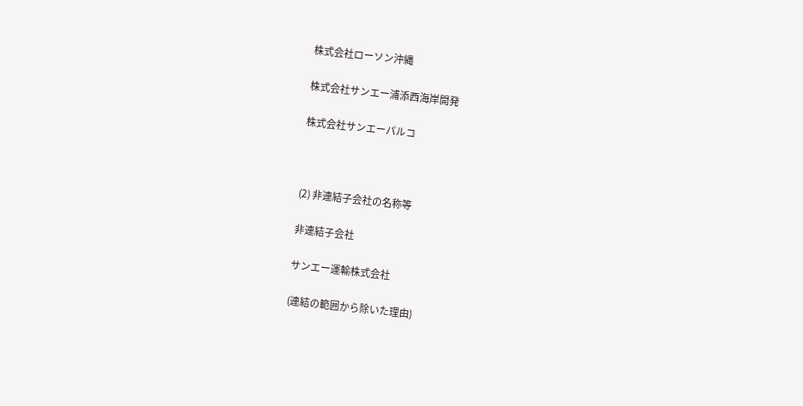株式会社ローソン沖縄

株式会社サンエー浦添西海岸開発

株式会社サンエーパルコ



(2) 非連結子会社の名称等

非連結子会社

サンエー運輸株式会社

(連結の範囲から除いた理由)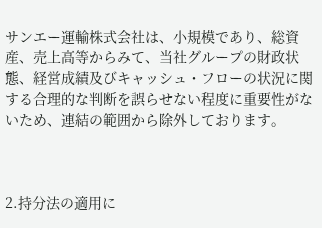サンエー運輸株式会社は、小規模であり、総資産、売上高等からみて、当社グループの財政状態、経営成績及びキャッシュ・フローの状況に関する合理的な判断を誤らせない程度に重要性がないため、連結の範囲から除外しております。



2.持分法の適用に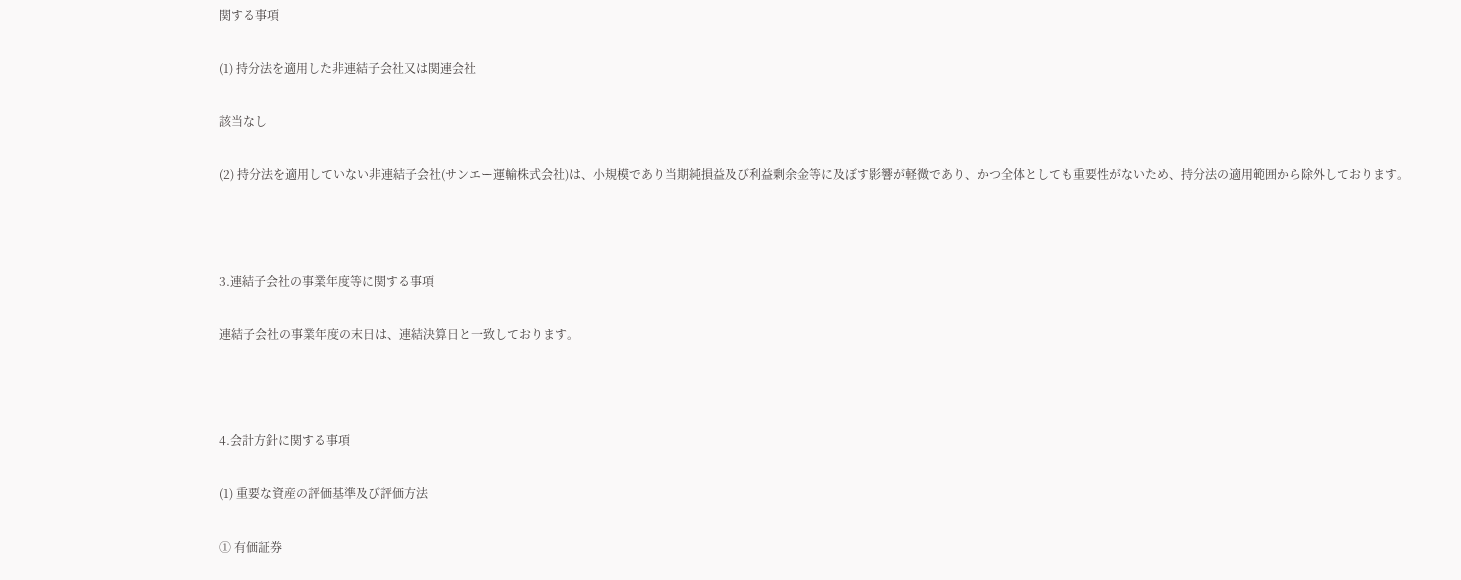関する事項

(1) 持分法を適用した非連結子会社又は関連会社

該当なし

(2) 持分法を適用していない非連結子会社(サンエー運輸株式会社)は、小規模であり当期純損益及び利益剰余金等に及ぼす影響が軽微であり、かつ全体としても重要性がないため、持分法の適用範囲から除外しております。



3.連結子会社の事業年度等に関する事項

連結子会社の事業年度の末日は、連結決算日と一致しております。



4.会計方針に関する事項

(1) 重要な資産の評価基準及び評価方法

① 有価証券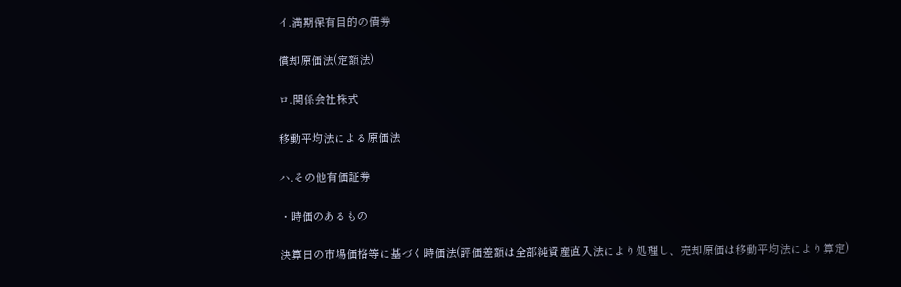イ.満期保有目的の債券

償却原価法(定額法)

ロ.関係会社株式

移動平均法による原価法

ハ.その他有価証券

・時価のあるもの

決算日の市場価格等に基づく時価法(評価差額は全部純資産直入法により処理し、売却原価は移動平均法により算定)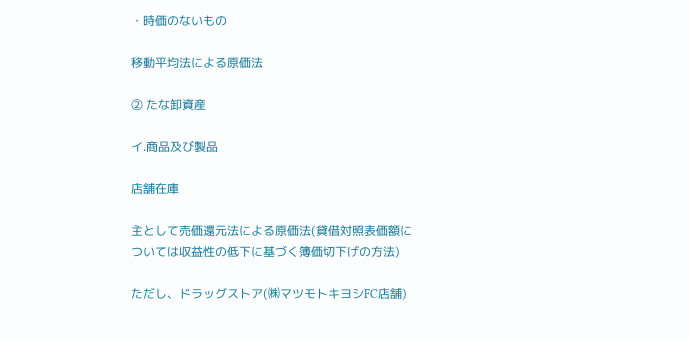・時価のないもの

移動平均法による原価法

② たな卸資産

イ.商品及び製品

店舗在庫

主として売価還元法による原価法(貸借対照表価額については収益性の低下に基づく簿価切下げの方法)

ただし、ドラッグストア(㈱マツモトキヨシFC店舗)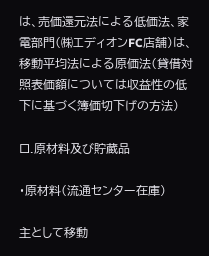は、売価還元法による低価法、家電部門(㈱エディオンFC店舗)は、移動平均法による原価法(貸借対照表価額については収益性の低下に基づく簿価切下げの方法)

ロ.原材料及び貯蔵品

・原材料(流通センター在庫)

主として移動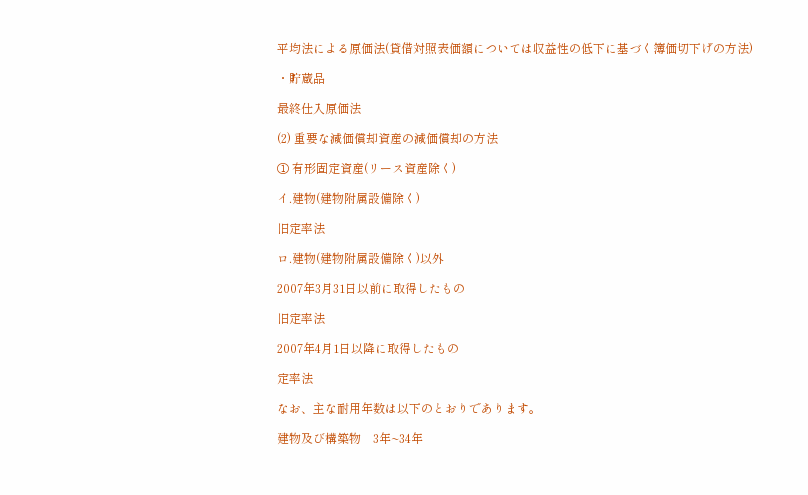平均法による原価法(貸借対照表価額については収益性の低下に基づく簿価切下げの方法)

・貯蔵品

最終仕入原価法

(2) 重要な減価償却資産の減価償却の方法

① 有形固定資産(リース資産除く)

イ.建物(建物附属設備除く)

旧定率法

ロ.建物(建物附属設備除く)以外

2007年3月31日以前に取得したもの

旧定率法

2007年4月1日以降に取得したもの

定率法

なお、主な耐用年数は以下のとおりであります。

建物及び構築物    3年~34年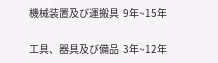機械装置及び運搬具  9年~15年

工具、器具及び備品  3年~12年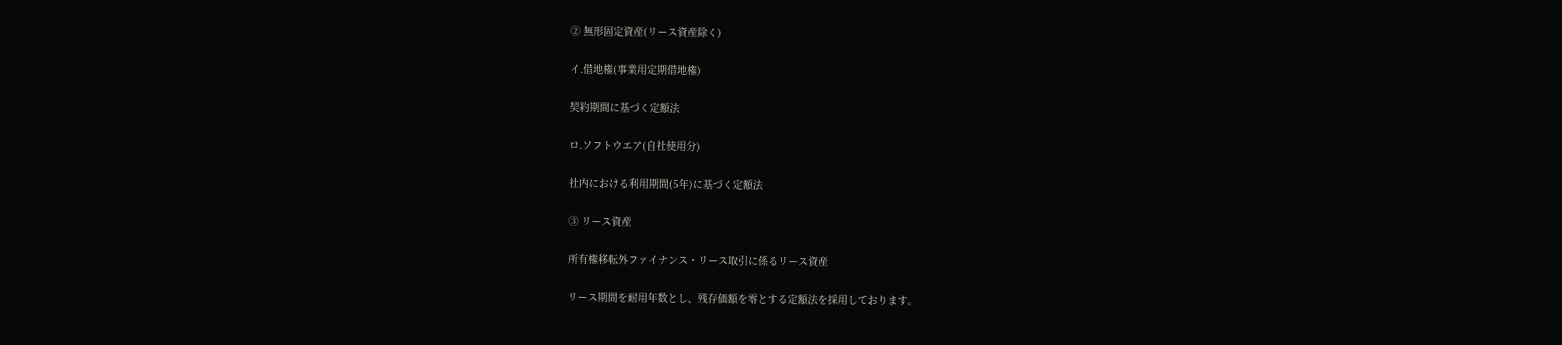② 無形固定資産(リース資産除く)

イ.借地権(事業用定期借地権)

契約期間に基づく定額法

ロ.ソフトウエア(自社使用分)

社内における利用期間(5年)に基づく定額法

③ リース資産

所有権移転外ファイナンス・リース取引に係るリース資産

リース期間を耐用年数とし、残存価額を零とする定額法を採用しております。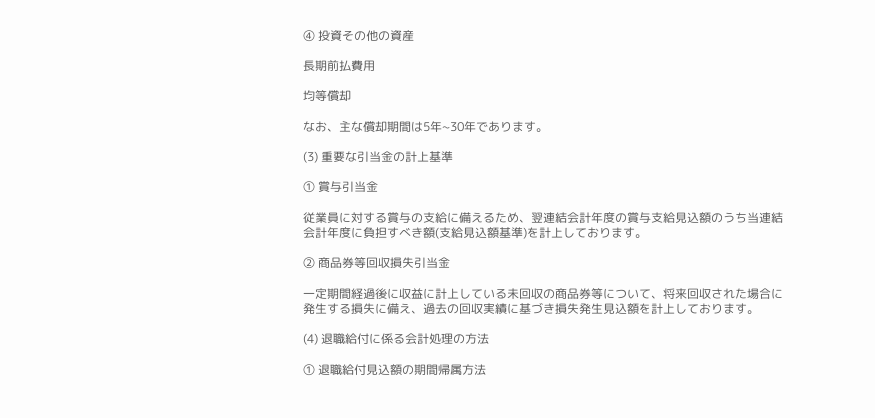④ 投資その他の資産

長期前払費用

均等償却

なお、主な償却期間は5年~30年であります。

(3) 重要な引当金の計上基準

① 賞与引当金

従業員に対する賞与の支給に備えるため、翌連結会計年度の賞与支給見込額のうち当連結会計年度に負担すべき額(支給見込額基準)を計上しております。

② 商品券等回収損失引当金

一定期間経過後に収益に計上している未回収の商品券等について、将来回収された場合に発生する損失に備え、過去の回収実績に基づき損失発生見込額を計上しております。

(4) 退職給付に係る会計処理の方法

① 退職給付見込額の期間帰属方法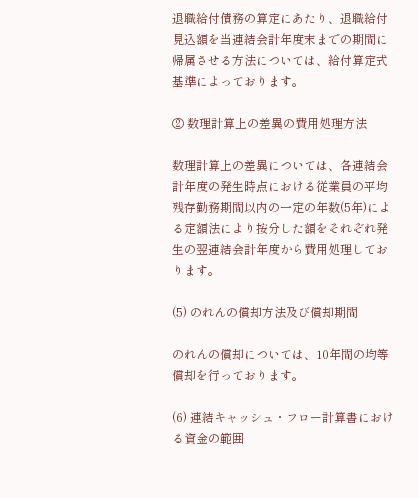退職給付債務の算定にあたり、退職給付見込額を当連結会計年度末までの期間に帰属させる方法については、給付算定式基準によっております。

② 数理計算上の差異の費用処理方法

数理計算上の差異については、各連結会計年度の発生時点における従業員の平均残存勤務期間以内の一定の年数(5年)による定額法により按分した額をそれぞれ発生の翌連結会計年度から費用処理しております。

(5) のれんの償却方法及び償却期間

のれんの償却については、10年間の均等償却を行っております。

(6) 連結キャッシュ・フロー計算書における資金の範囲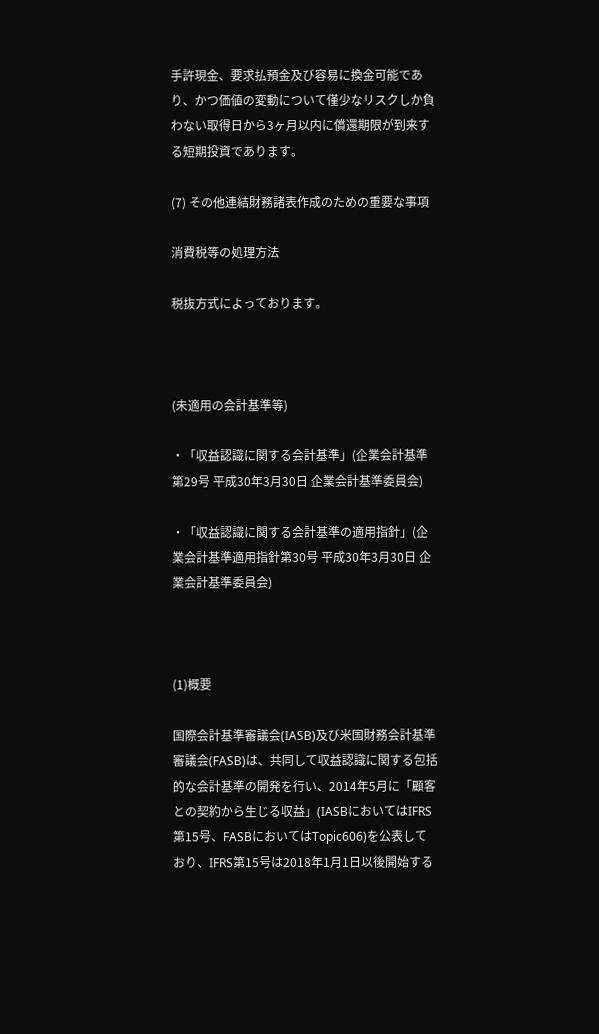手許現金、要求払預金及び容易に換金可能であり、かつ価値の変動について僅少なリスクしか負わない取得日から3ヶ月以内に償還期限が到来する短期投資であります。

(7) その他連結財務諸表作成のための重要な事項

消費税等の処理方法

税抜方式によっております。



(未適用の会計基準等)

・「収益認識に関する会計基準」(企業会計基準第29号 平成30年3月30日 企業会計基準委員会)

・「収益認識に関する会計基準の適用指針」(企業会計基準適用指針第30号 平成30年3月30日 企業会計基準委員会)



(1)概要

国際会計基準審議会(IASB)及び米国財務会計基準審議会(FASB)は、共同して収益認識に関する包括的な会計基準の開発を行い、2014年5月に「顧客との契約から生じる収益」(IASBにおいてはIFRS第15号、FASBにおいてはTopic606)を公表しており、IFRS第15号は2018年1月1日以後開始する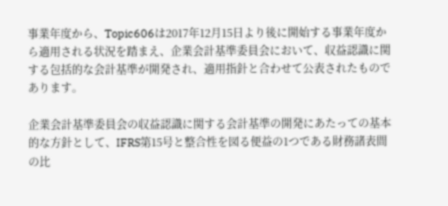事業年度から、Topic606は2017年12月15日より後に開始する事業年度から適用される状況を踏まえ、企業会計基準委員会において、収益認識に関する包括的な会計基準が開発され、適用指針と合わせて公表されたものであります。

企業会計基準委員会の収益認識に関する会計基準の開発にあたっての基本的な方針として、IFRS第15号と整合性を図る便益の1つである財務諸表間の比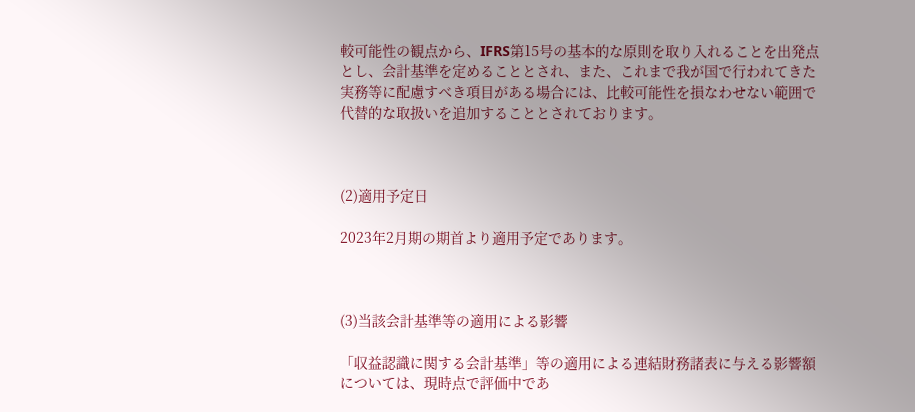較可能性の観点から、IFRS第15号の基本的な原則を取り入れることを出発点とし、会計基準を定めることとされ、また、これまで我が国で行われてきた実務等に配慮すべき項目がある場合には、比較可能性を損なわせない範囲で代替的な取扱いを追加することとされております。



(2)適用予定日

2023年2月期の期首より適用予定であります。



(3)当該会計基準等の適用による影響

「収益認識に関する会計基準」等の適用による連結財務諸表に与える影響額については、現時点で評価中であ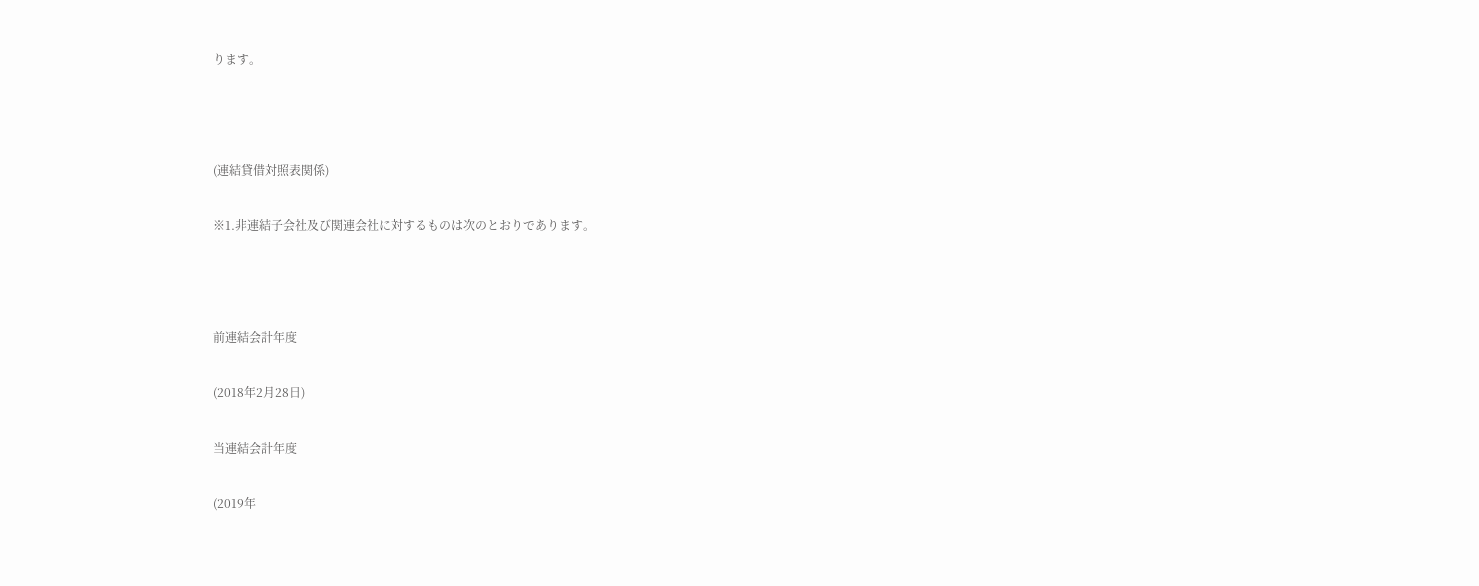ります。



(連結貸借対照表関係)

※1.非連結子会社及び関連会社に対するものは次のとおりであります。



前連結会計年度

(2018年2月28日)

当連結会計年度

(2019年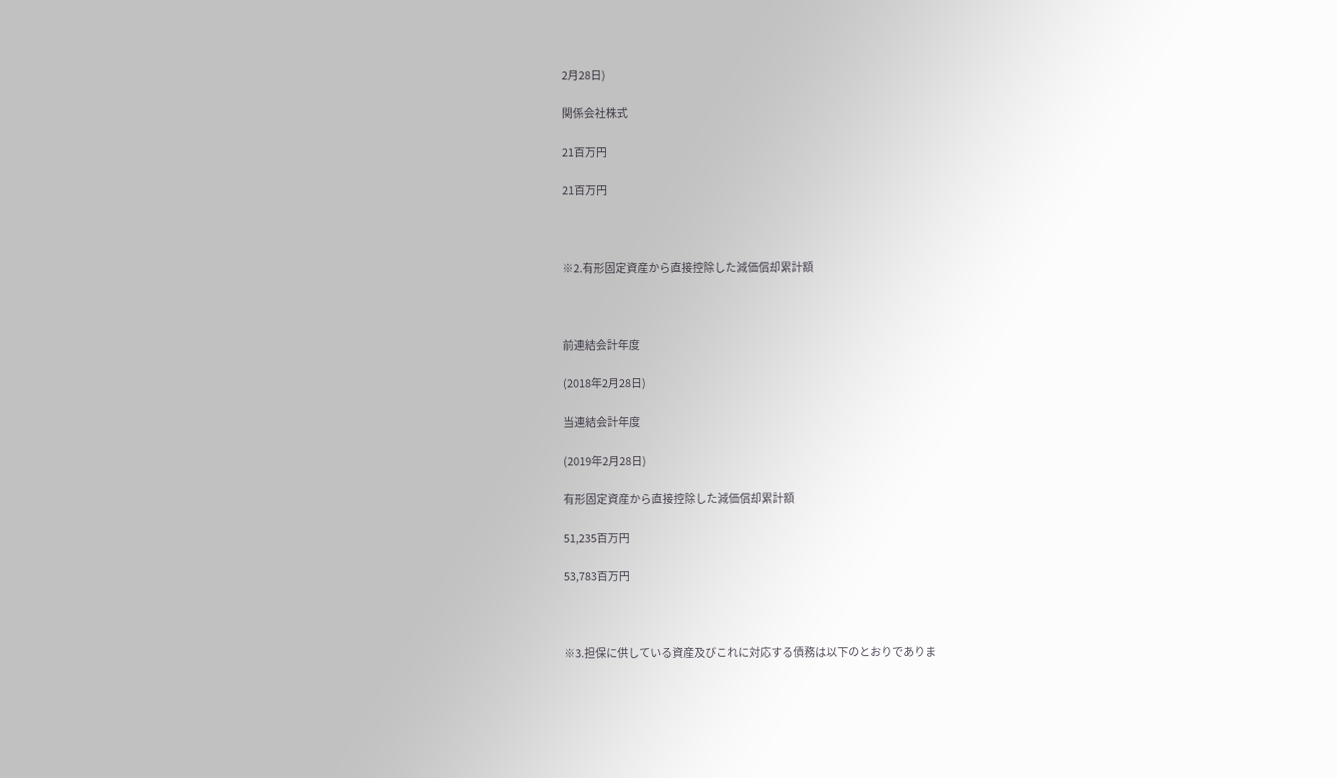2月28日)

関係会社株式

21百万円

21百万円



※2.有形固定資産から直接控除した減価償却累計額



前連結会計年度

(2018年2月28日)

当連結会計年度

(2019年2月28日)

有形固定資産から直接控除した減価償却累計額

51,235百万円

53,783百万円



※3.担保に供している資産及びこれに対応する債務は以下のとおりでありま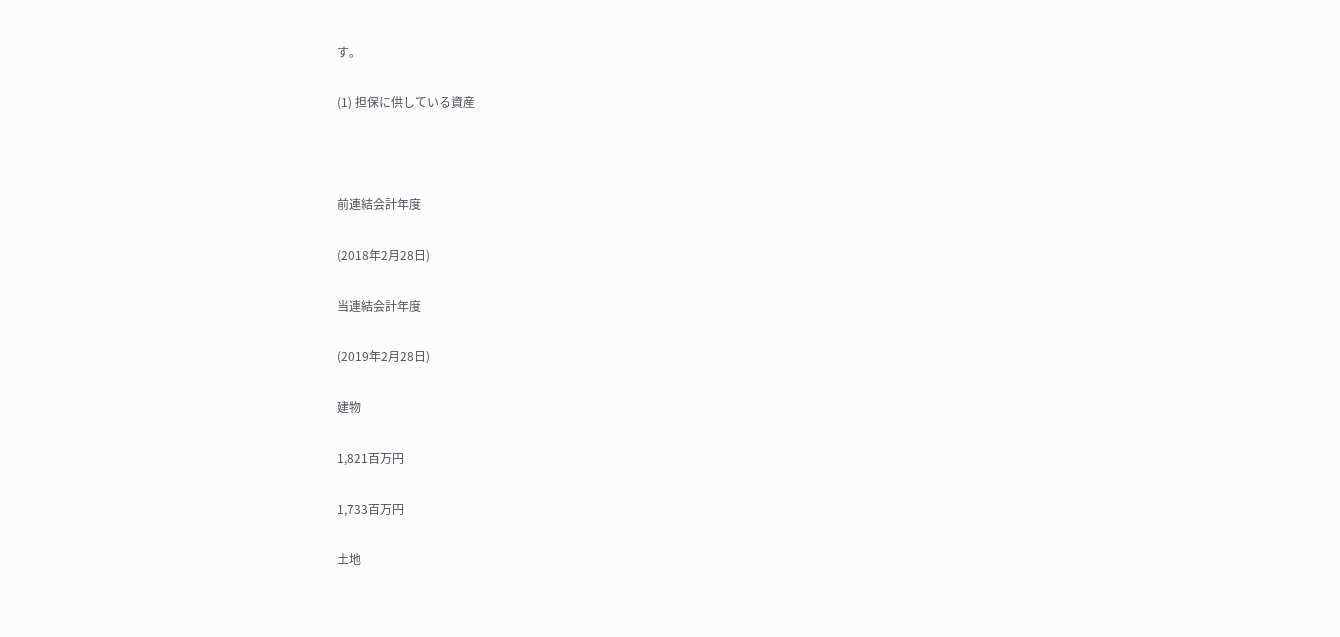す。

(1) 担保に供している資産



前連結会計年度

(2018年2月28日)

当連結会計年度

(2019年2月28日)

建物

1,821百万円

1,733百万円

土地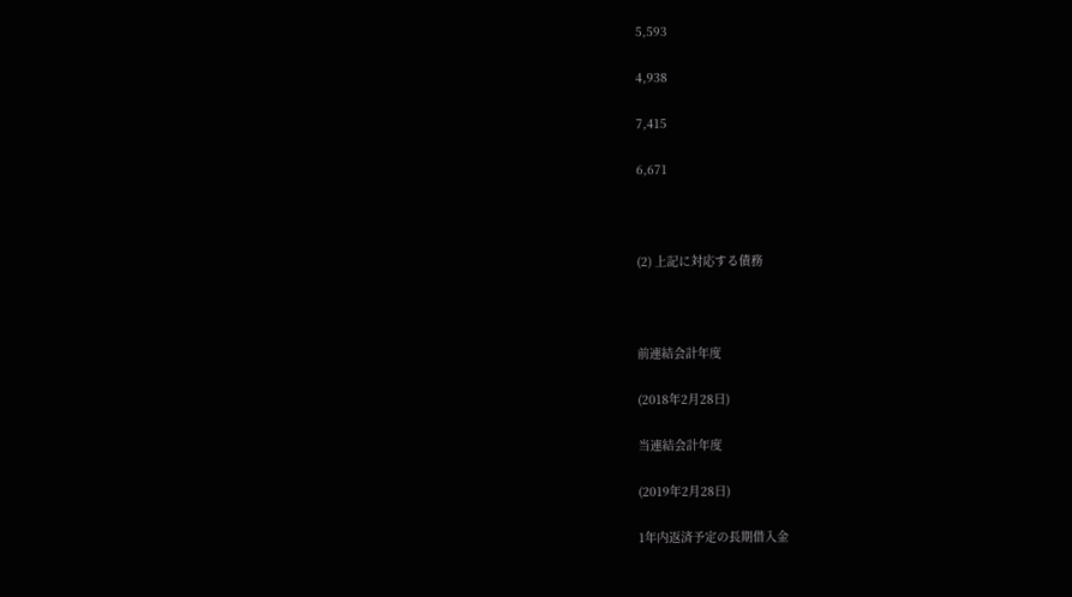5,593

4,938

7,415

6,671



(2) 上記に対応する債務



前連結会計年度

(2018年2月28日)

当連結会計年度

(2019年2月28日)

1年内返済予定の長期借入金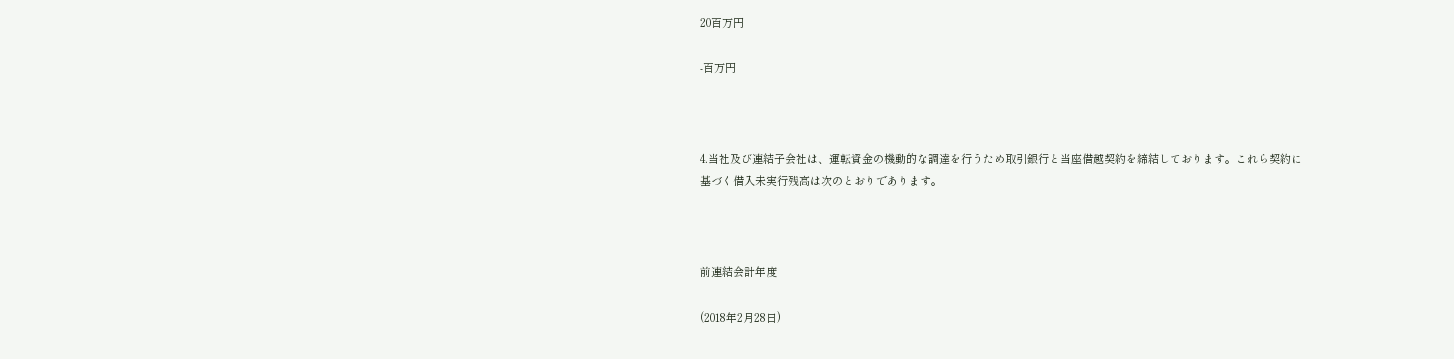20百万円

-百万円



4.当社及び連結子会社は、運転資金の機動的な調達を行うため取引銀行と当座借越契約を締結しております。これら契約に基づく借入未実行残高は次のとおりであります。



前連結会計年度

(2018年2月28日)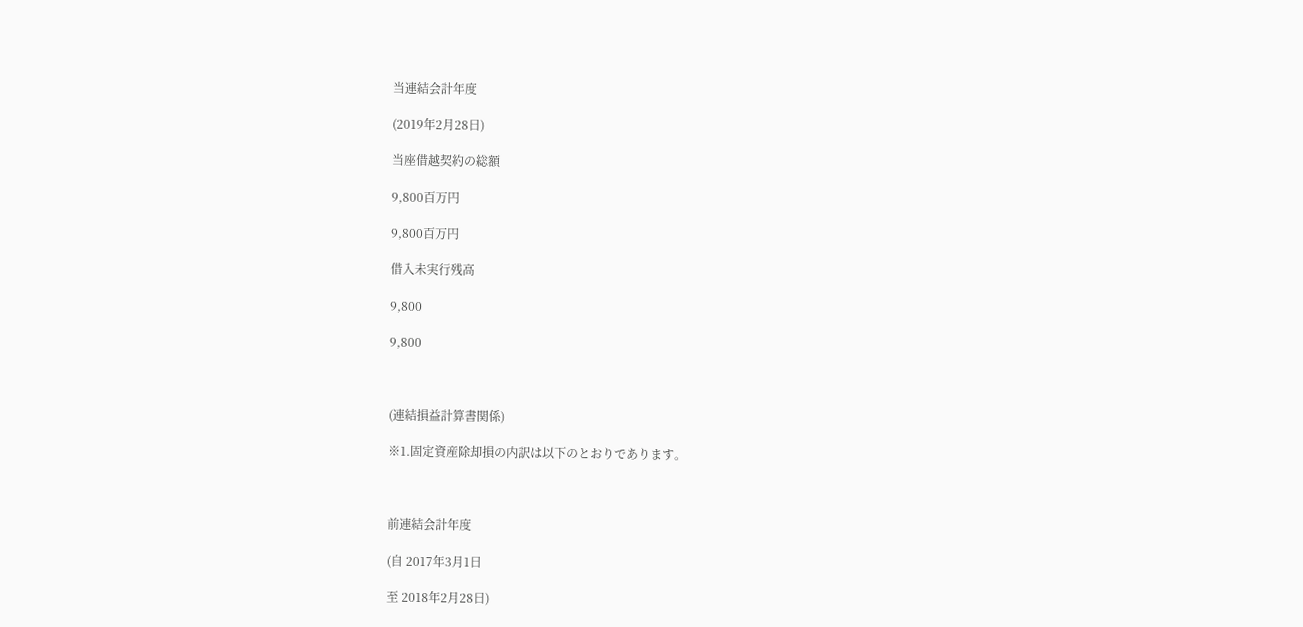当連結会計年度

(2019年2月28日)

当座借越契約の総額

9,800百万円

9,800百万円

借入未実行残高

9,800

9,800



(連結損益計算書関係)

※1.固定資産除却損の内訳は以下のとおりであります。



前連結会計年度

(自 2017年3月1日

至 2018年2月28日)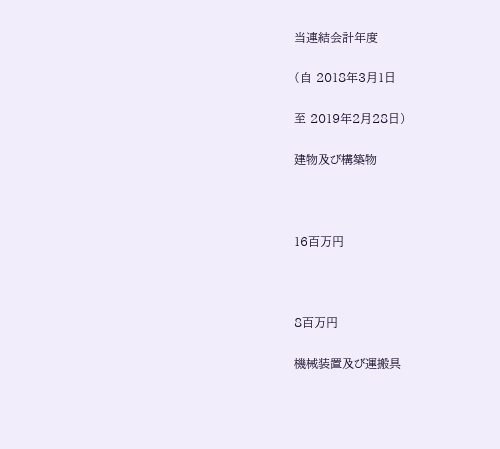当連結会計年度

(自 2018年3月1日

至 2019年2月28日)

建物及び構築物



16百万円



8百万円

機械装置及び運搬具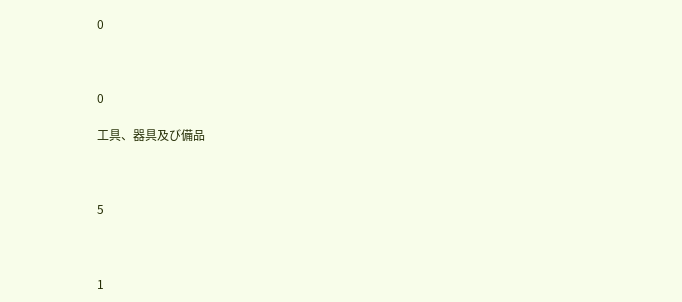0



0

工具、器具及び備品



5



1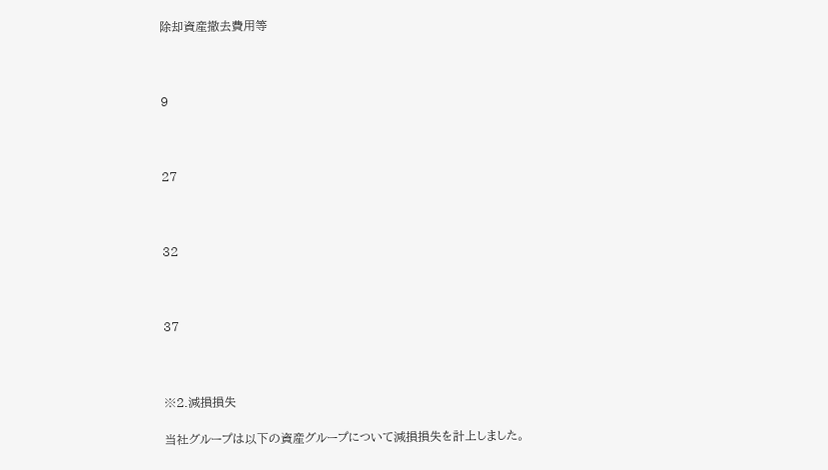除却資産撤去費用等



9



27



32



37



※2.減損損失

当社グループは以下の資産グループについて減損損失を計上しました。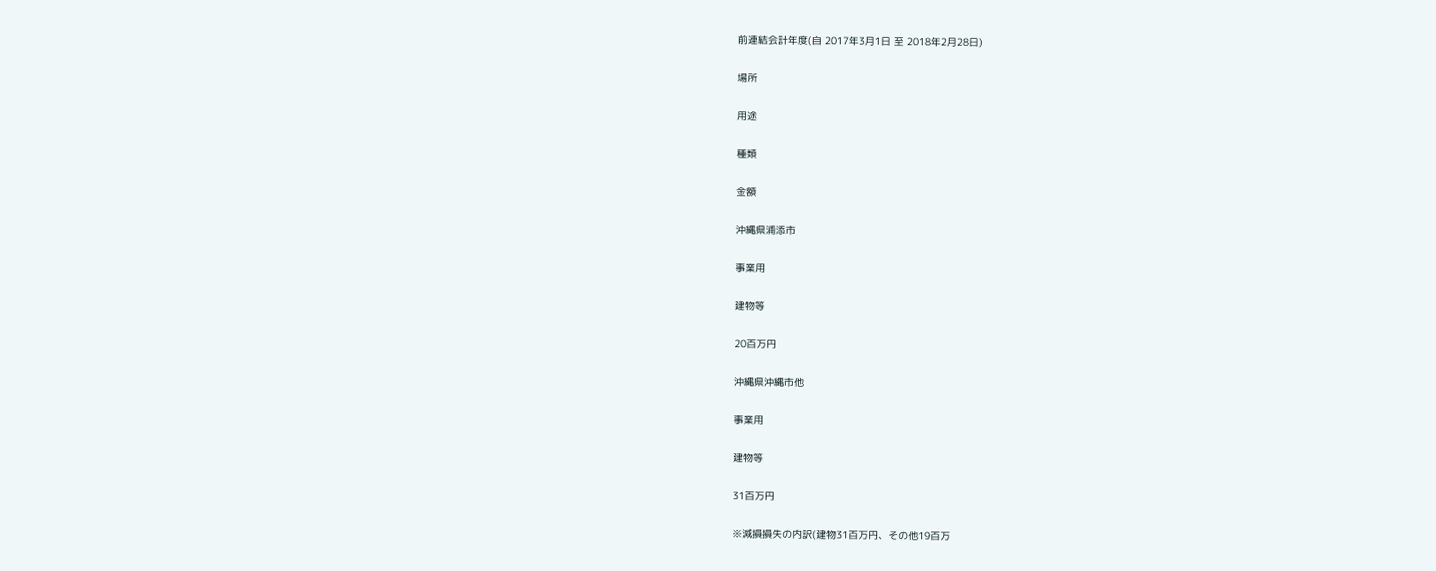前連結会計年度(自 2017年3月1日 至 2018年2月28日)

場所

用途

種類

金額

沖縄県浦添市

事業用

建物等

20百万円

沖縄県沖縄市他

事業用

建物等

31百万円

※減損損失の内訳(建物31百万円、その他19百万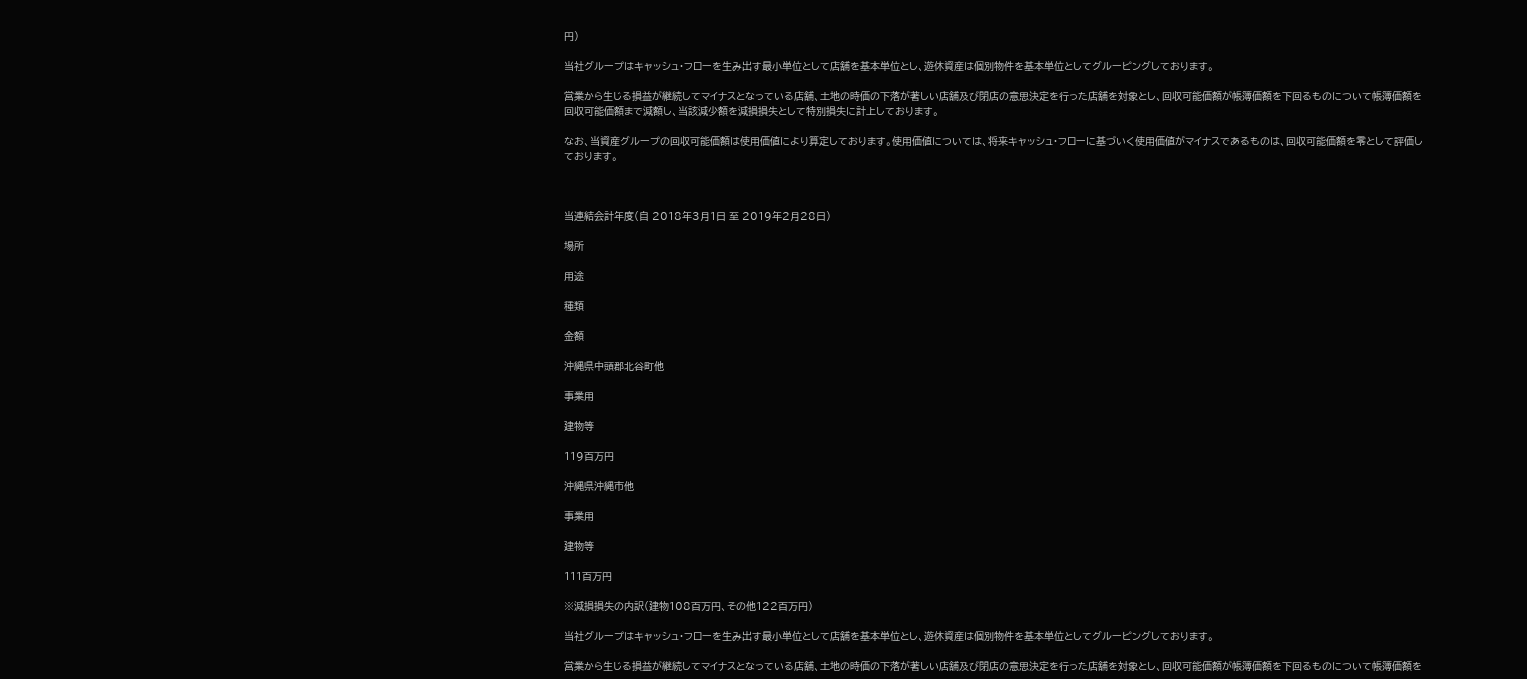円)

当社グループはキャッシュ・フローを生み出す最小単位として店舗を基本単位とし、遊休資産は個別物件を基本単位としてグルーピングしております。

営業から生じる損益が継続してマイナスとなっている店舗、土地の時価の下落が著しい店舗及び閉店の意思決定を行った店舗を対象とし、回収可能価額が帳簿価額を下回るものについて帳簿価額を回収可能価額まで減額し、当該減少額を減損損失として特別損失に計上しております。

なお、当資産グループの回収可能価額は使用価値により算定しております。使用価値については、将来キャッシュ・フローに基づいく使用価値がマイナスであるものは、回収可能価額を零として評価しております。



当連結会計年度(自 2018年3月1日 至 2019年2月28日)

場所

用途

種類

金額

沖縄県中頭郡北谷町他

事業用

建物等

119百万円

沖縄県沖縄市他

事業用

建物等

111百万円

※減損損失の内訳(建物108百万円、その他122百万円)

当社グループはキャッシュ・フローを生み出す最小単位として店舗を基本単位とし、遊休資産は個別物件を基本単位としてグルーピングしております。

営業から生じる損益が継続してマイナスとなっている店舗、土地の時価の下落が著しい店舗及び閉店の意思決定を行った店舗を対象とし、回収可能価額が帳簿価額を下回るものについて帳簿価額を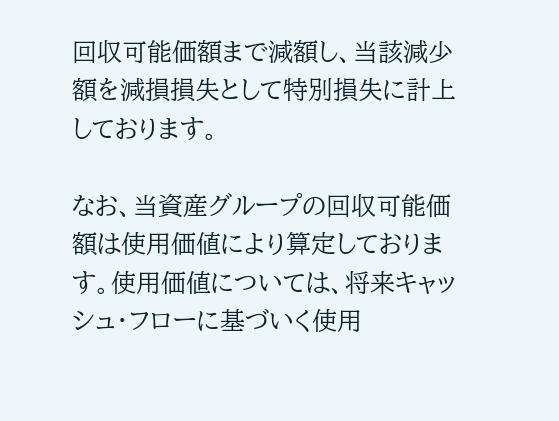回収可能価額まで減額し、当該減少額を減損損失として特別損失に計上しております。

なお、当資産グループの回収可能価額は使用価値により算定しております。使用価値については、将来キャッシュ・フローに基づいく使用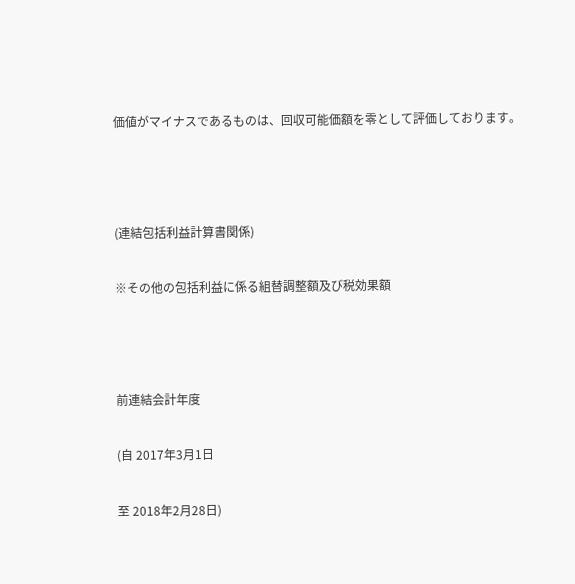価値がマイナスであるものは、回収可能価額を零として評価しております。



(連結包括利益計算書関係)

※その他の包括利益に係る組替調整額及び税効果額



前連結会計年度

(自 2017年3月1日

至 2018年2月28日)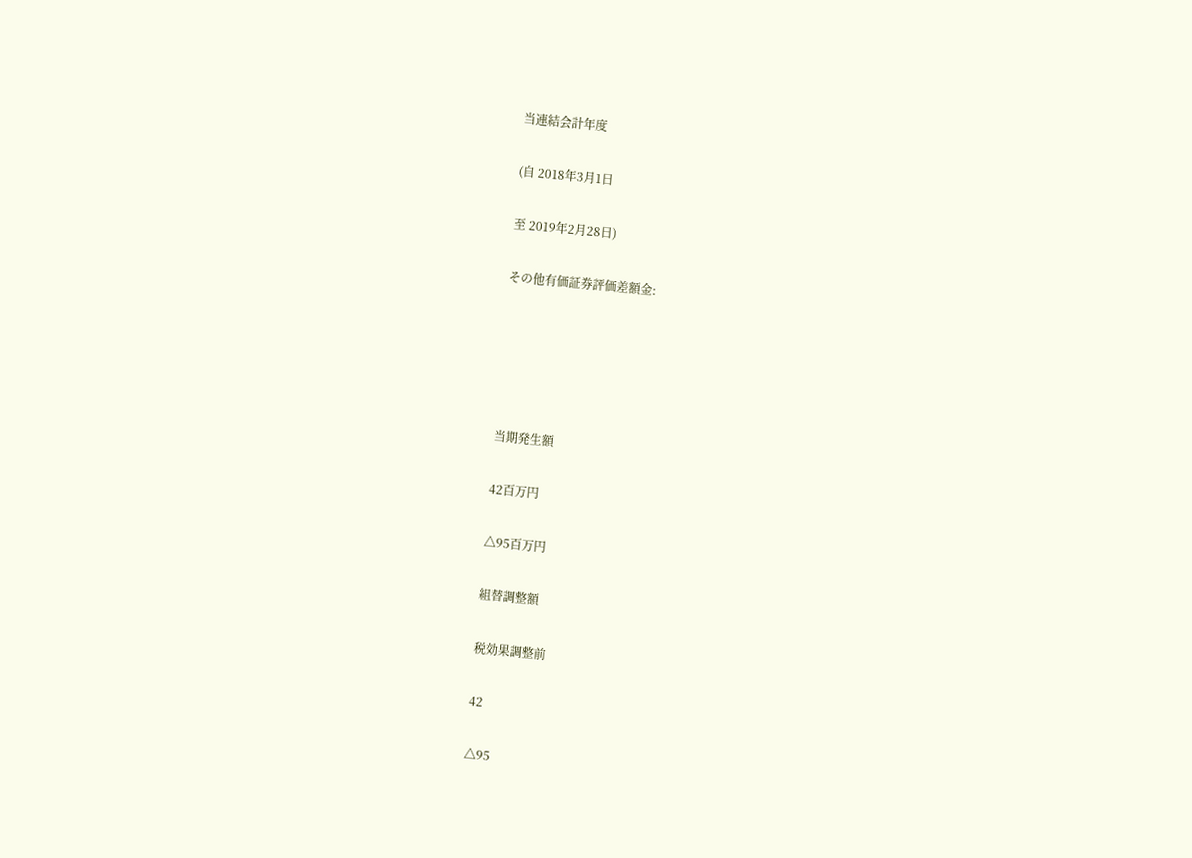当連結会計年度

(自 2018年3月1日

至 2019年2月28日)

その他有価証券評価差額金:





当期発生額

42百万円

△95百万円

組替調整額

税効果調整前

42

△95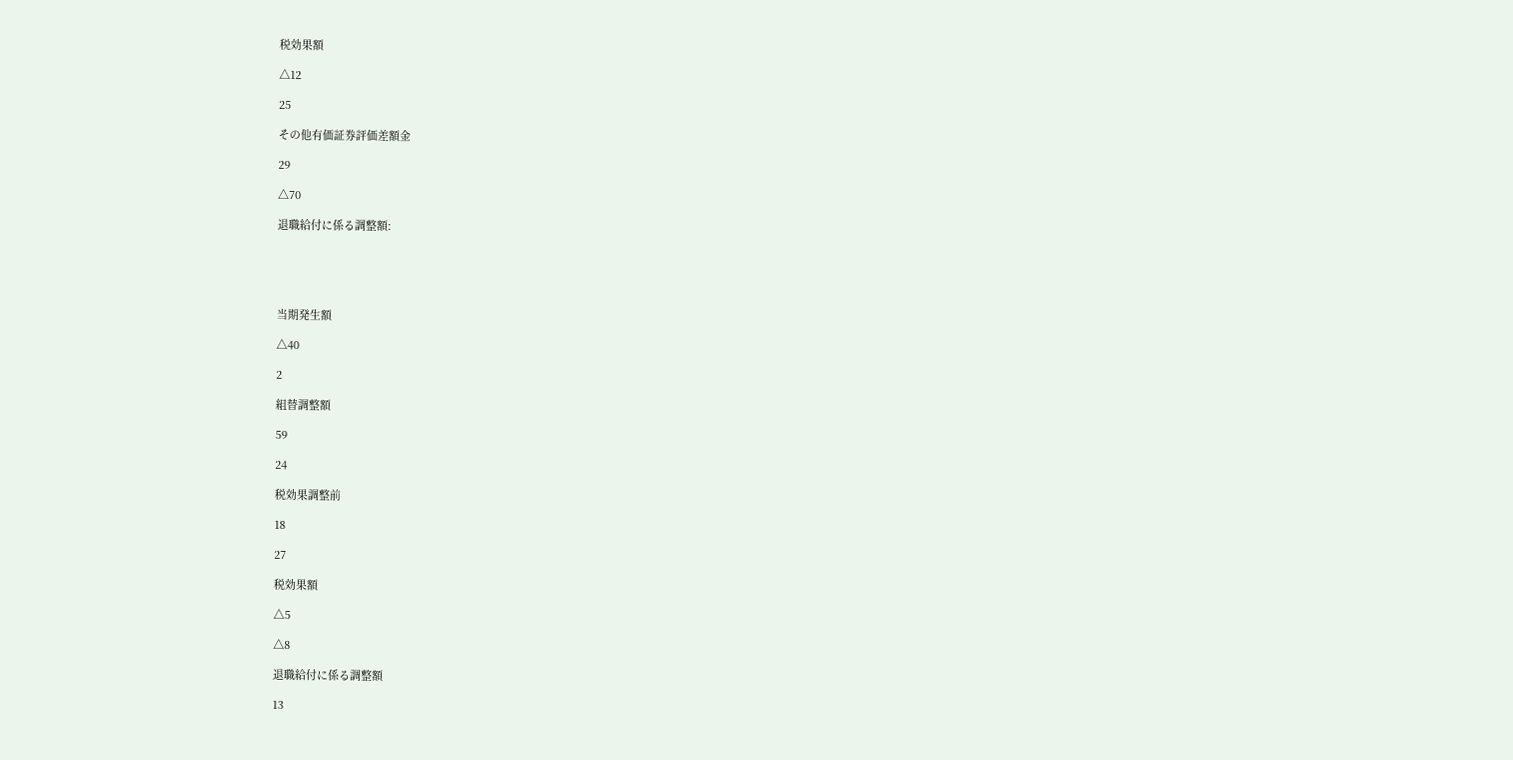税効果額

△12

25

その他有価証券評価差額金

29

△70

退職給付に係る調整額:





当期発生額

△40

2

組替調整額

59

24

税効果調整前

18

27

税効果額

△5

△8

退職給付に係る調整額

13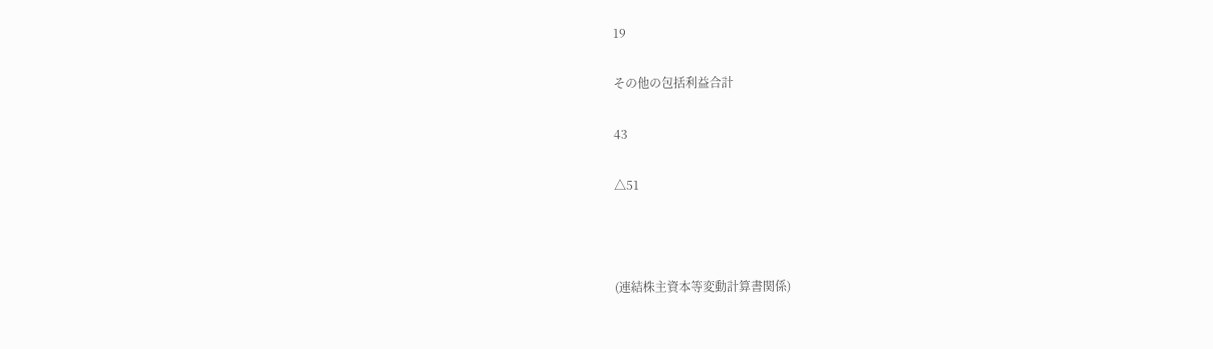19

その他の包括利益合計

43

△51



(連結株主資本等変動計算書関係)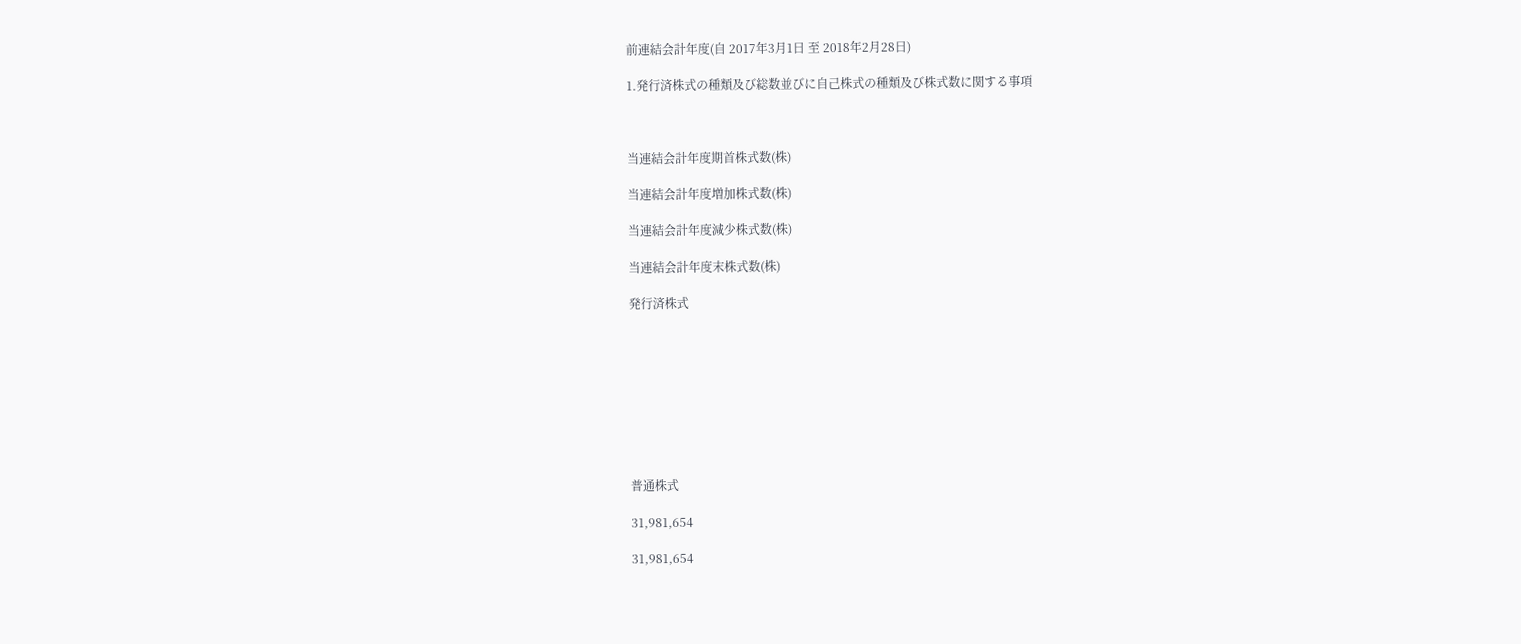前連結会計年度(自 2017年3月1日 至 2018年2月28日)

1.発行済株式の種類及び総数並びに自己株式の種類及び株式数に関する事項



当連結会計年度期首株式数(株)

当連結会計年度増加株式数(株)

当連結会計年度減少株式数(株)

当連結会計年度末株式数(株)

発行済株式









普通株式

31,981,654

31,981,654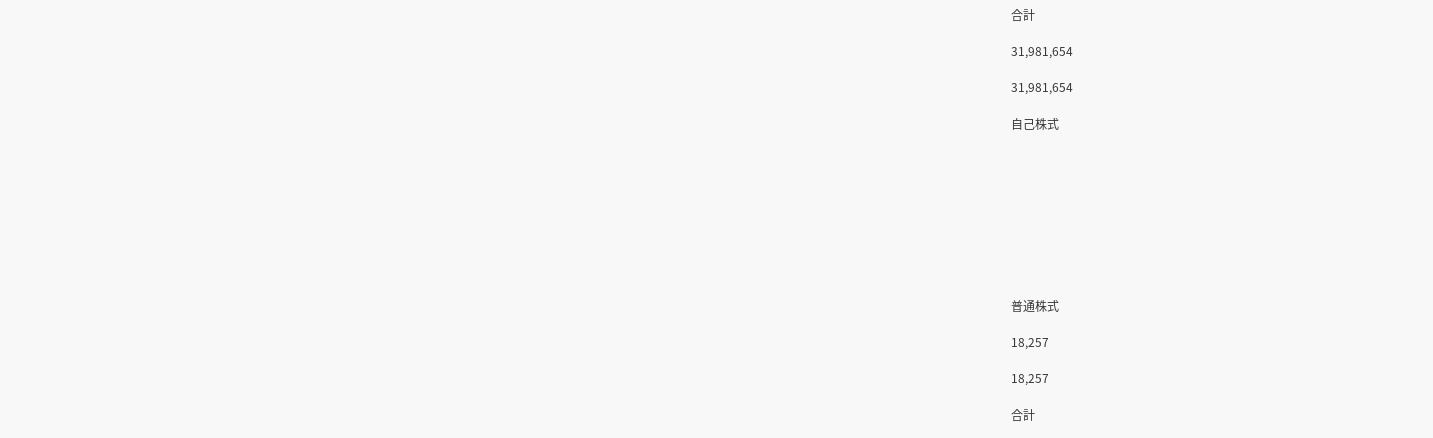合計

31,981,654

31,981,654

自己株式









普通株式

18,257

18,257

合計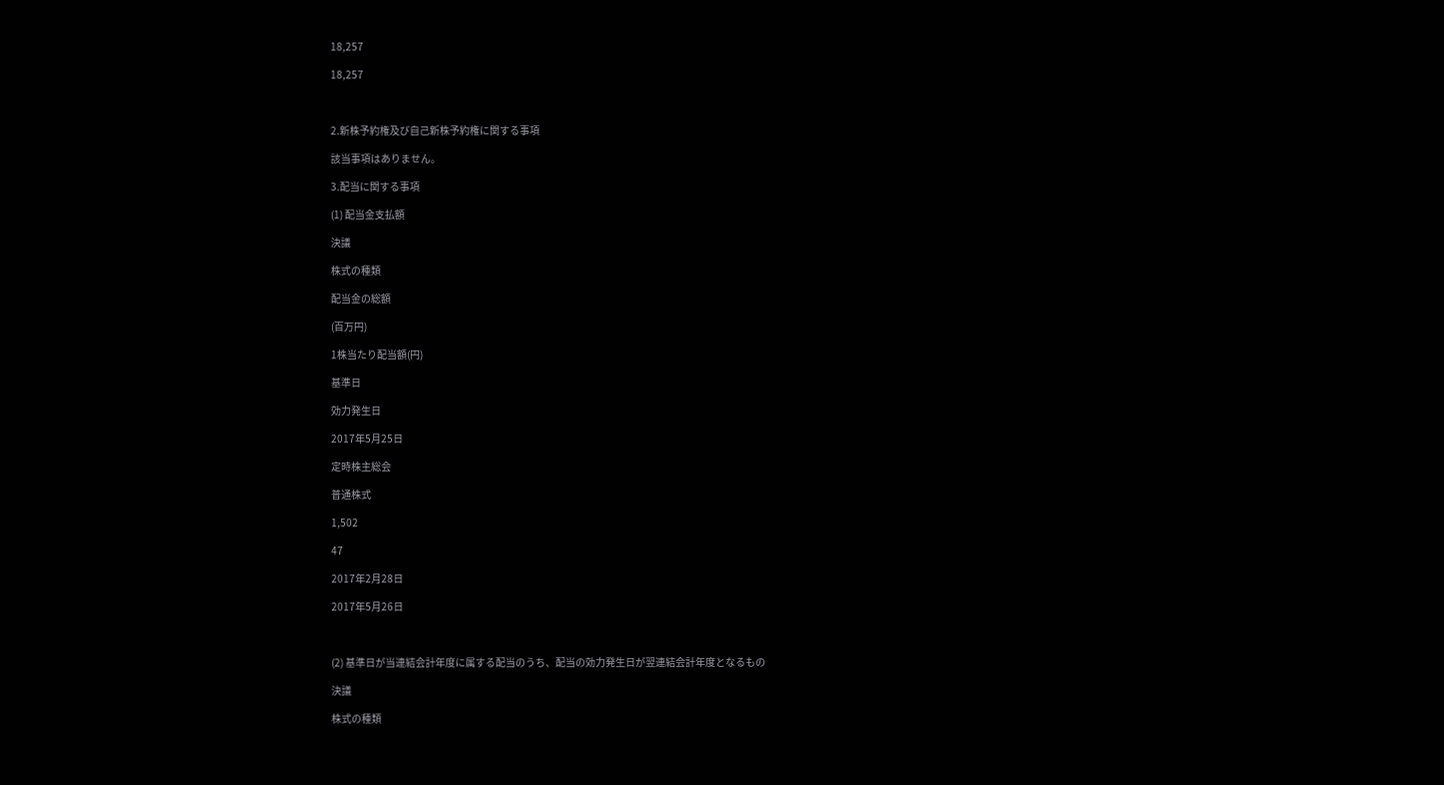18,257

18,257



2.新株予約権及び自己新株予約権に関する事項

該当事項はありません。

3.配当に関する事項

(1) 配当金支払額

決議

株式の種類

配当金の総額

(百万円)

1株当たり配当額(円)

基準日

効力発生日

2017年5月25日

定時株主総会

普通株式

1,502

47

2017年2月28日

2017年5月26日



(2) 基準日が当連結会計年度に属する配当のうち、配当の効力発生日が翌連結会計年度となるもの

決議

株式の種類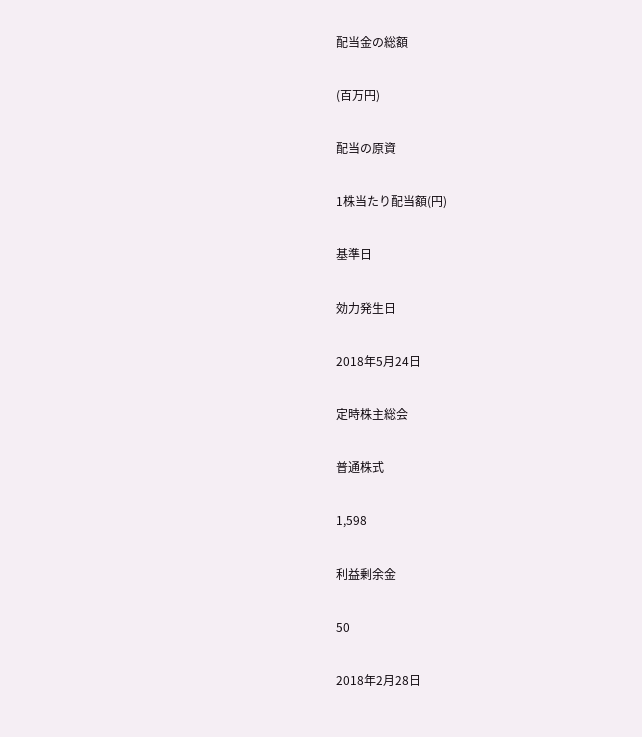配当金の総額

(百万円)

配当の原資

1株当たり配当額(円)

基準日

効力発生日

2018年5月24日

定時株主総会

普通株式

1,598

利益剰余金

50

2018年2月28日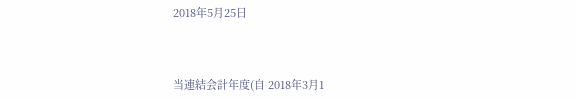2018年5月25日



当連結会計年度(自 2018年3月1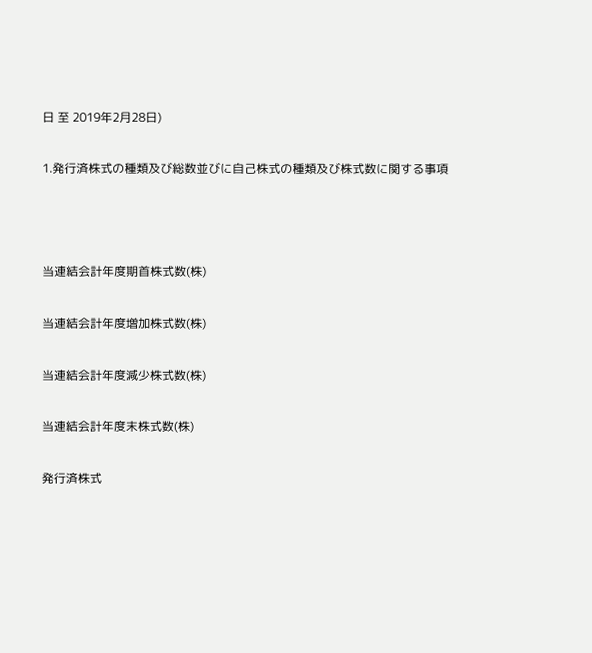日 至 2019年2月28日)

1.発行済株式の種類及び総数並びに自己株式の種類及び株式数に関する事項



当連結会計年度期首株式数(株)

当連結会計年度増加株式数(株)

当連結会計年度減少株式数(株)

当連結会計年度末株式数(株)

発行済株式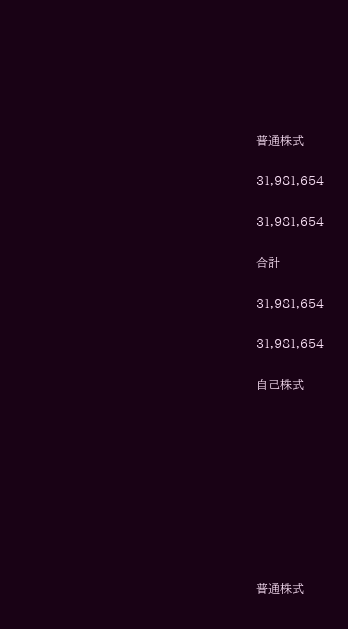普通株式

31,981,654

31,981,654

合計

31,981,654

31,981,654

自己株式









普通株式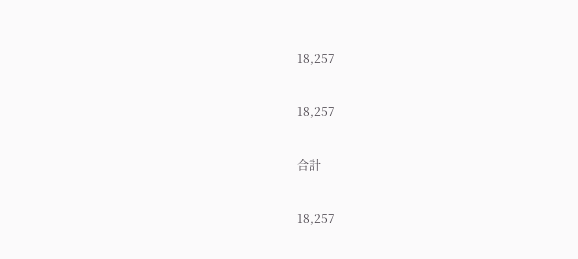18,257

18,257

合計

18,257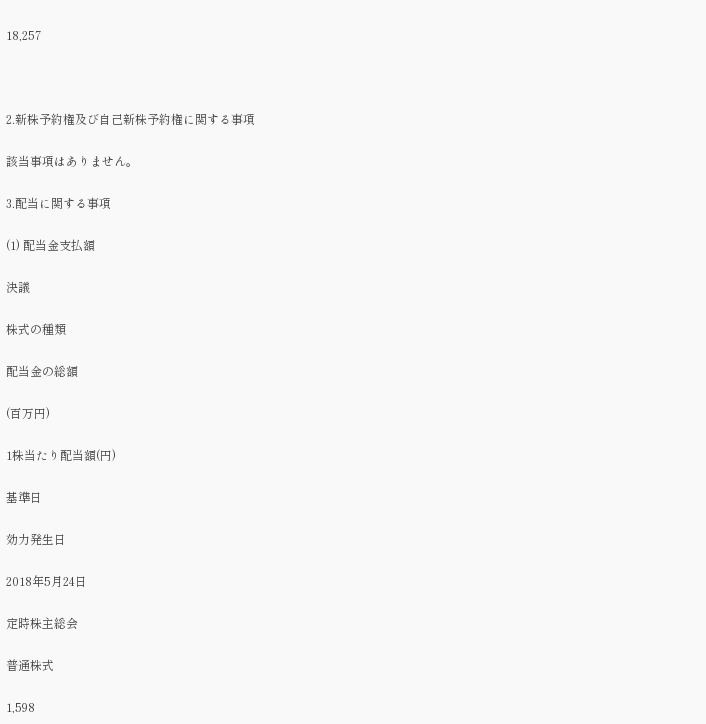18,257



2.新株予約権及び自己新株予約権に関する事項

該当事項はありません。

3.配当に関する事項

(1) 配当金支払額

決議

株式の種類

配当金の総額

(百万円)

1株当たり配当額(円)

基準日

効力発生日

2018年5月24日

定時株主総会

普通株式

1,598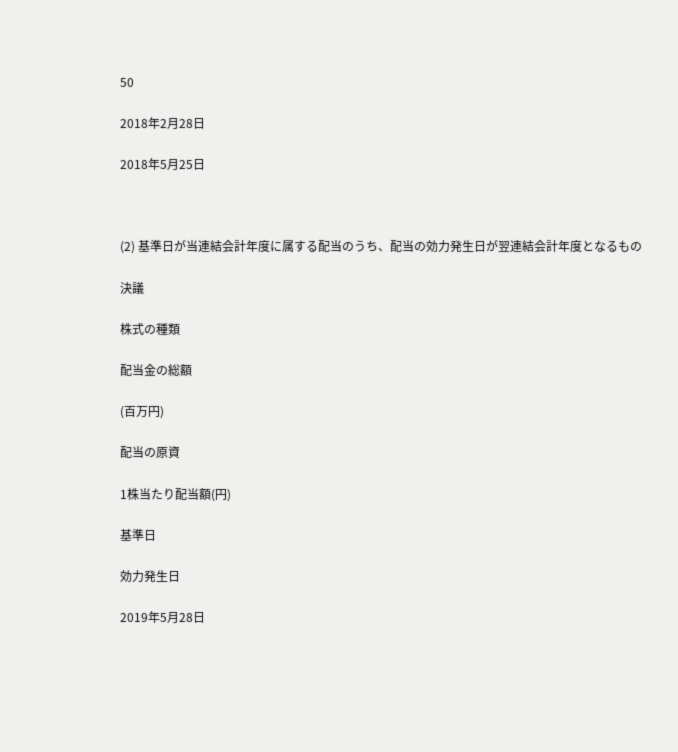50

2018年2月28日

2018年5月25日



(2) 基準日が当連結会計年度に属する配当のうち、配当の効力発生日が翌連結会計年度となるもの

決議

株式の種類

配当金の総額

(百万円)

配当の原資

1株当たり配当額(円)

基準日

効力発生日

2019年5月28日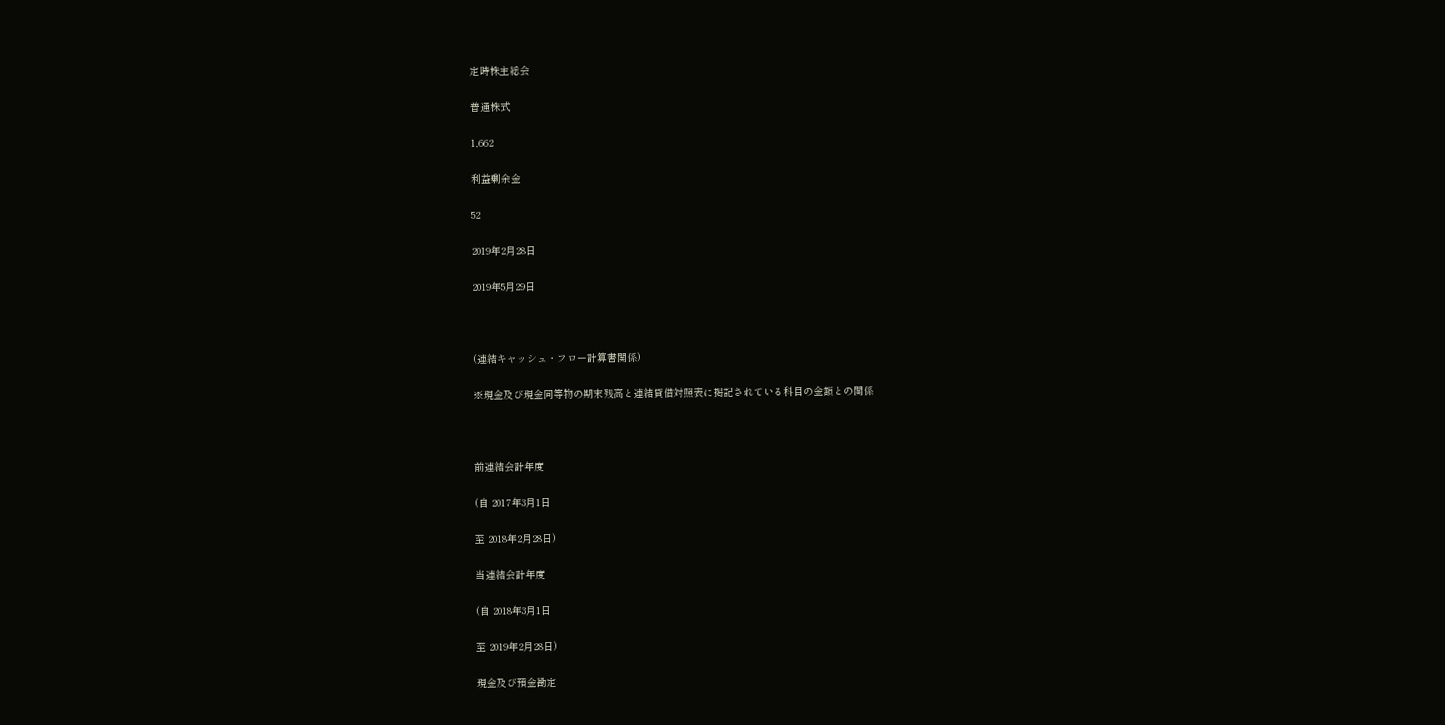定時株主総会

普通株式

1,662

利益剰余金

52

2019年2月28日

2019年5月29日



(連結キャッシュ・フロー計算書関係)

※現金及び現金同等物の期末残高と連結貸借対照表に掲記されている科目の金額との関係



前連結会計年度

(自 2017年3月1日

至 2018年2月28日)

当連結会計年度

(自 2018年3月1日

至 2019年2月28日)

現金及び預金勘定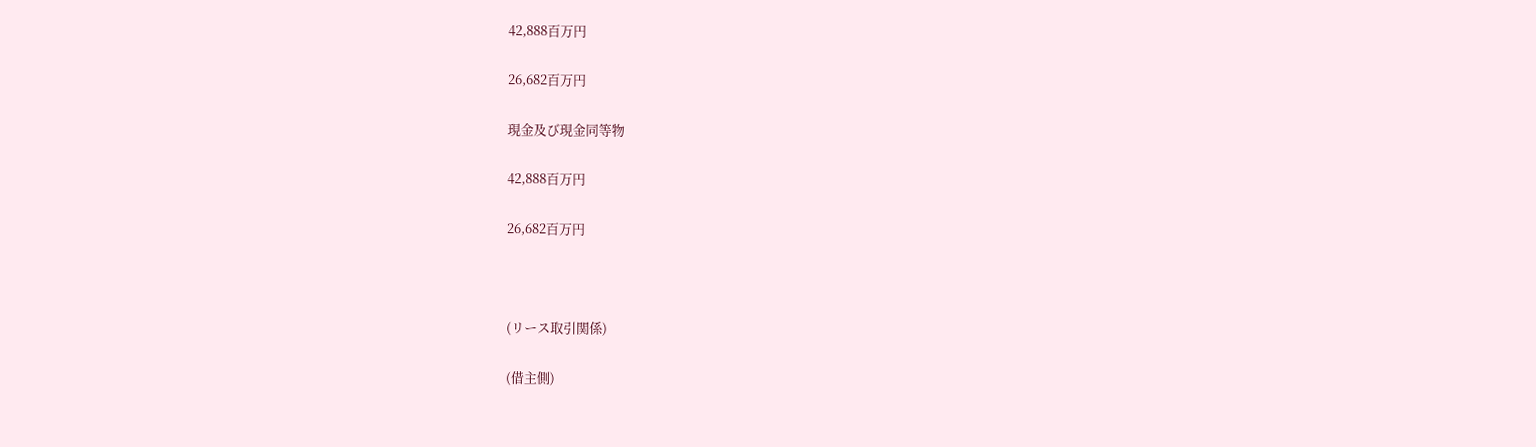42,888百万円

26,682百万円

現金及び現金同等物

42,888百万円

26,682百万円



(リース取引関係)

(借主側)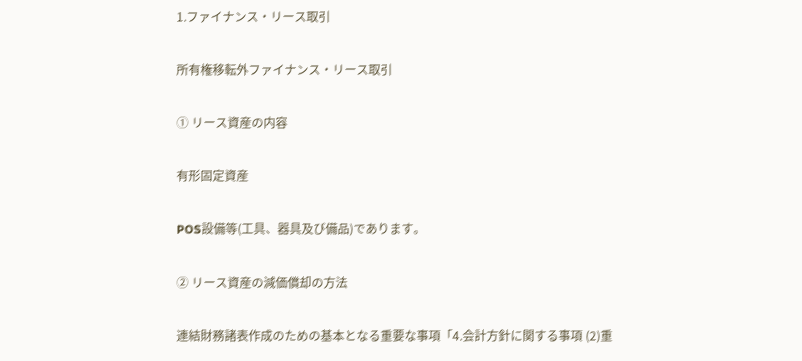1.ファイナンス・リース取引

所有権移転外ファイナンス・リース取引

① リース資産の内容

有形固定資産

POS設備等(工具、器具及び備品)であります。

② リース資産の減価償却の方法

連結財務諸表作成のための基本となる重要な事項「4.会計方針に関する事項 (2)重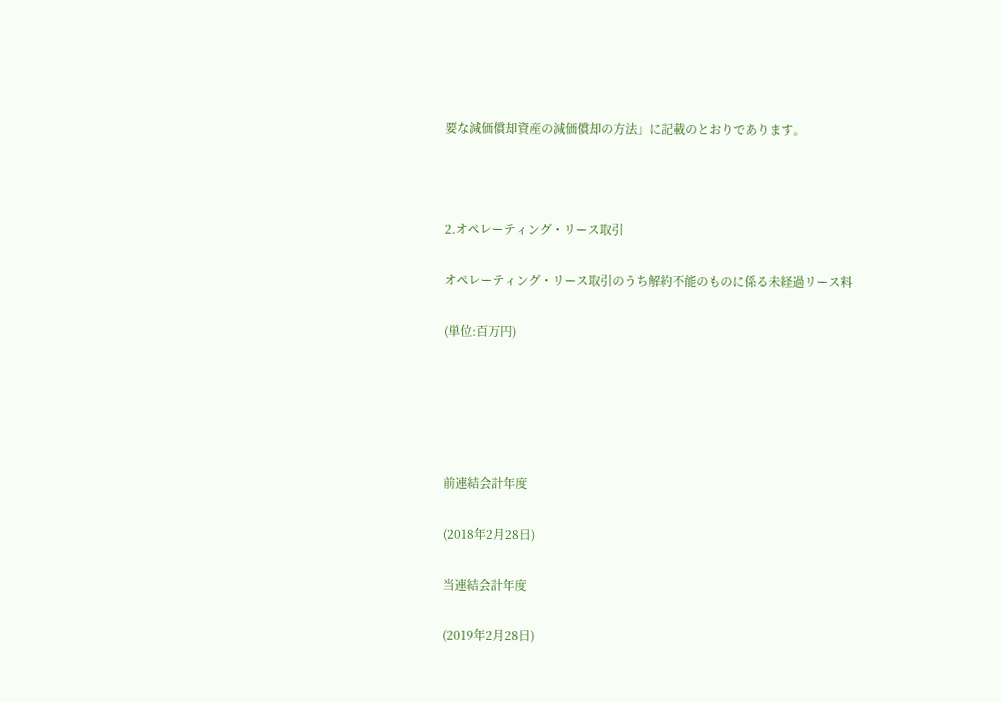要な減価償却資産の減価償却の方法」に記載のとおりであります。



2.オペレーティング・リース取引

オペレーティング・リース取引のうち解約不能のものに係る未経過リース料

(単位:百万円)





前連結会計年度

(2018年2月28日)

当連結会計年度

(2019年2月28日)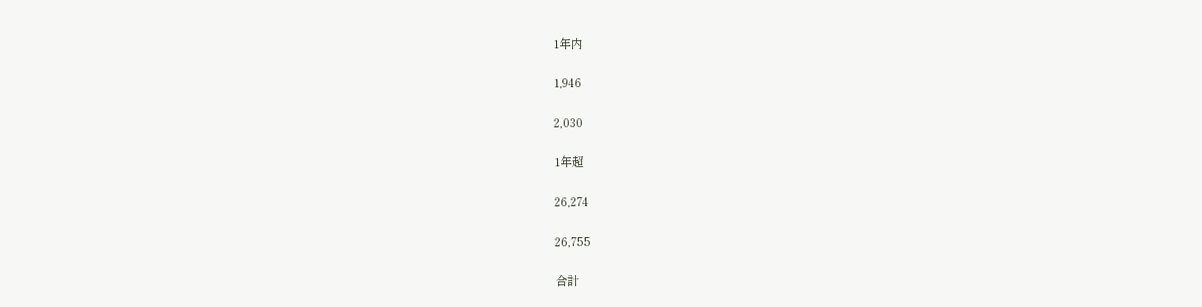1年内

1,946

2,030

1年超

26,274

26,755

合計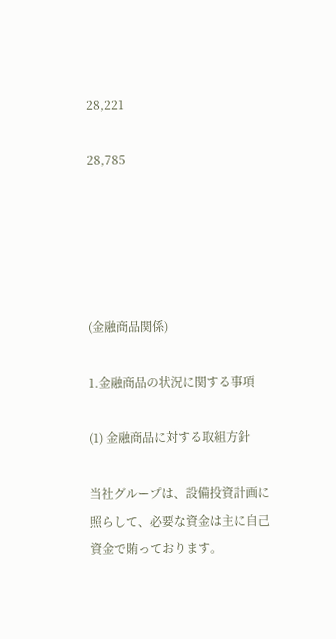28,221

28,785





(金融商品関係)

1.金融商品の状況に関する事項

(1) 金融商品に対する取組方針

当社グループは、設備投資計画に照らして、必要な資金は主に自己資金で賄っております。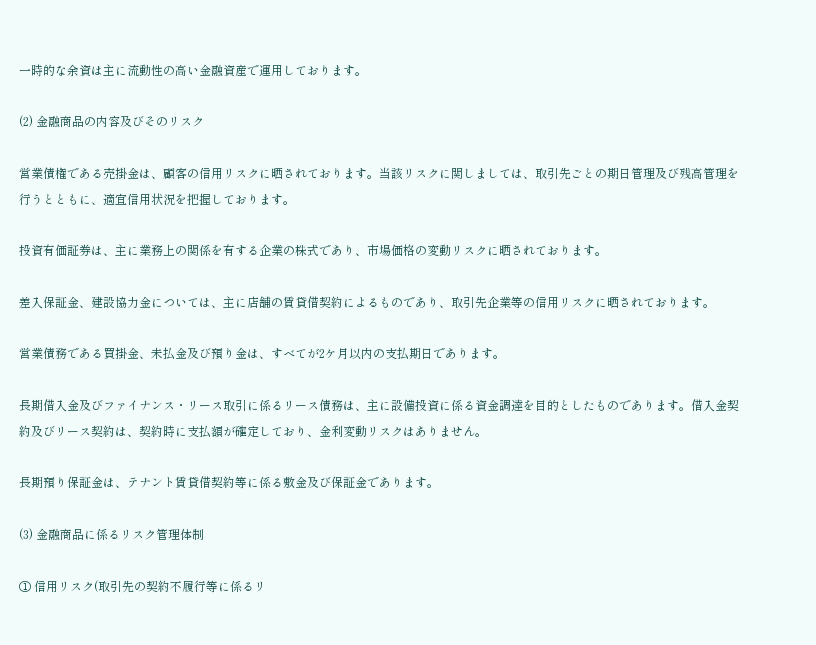一時的な余資は主に流動性の高い金融資産で運用しております。

(2) 金融商品の内容及びそのリスク

営業債権である売掛金は、顧客の信用リスクに晒されております。当該リスクに関しましては、取引先ごとの期日管理及び残高管理を行うとともに、適宜信用状況を把握しております。

投資有価証券は、主に業務上の関係を有する企業の株式であり、市場価格の変動リスクに晒されております。

差入保証金、建設協力金については、主に店舗の賃貸借契約によるものであり、取引先企業等の信用リスクに晒されております。

営業債務である買掛金、未払金及び預り金は、すべてが2ケ月以内の支払期日であります。

長期借入金及びファイナンス・リース取引に係るリース債務は、主に設備投資に係る資金調達を目的としたものであります。借入金契約及びリース契約は、契約時に支払額が確定しており、金利変動リスクはありません。

長期預り保証金は、テナント賃貸借契約等に係る敷金及び保証金であります。

(3) 金融商品に係るリスク管理体制

① 信用リスク(取引先の契約不履行等に係るリ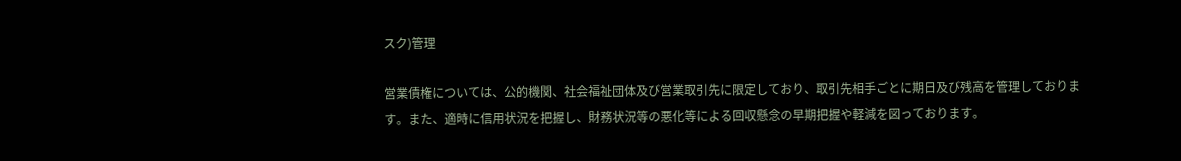スク)管理

営業債権については、公的機関、社会福祉団体及び営業取引先に限定しており、取引先相手ごとに期日及び残高を管理しております。また、適時に信用状況を把握し、財務状況等の悪化等による回収懸念の早期把握や軽減を図っております。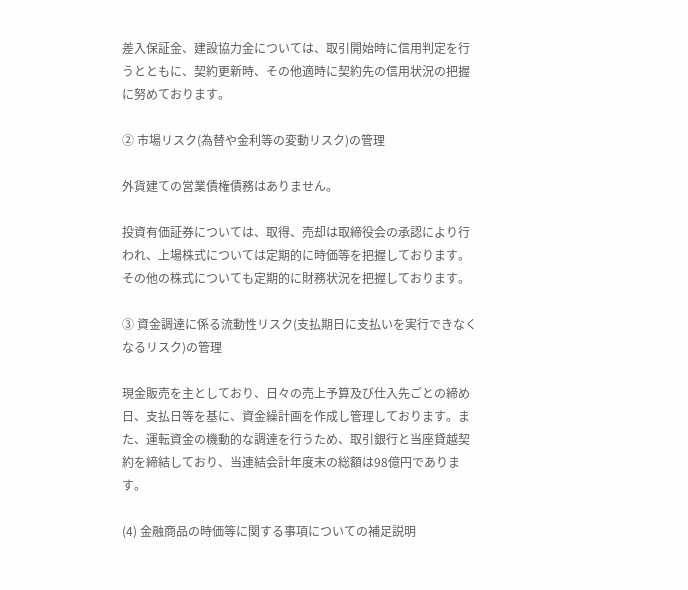差入保証金、建設協力金については、取引開始時に信用判定を行うとともに、契約更新時、その他適時に契約先の信用状況の把握に努めております。

② 市場リスク(為替や金利等の変動リスク)の管理

外貨建ての営業債権債務はありません。

投資有価証券については、取得、売却は取締役会の承認により行われ、上場株式については定期的に時価等を把握しております。その他の株式についても定期的に財務状況を把握しております。

③ 資金調達に係る流動性リスク(支払期日に支払いを実行できなくなるリスク)の管理

現金販売を主としており、日々の売上予算及び仕入先ごとの締め日、支払日等を基に、資金繰計画を作成し管理しております。また、運転資金の機動的な調達を行うため、取引銀行と当座貸越契約を締結しており、当連結会計年度末の総額は98億円であります。

(4) 金融商品の時価等に関する事項についての補足説明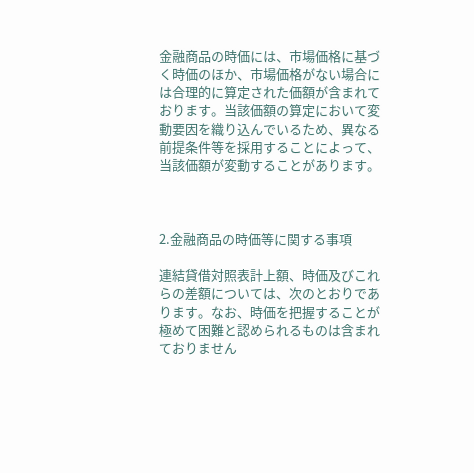金融商品の時価には、市場価格に基づく時価のほか、市場価格がない場合には合理的に算定された価額が含まれております。当該価額の算定において変動要因を織り込んでいるため、異なる前提条件等を採用することによって、当該価額が変動することがあります。



2.金融商品の時価等に関する事項

連結貸借対照表計上額、時価及びこれらの差額については、次のとおりであります。なお、時価を把握することが極めて困難と認められるものは含まれておりません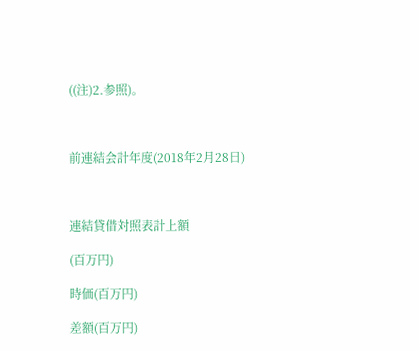((注)2.参照)。



前連結会計年度(2018年2月28日)



連結貸借対照表計上額

(百万円)

時価(百万円)

差額(百万円)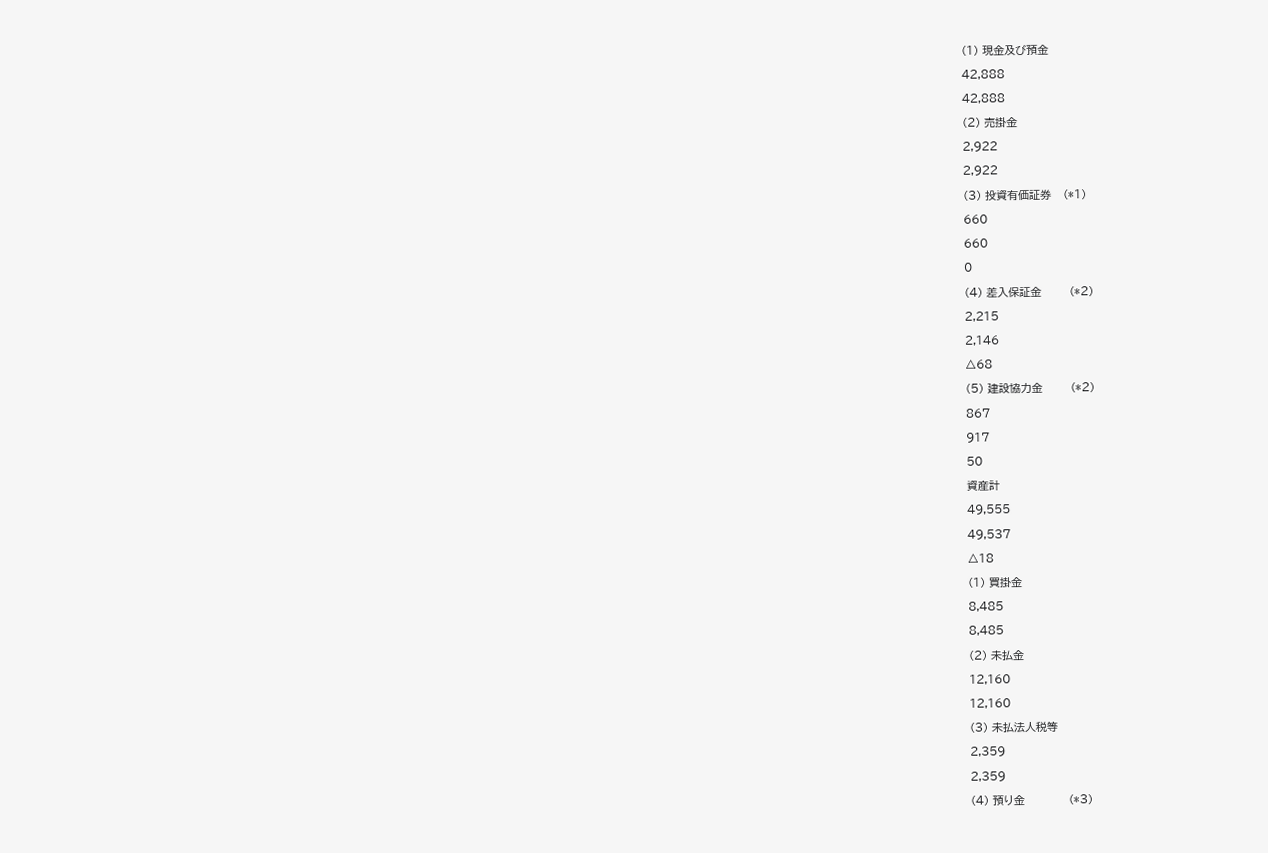(1) 現金及び預金

42,888

42,888

(2) 売掛金

2,922

2,922

(3) 投資有価証券   (*1)

660

660

0

(4) 差入保証金       (*2)

2,215

2,146

△68

(5) 建設協力金       (*2)

867

917

50

資産計

49,555

49,537

△18

(1) 買掛金

8,485

8,485

(2) 未払金

12,160

12,160

(3) 未払法人税等

2,359

2,359

(4) 預り金           (*3)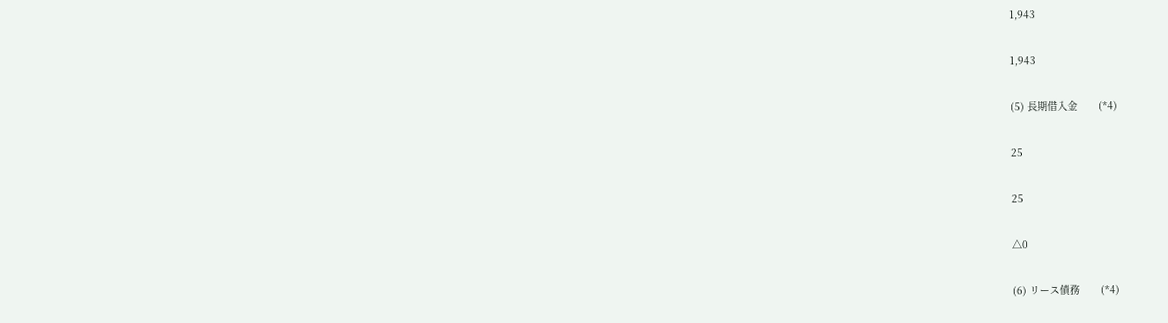1,943

1,943

(5) 長期借入金       (*4)

25

25

△0

(6) リース債務       (*4)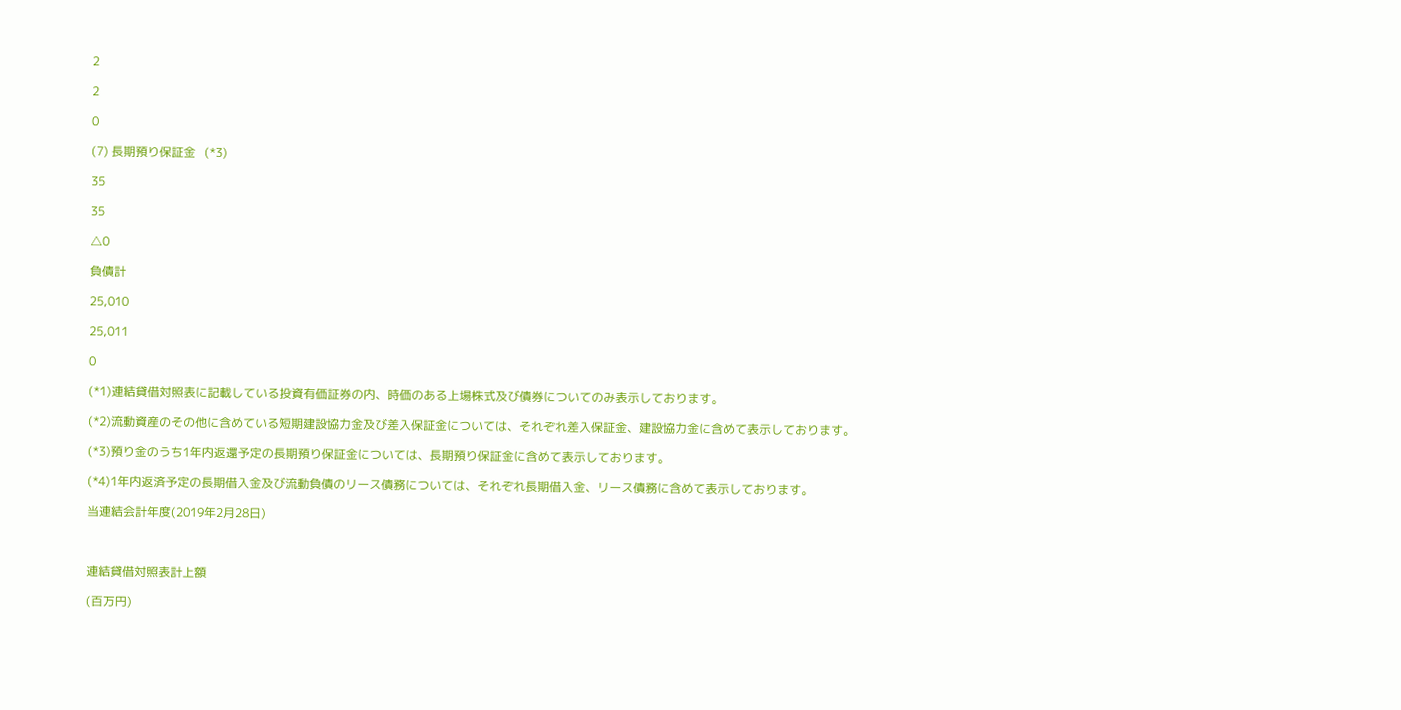2

2

0

(7) 長期預り保証金   (*3)

35

35

△0

負債計

25,010

25,011

0

(*1)連結貸借対照表に記載している投資有価証券の内、時価のある上場株式及び債券についてのみ表示しております。

(*2)流動資産のその他に含めている短期建設協力金及び差入保証金については、それぞれ差入保証金、建設協力金に含めて表示しております。

(*3)預り金のうち1年内返還予定の長期預り保証金については、長期預り保証金に含めて表示しております。

(*4)1年内返済予定の長期借入金及び流動負債のリース債務については、それぞれ長期借入金、リース債務に含めて表示しております。

当連結会計年度(2019年2月28日)



連結貸借対照表計上額

(百万円)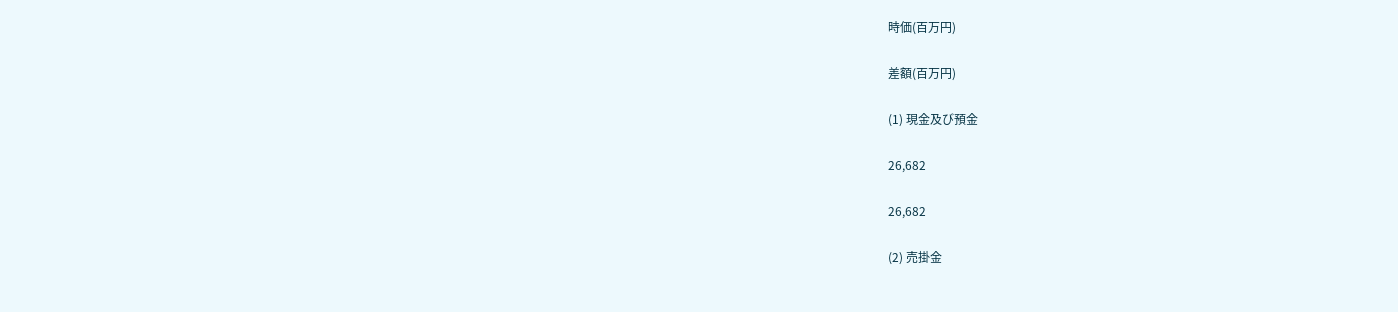時価(百万円)

差額(百万円)

(1) 現金及び預金

26,682

26,682

(2) 売掛金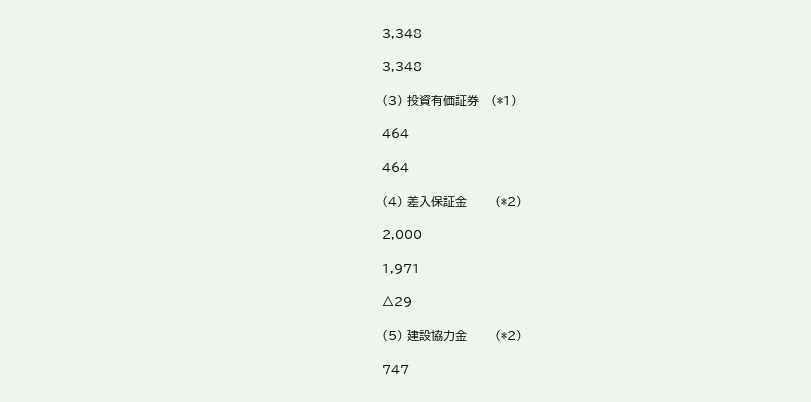3,348

3,348

(3) 投資有価証券   (*1)

464

464

(4) 差入保証金       (*2)

2,000

1,971

△29

(5) 建設協力金       (*2)

747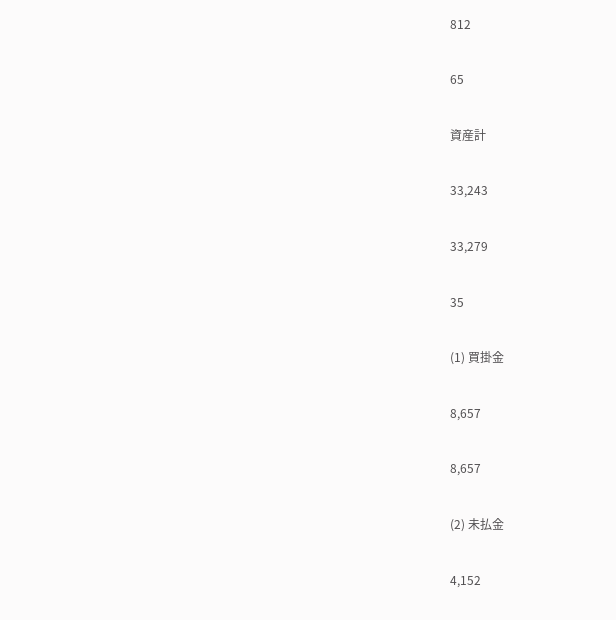812

65

資産計

33,243

33,279

35

(1) 買掛金

8,657

8,657

(2) 未払金

4,152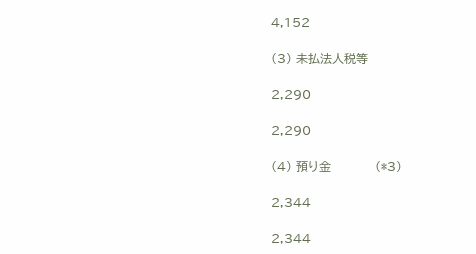4,152

(3) 未払法人税等

2,290

2,290

(4) 預り金           (*3)

2,344

2,344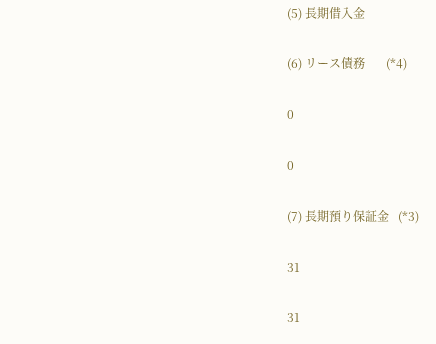(5) 長期借入金

(6) リース債務       (*4)

0

0

(7) 長期預り保証金   (*3)

31

31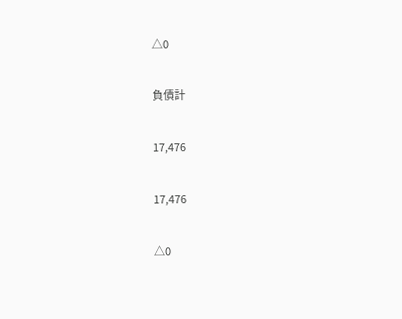△0

負債計

17,476

17,476

△0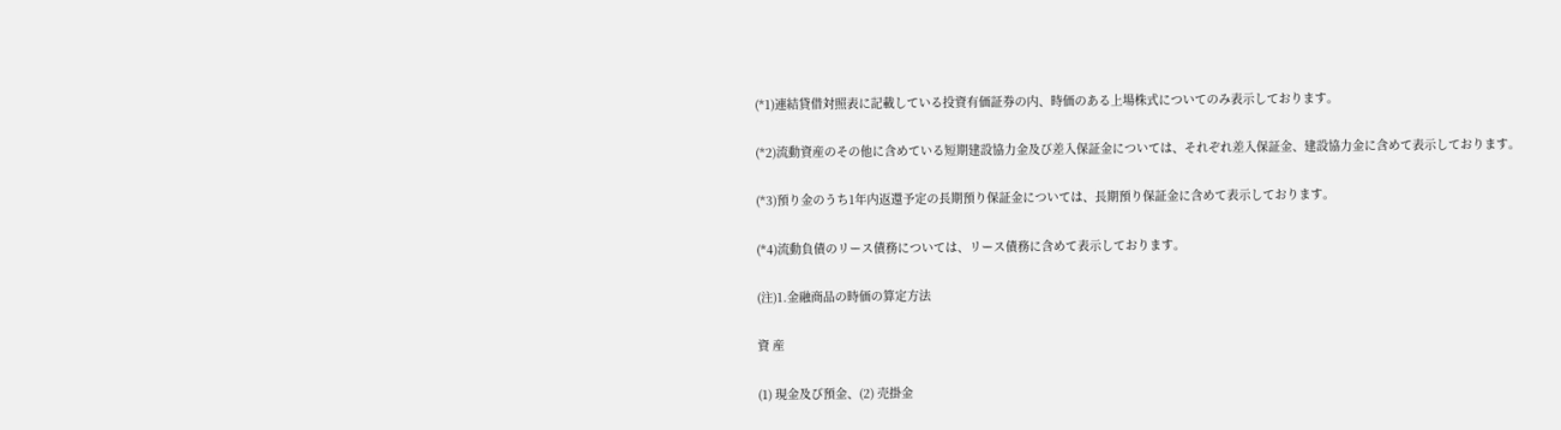(*1)連結貸借対照表に記載している投資有価証券の内、時価のある上場株式についてのみ表示しております。

(*2)流動資産のその他に含めている短期建設協力金及び差入保証金については、それぞれ差入保証金、建設協力金に含めて表示しております。

(*3)預り金のうち1年内返還予定の長期預り保証金については、長期預り保証金に含めて表示しております。

(*4)流動負債のリース債務については、リース債務に含めて表示しております。

(注)1.金融商品の時価の算定方法

資 産

(1) 現金及び預金、(2) 売掛金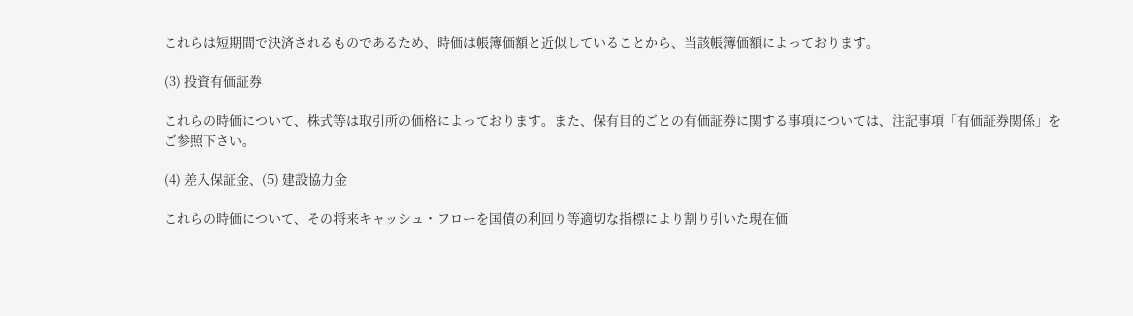これらは短期間で決済されるものであるため、時価は帳簿価額と近似していることから、当該帳簿価額によっております。

(3) 投資有価証券

これらの時価について、株式等は取引所の価格によっております。また、保有目的ごとの有価証券に関する事項については、注記事項「有価証券関係」をご参照下さい。

(4) 差入保証金、(5) 建設協力金

これらの時価について、その将来キャッシュ・フローを国債の利回り等適切な指標により割り引いた現在価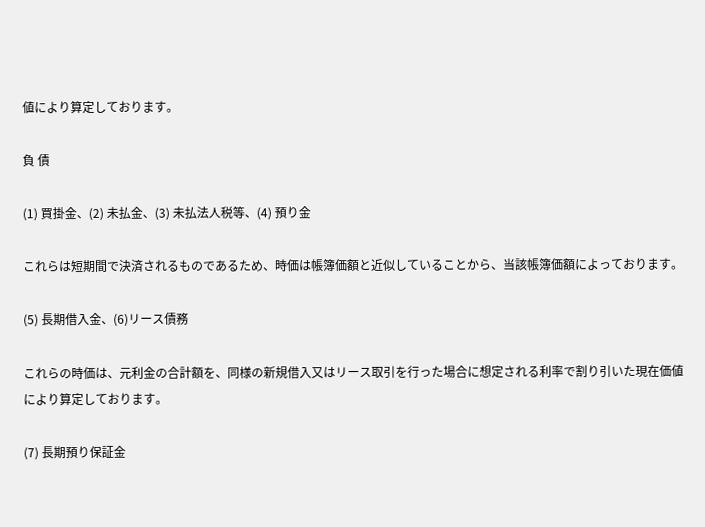値により算定しております。

負 債

(1) 買掛金、(2) 未払金、(3) 未払法人税等、(4) 預り金

これらは短期間で決済されるものであるため、時価は帳簿価額と近似していることから、当該帳簿価額によっております。

(5) 長期借入金、(6)リース債務

これらの時価は、元利金の合計額を、同様の新規借入又はリース取引を行った場合に想定される利率で割り引いた現在価値により算定しております。

(7) 長期預り保証金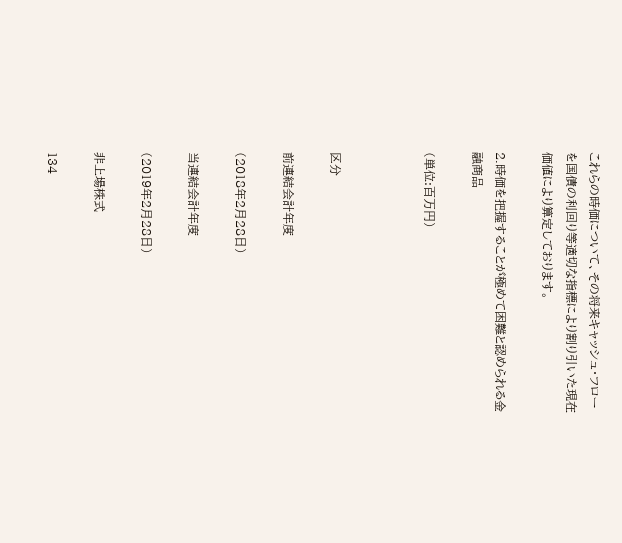これらの時価について、その将来キャッシュ・フローを国債の利回り等適切な指標により割り引いた現在価値により算定しております。

2.時価を把握することが極めて困難と認められる金融商品

(単位:百万円)



区分

前連結会計年度

(2018年2月28日)

当連結会計年度

(2019年2月28日)

非上場株式

134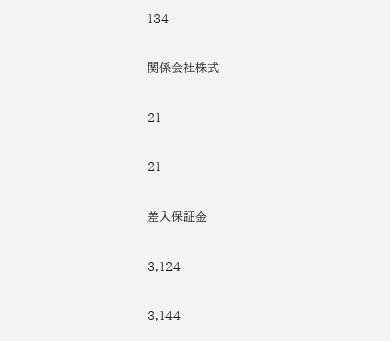134

関係会社株式

21

21

差入保証金

3,124

3,144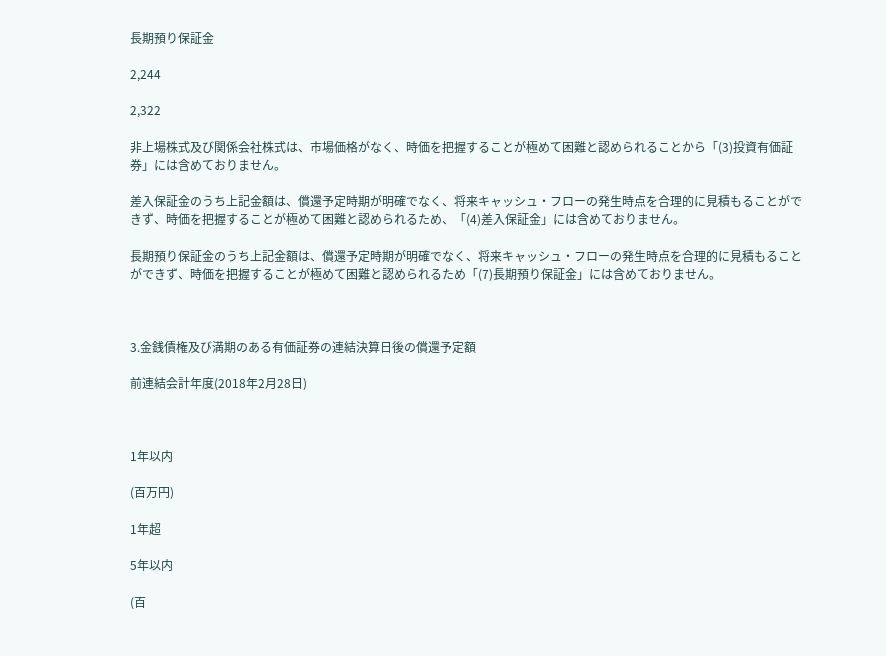長期預り保証金

2,244

2,322

非上場株式及び関係会社株式は、市場価格がなく、時価を把握することが極めて困難と認められることから「(3)投資有価証券」には含めておりません。

差入保証金のうち上記金額は、償還予定時期が明確でなく、将来キャッシュ・フローの発生時点を合理的に見積もることができず、時価を把握することが極めて困難と認められるため、「(4)差入保証金」には含めておりません。

長期預り保証金のうち上記金額は、償還予定時期が明確でなく、将来キャッシュ・フローの発生時点を合理的に見積もることができず、時価を把握することが極めて困難と認められるため「(7)長期預り保証金」には含めておりません。



3.金銭債権及び満期のある有価証券の連結決算日後の償還予定額

前連結会計年度(2018年2月28日)



1年以内

(百万円)

1年超

5年以内

(百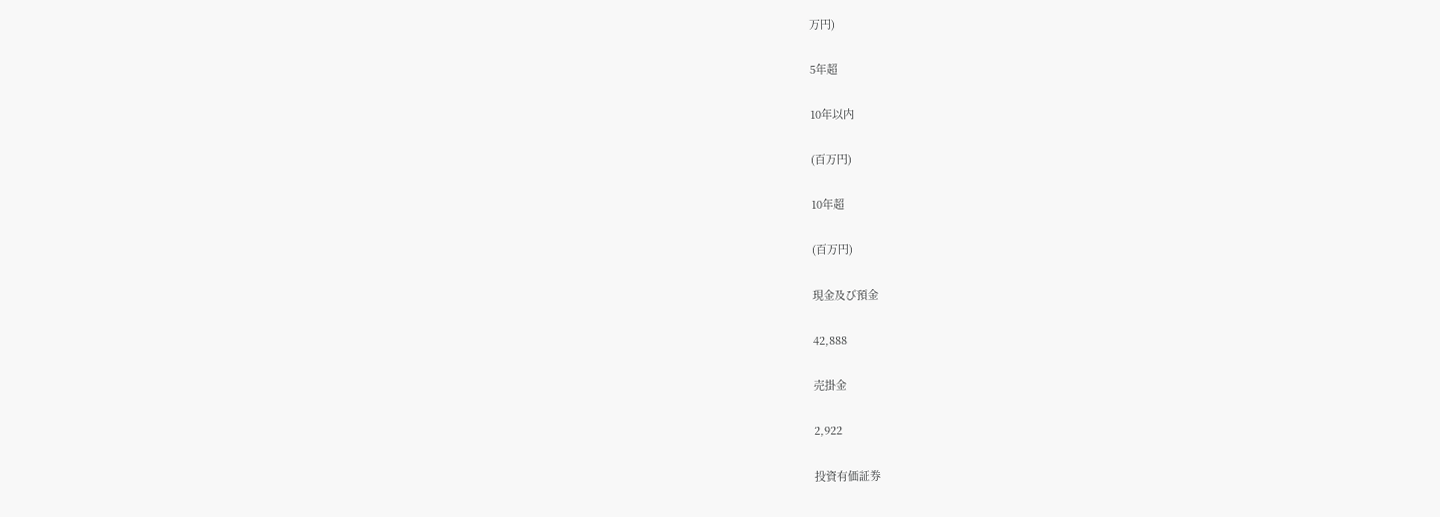万円)

5年超

10年以内

(百万円)

10年超

(百万円)

現金及び預金

42,888

売掛金

2,922

投資有価証券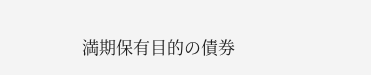満期保有目的の債券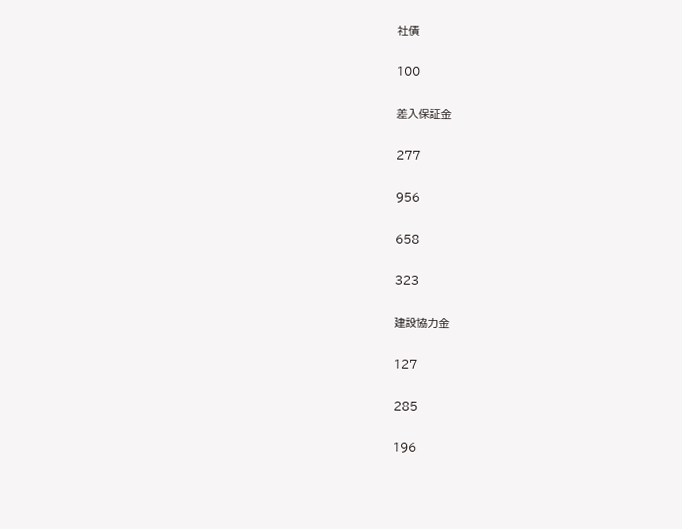社債

100

差入保証金

277

956

658

323

建設協力金

127

285

196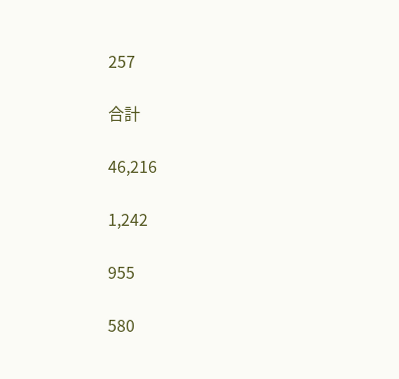257

合計

46,216

1,242

955

580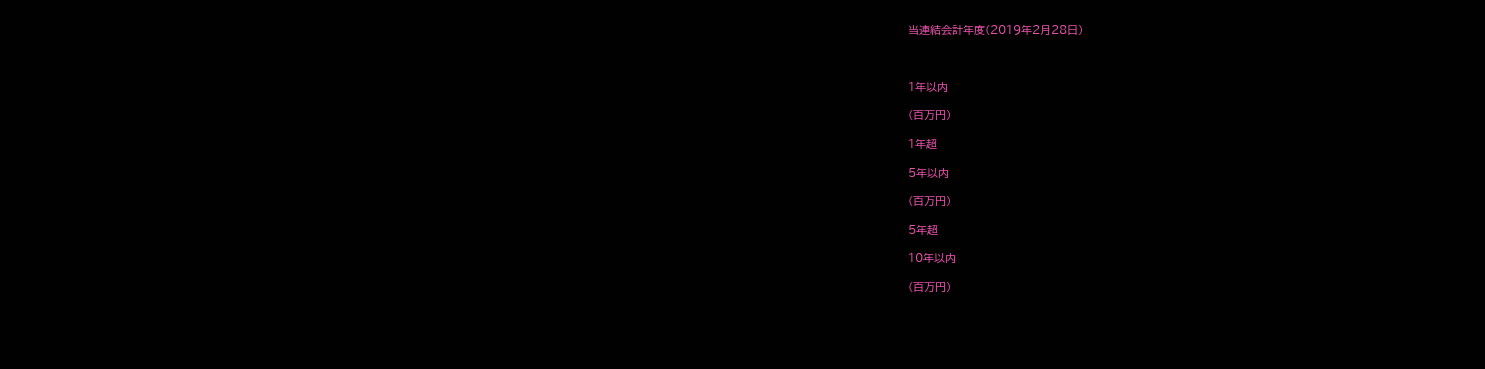当連結会計年度(2019年2月28日)



1年以内

(百万円)

1年超

5年以内

(百万円)

5年超

10年以内

(百万円)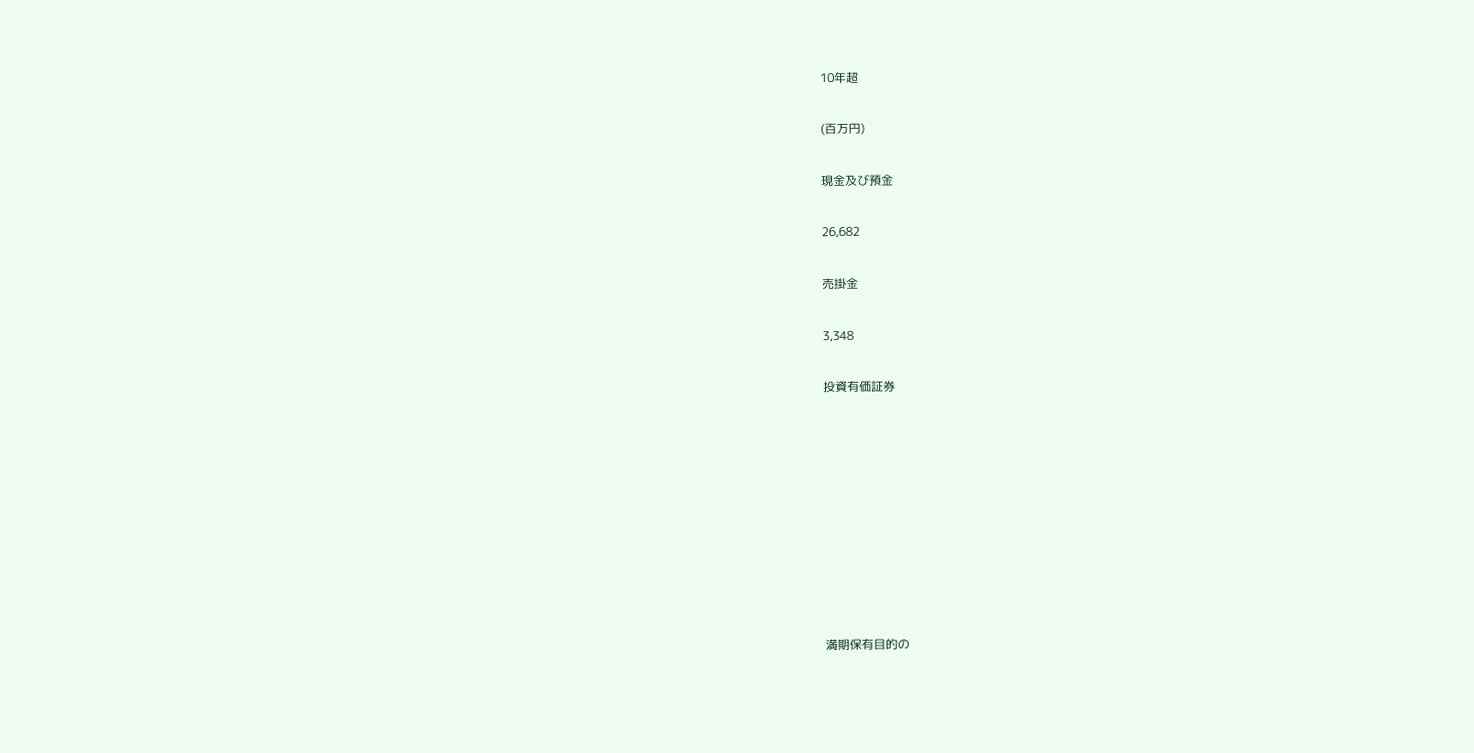10年超

(百万円)

現金及び預金

26,682

売掛金

3,348

投資有価証券









満期保有目的の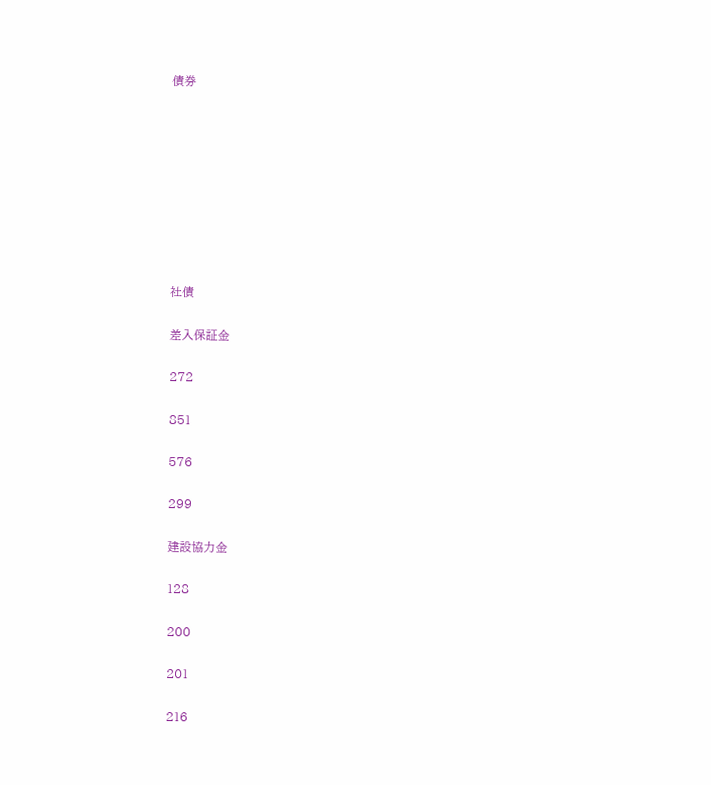債券









社債

差入保証金

272

851

576

299

建設協力金

128

200

201

216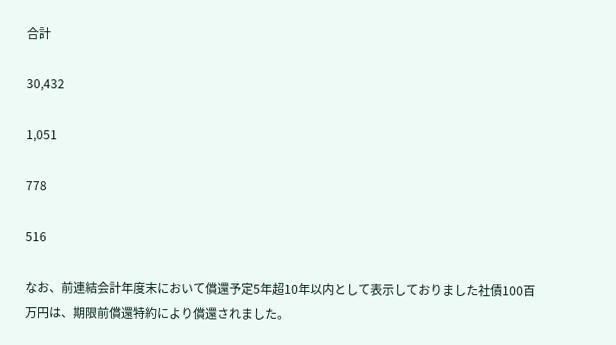合計

30,432

1,051

778

516

なお、前連結会計年度末において償還予定5年超10年以内として表示しておりました社債100百万円は、期限前償還特約により償還されました。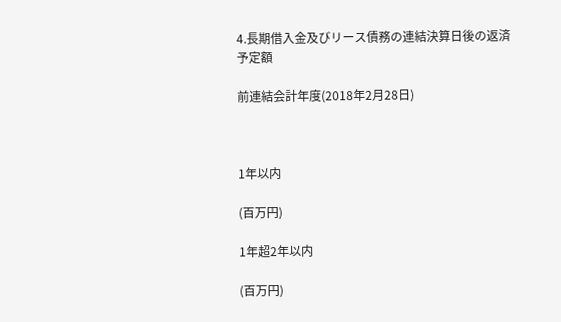4.長期借入金及びリース債務の連結決算日後の返済予定額

前連結会計年度(2018年2月28日)



1年以内

(百万円)

1年超2年以内

(百万円)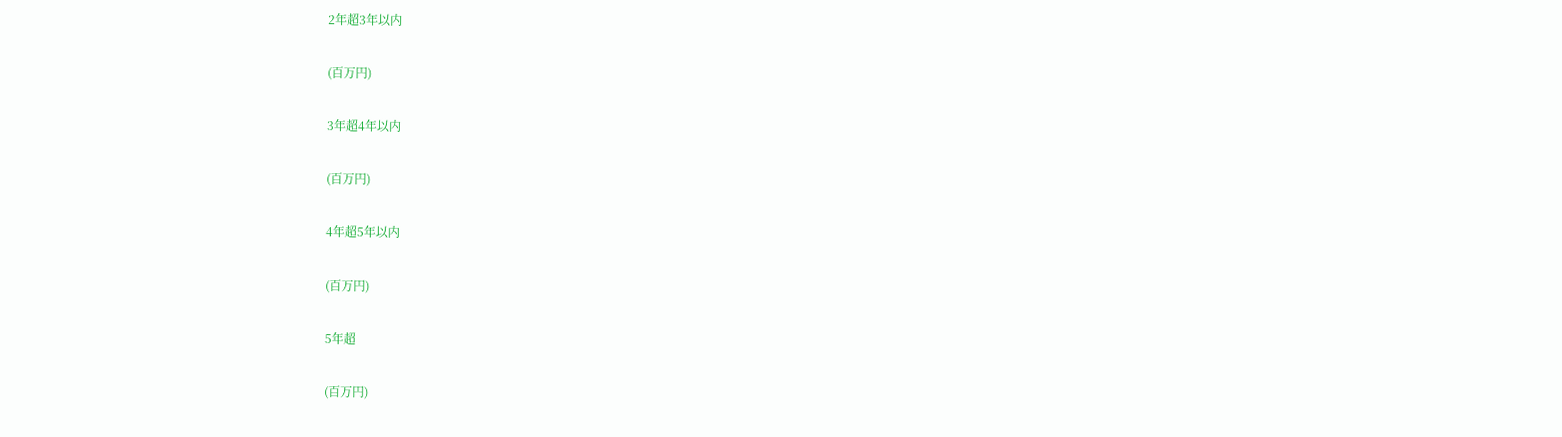2年超3年以内

(百万円)

3年超4年以内

(百万円)

4年超5年以内

(百万円)

5年超

(百万円)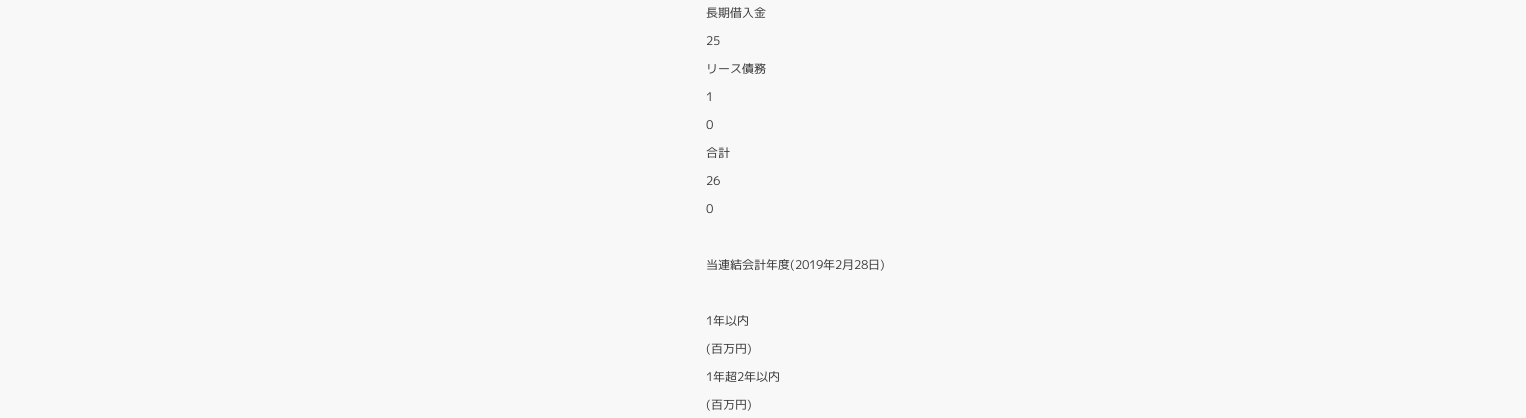長期借入金

25

リース債務

1

0

合計

26

0



当連結会計年度(2019年2月28日)



1年以内

(百万円)

1年超2年以内

(百万円)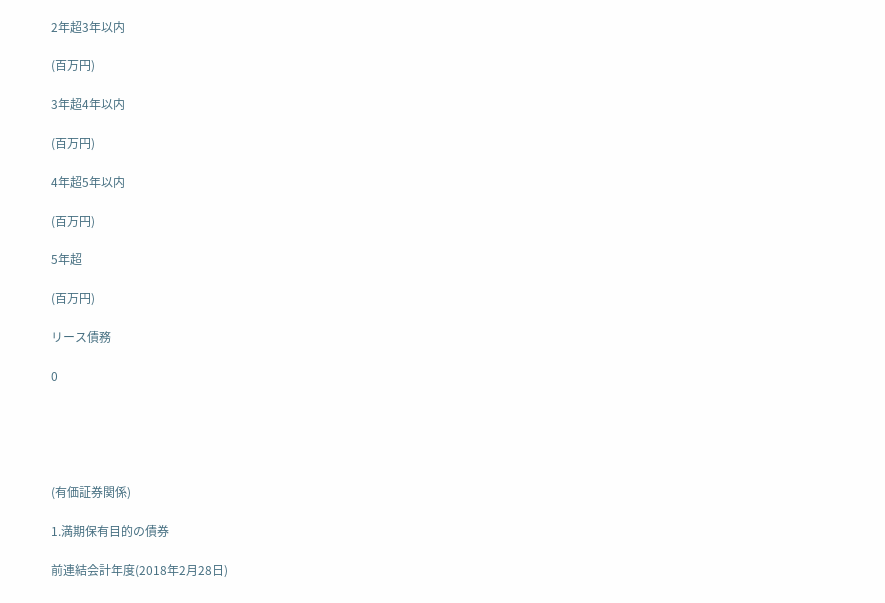2年超3年以内

(百万円)

3年超4年以内

(百万円)

4年超5年以内

(百万円)

5年超

(百万円)

リース債務

0





(有価証券関係)

1.満期保有目的の債券

前連結会計年度(2018年2月28日)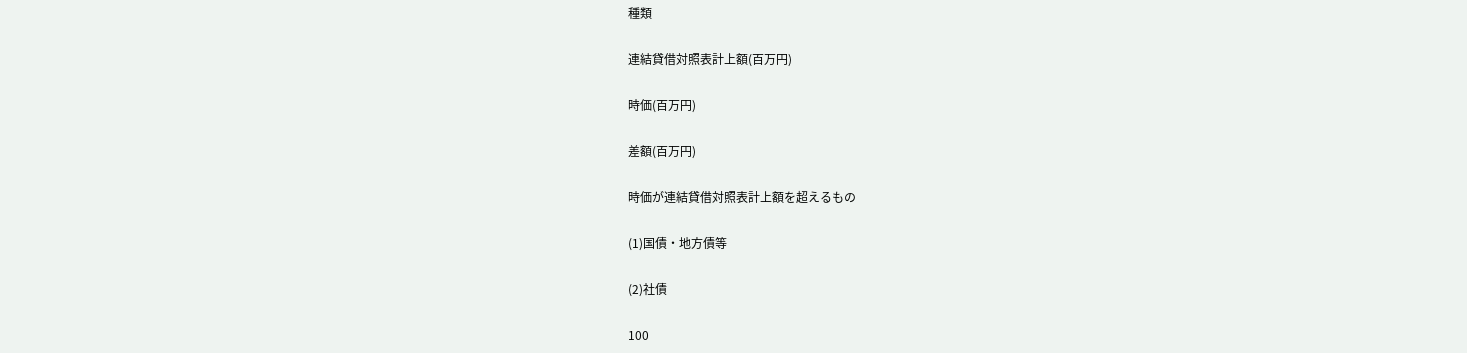種類

連結貸借対照表計上額(百万円)

時価(百万円)

差額(百万円)

時価が連結貸借対照表計上額を超えるもの

(1)国債・地方債等

(2)社債

100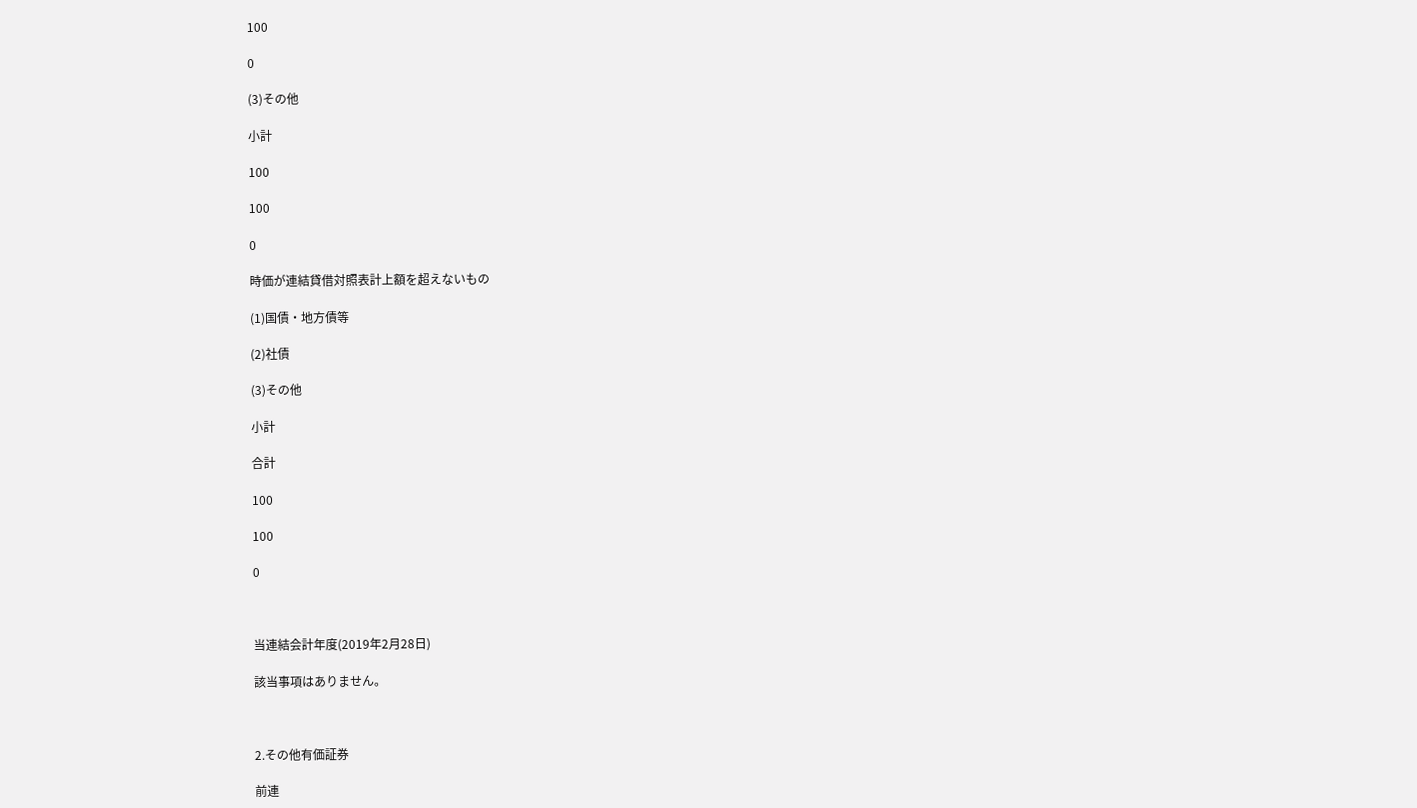100

0

(3)その他

小計

100

100

0

時価が連結貸借対照表計上額を超えないもの

(1)国債・地方債等

(2)社債

(3)その他

小計

合計

100

100

0



当連結会計年度(2019年2月28日)

該当事項はありません。



2.その他有価証券

前連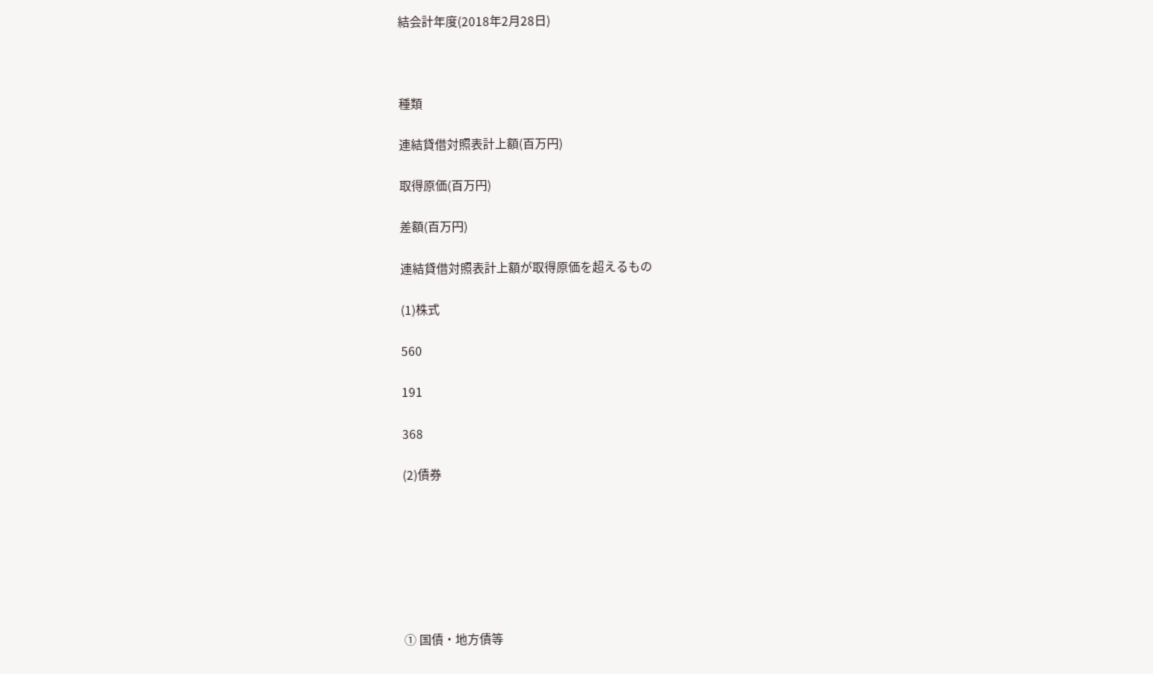結会計年度(2018年2月28日)



種類

連結貸借対照表計上額(百万円)

取得原価(百万円)

差額(百万円)

連結貸借対照表計上額が取得原価を超えるもの

(1)株式

560

191

368

(2)債券







① 国債・地方債等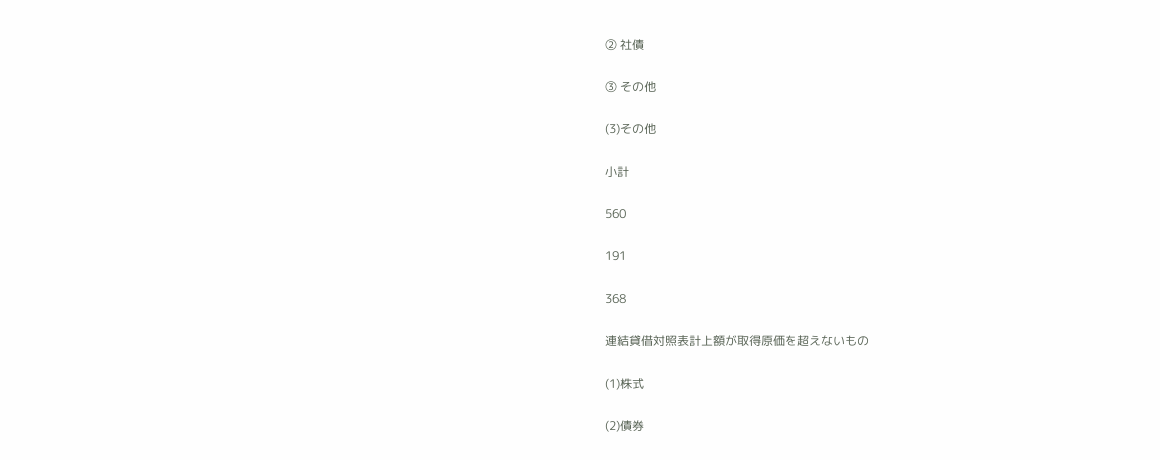② 社債

③ その他

(3)その他

小計

560

191

368

連結貸借対照表計上額が取得原価を超えないもの

(1)株式

(2)債券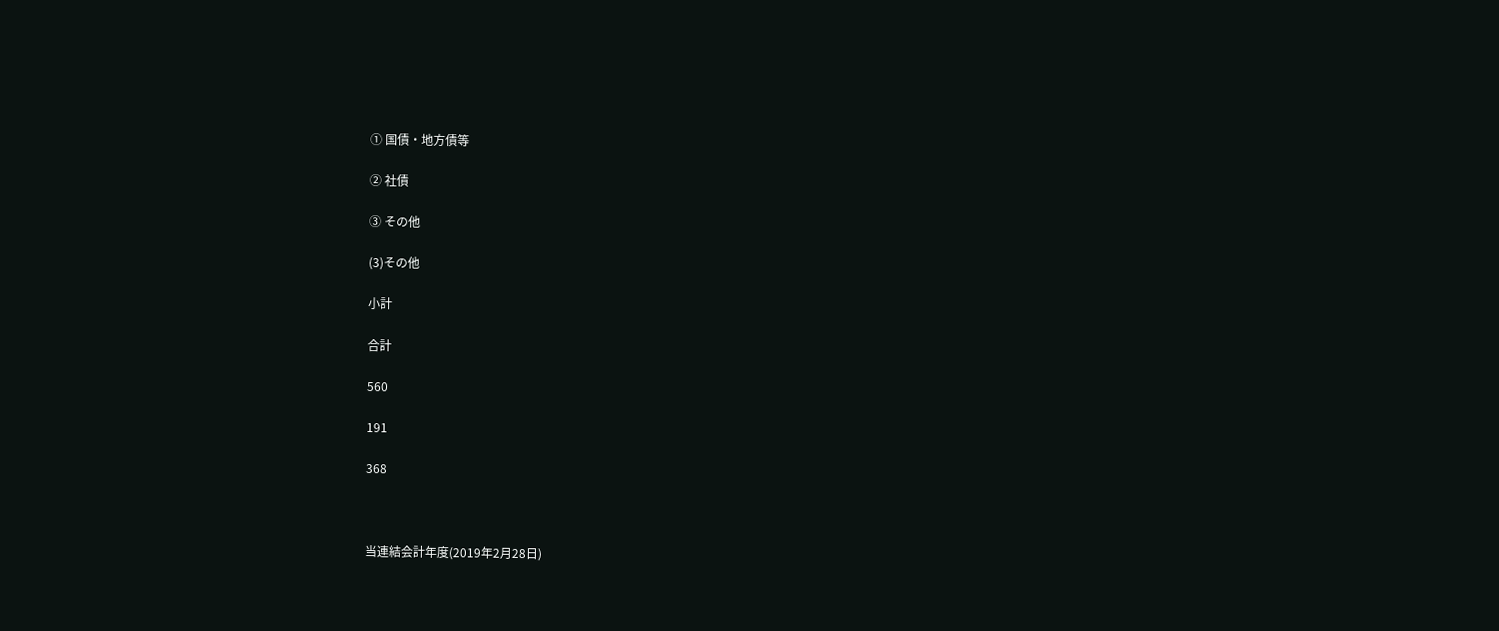① 国債・地方債等

② 社債

③ その他

(3)その他

小計

合計

560

191

368



当連結会計年度(2019年2月28日)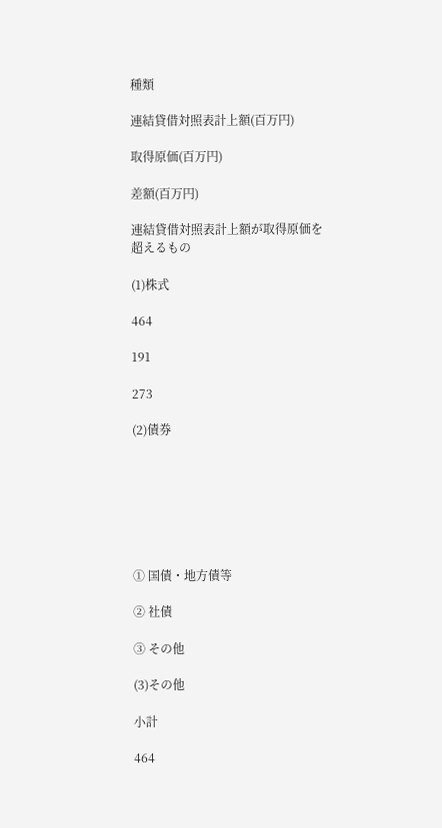種類

連結貸借対照表計上額(百万円)

取得原価(百万円)

差額(百万円)

連結貸借対照表計上額が取得原価を超えるもの

(1)株式

464

191

273

(2)債券







① 国債・地方債等

② 社債

③ その他

(3)その他

小計

464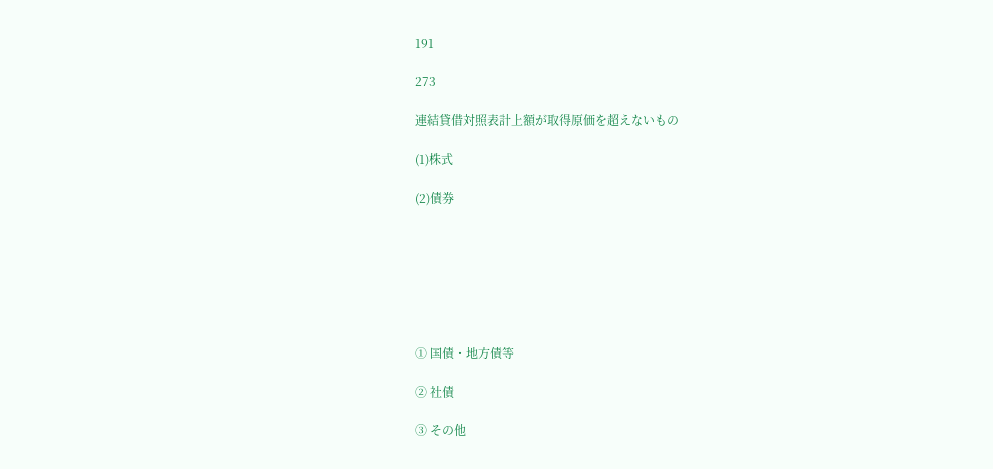191

273

連結貸借対照表計上額が取得原価を超えないもの

(1)株式

(2)債券







① 国債・地方債等

② 社債

③ その他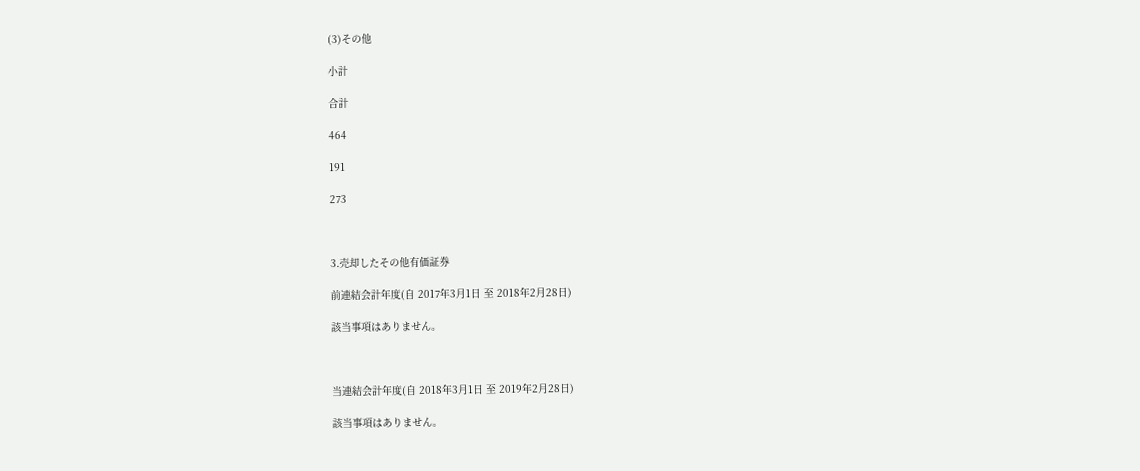(3)その他

小計

合計

464

191

273



3.売却したその他有価証券

前連結会計年度(自 2017年3月1日 至 2018年2月28日)

該当事項はありません。



当連結会計年度(自 2018年3月1日 至 2019年2月28日)

該当事項はありません。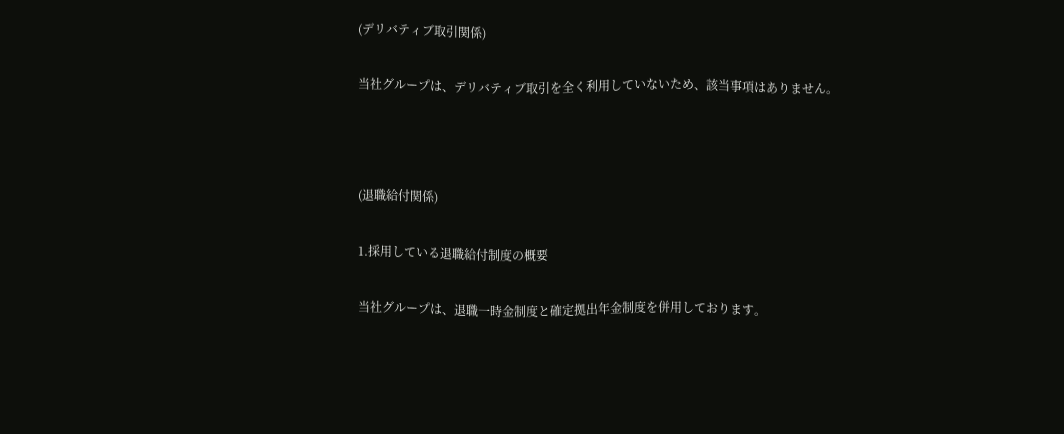(デリバティブ取引関係)

当社グループは、デリバティブ取引を全く利用していないため、該当事項はありません。



(退職給付関係)

1.採用している退職給付制度の概要

当社グループは、退職一時金制度と確定拠出年金制度を併用しております。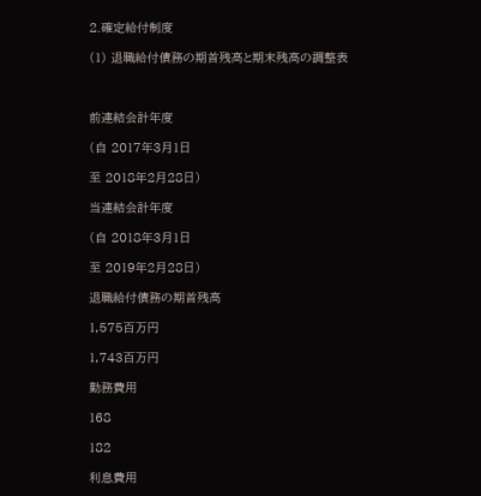2.確定給付制度

(1) 退職給付債務の期首残高と期末残高の調整表



前連結会計年度

(自 2017年3月1日

至 2018年2月28日)

当連結会計年度

(自 2018年3月1日

至 2019年2月28日)

退職給付債務の期首残高

1,575百万円

1,743百万円

勤務費用

168

182

利息費用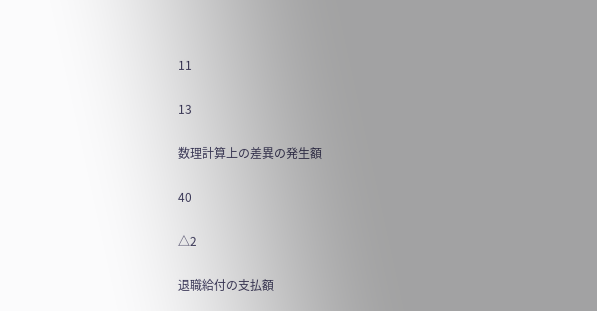11

13

数理計算上の差異の発生額

40

△2

退職給付の支払額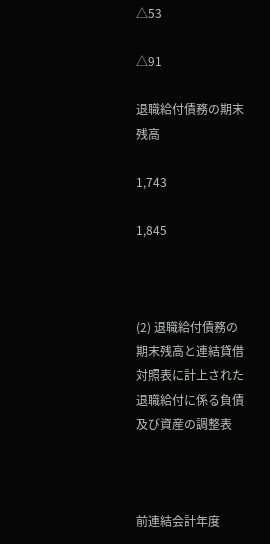△53

△91

退職給付債務の期末残高

1,743

1,845



(2) 退職給付債務の期末残高と連結貸借対照表に計上された退職給付に係る負債及び資産の調整表



前連結会計年度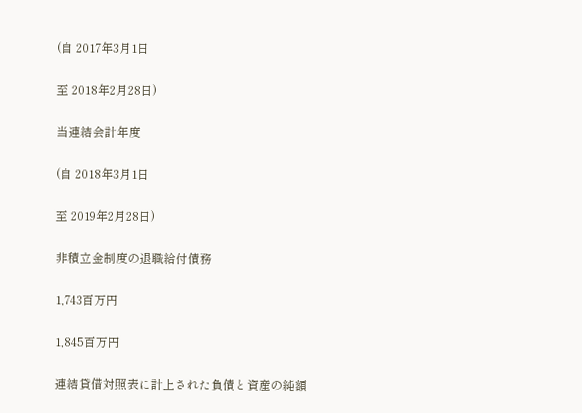(自 2017年3月1日

至 2018年2月28日)

当連結会計年度

(自 2018年3月1日

至 2019年2月28日)

非積立金制度の退職給付債務

1,743百万円

1,845百万円

連結貸借対照表に計上された負債と資産の純額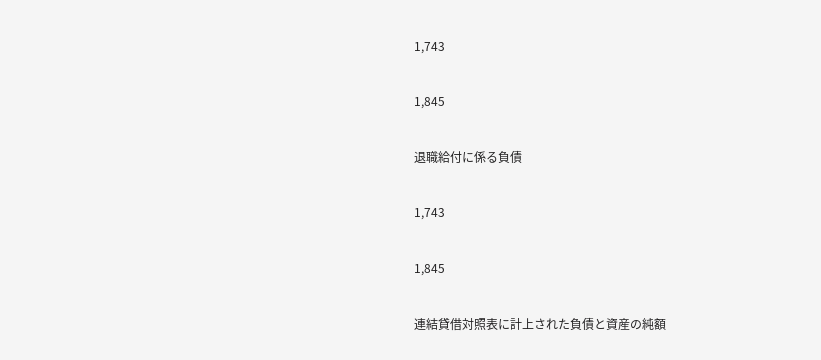1,743

1,845

退職給付に係る負債

1,743

1,845

連結貸借対照表に計上された負債と資産の純額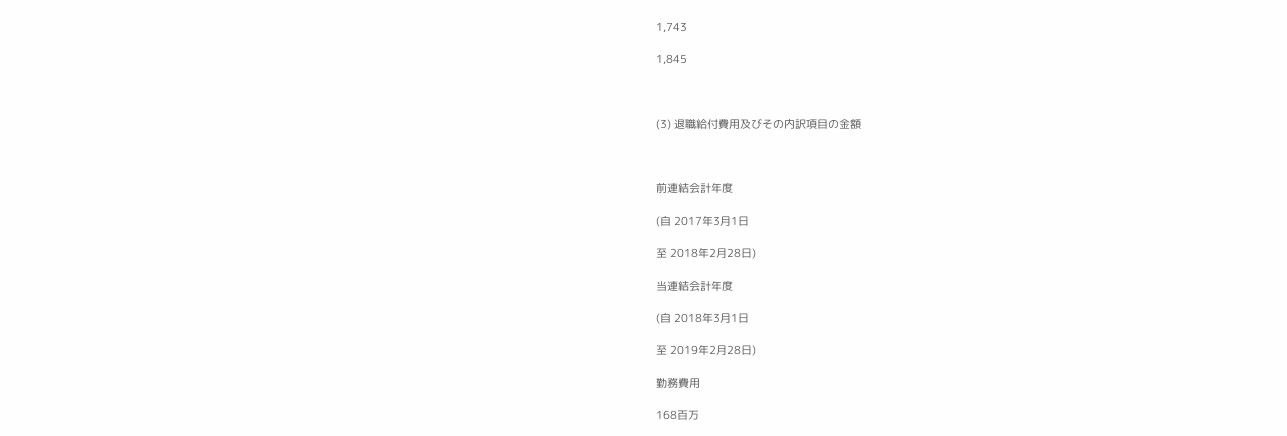1,743

1,845



(3) 退職給付費用及びその内訳項目の金額



前連結会計年度

(自 2017年3月1日

至 2018年2月28日)

当連結会計年度

(自 2018年3月1日

至 2019年2月28日)

勤務費用

168百万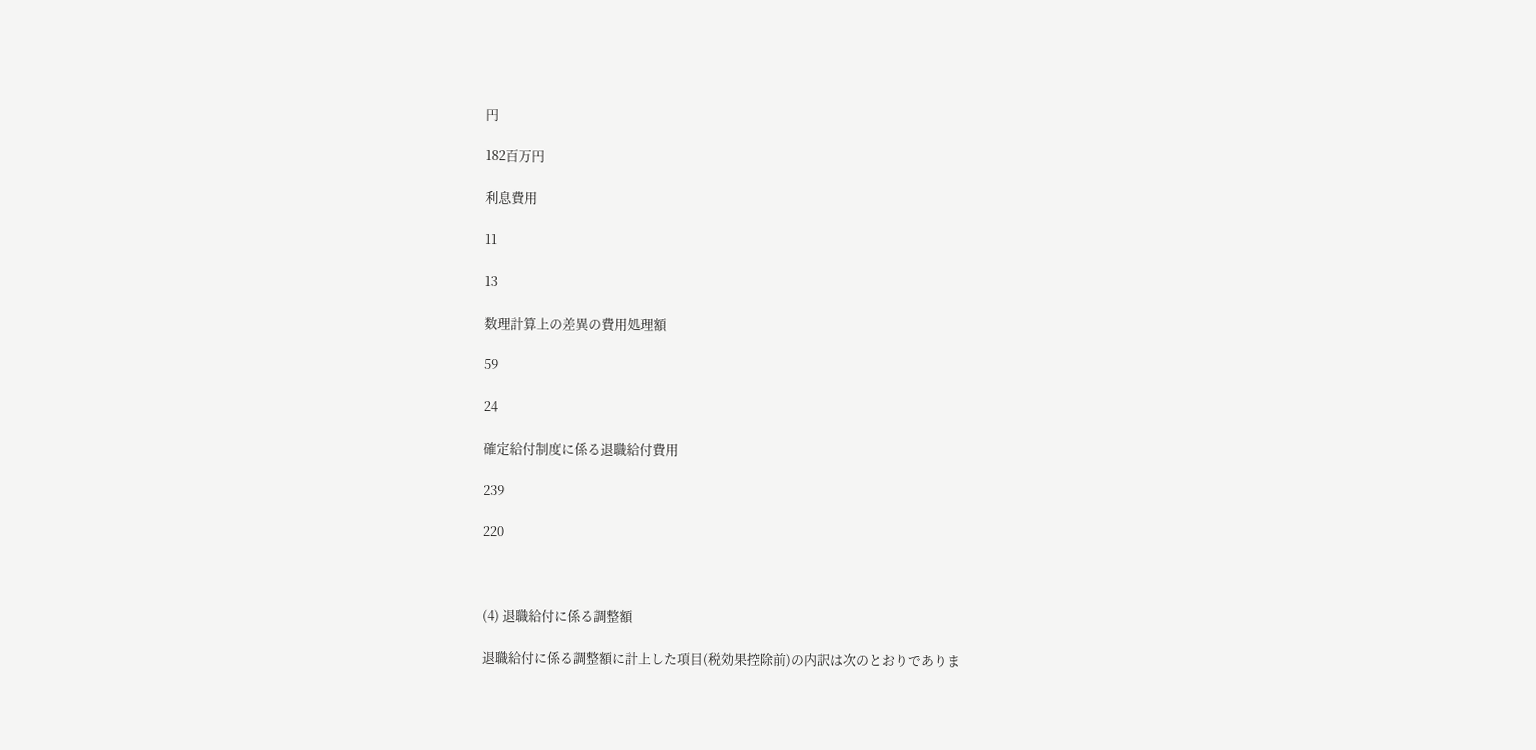円

182百万円

利息費用

11

13

数理計算上の差異の費用処理額

59

24

確定給付制度に係る退職給付費用

239

220



(4) 退職給付に係る調整額

退職給付に係る調整額に計上した項目(税効果控除前)の内訳は次のとおりでありま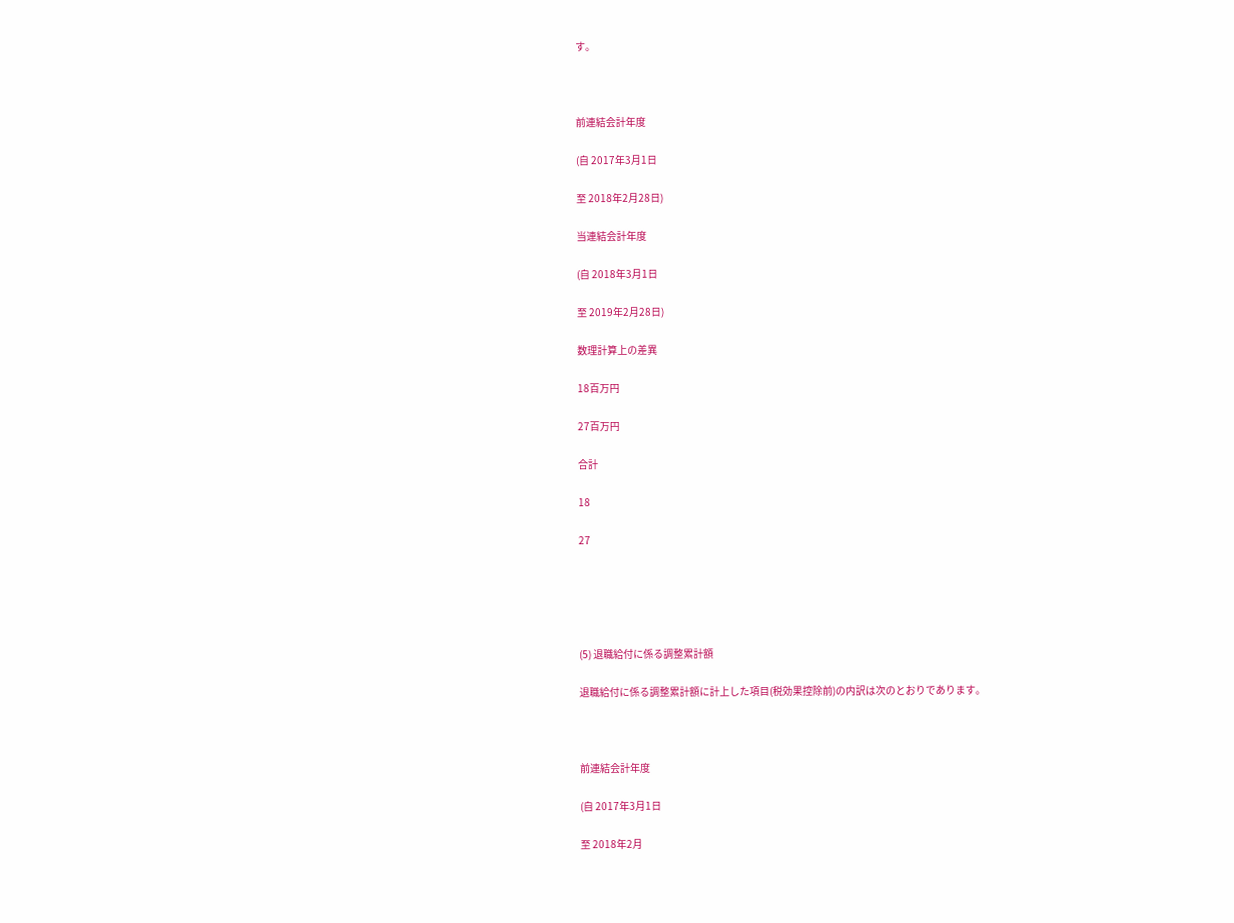す。



前連結会計年度

(自 2017年3月1日

至 2018年2月28日)

当連結会計年度

(自 2018年3月1日

至 2019年2月28日)

数理計算上の差異

18百万円

27百万円

合計

18

27





(5) 退職給付に係る調整累計額

退職給付に係る調整累計額に計上した項目(税効果控除前)の内訳は次のとおりであります。



前連結会計年度

(自 2017年3月1日

至 2018年2月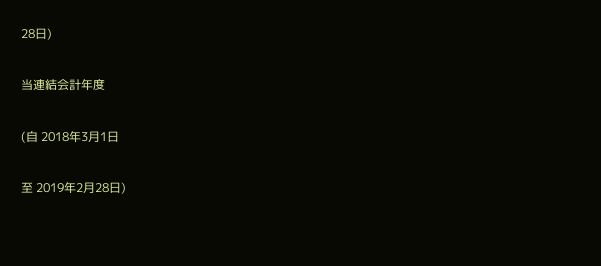28日)

当連結会計年度

(自 2018年3月1日

至 2019年2月28日)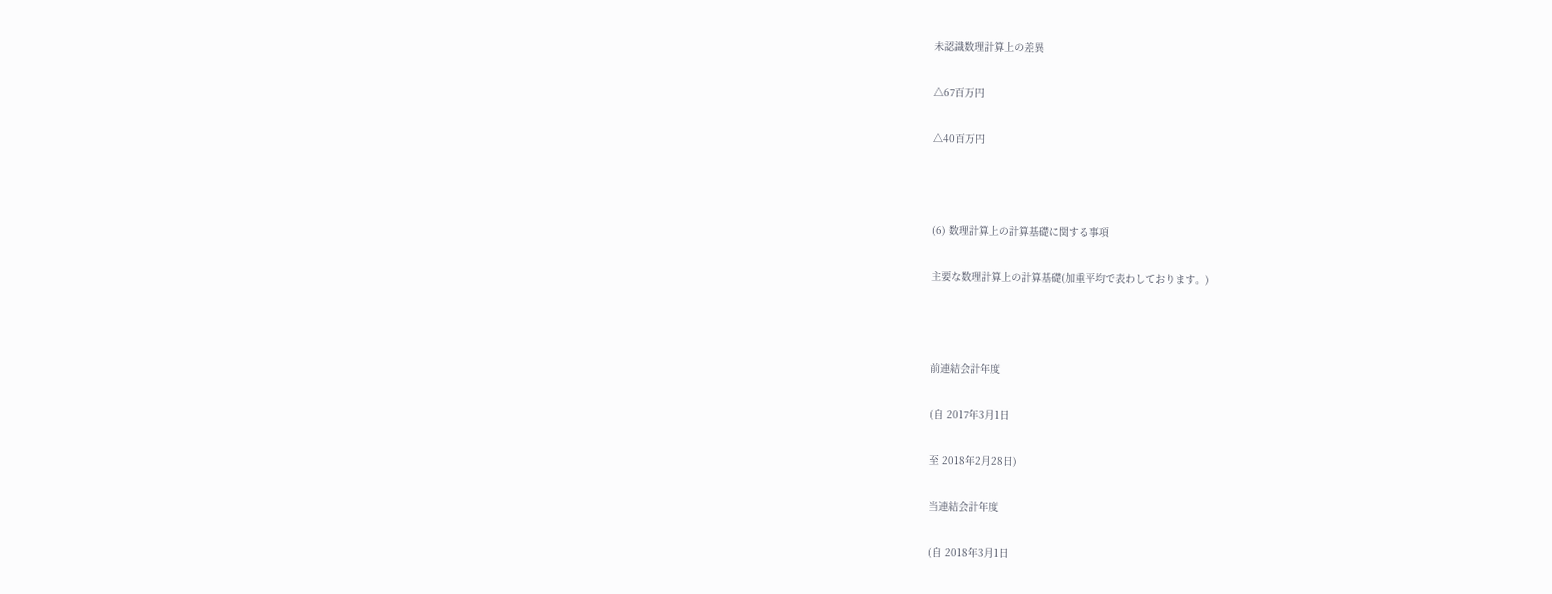未認識数理計算上の差異

△67百万円

△40百万円



(6) 数理計算上の計算基礎に関する事項

主要な数理計算上の計算基礎(加重平均で表わしております。)



前連結会計年度

(自 2017年3月1日

至 2018年2月28日)

当連結会計年度

(自 2018年3月1日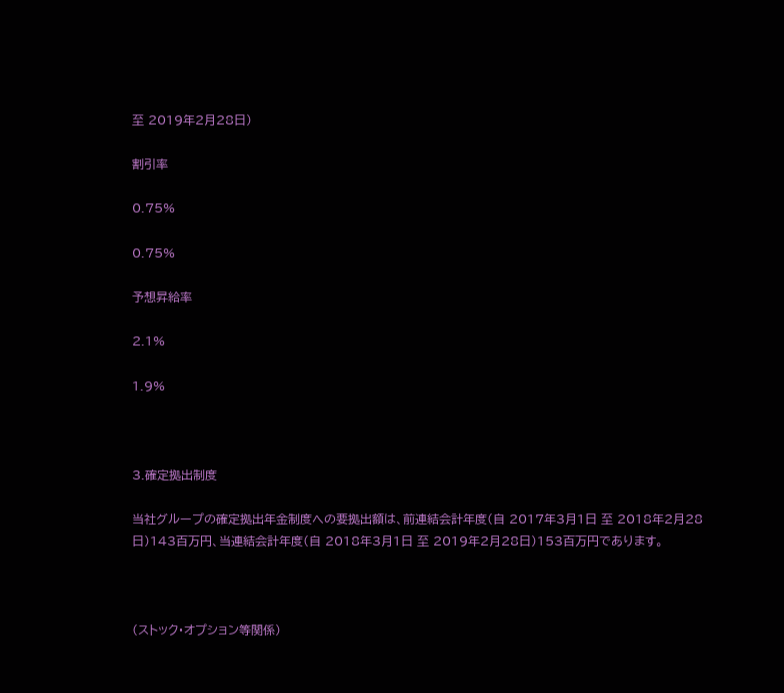至 2019年2月28日)

割引率

0.75%

0.75%

予想昇給率

2.1%

1.9%



3.確定拠出制度

当社グループの確定拠出年金制度への要拠出額は、前連結会計年度(自 2017年3月1日 至 2018年2月28日)143百万円、当連結会計年度(自 2018年3月1日 至 2019年2月28日)153百万円であります。



(ストック・オプション等関係)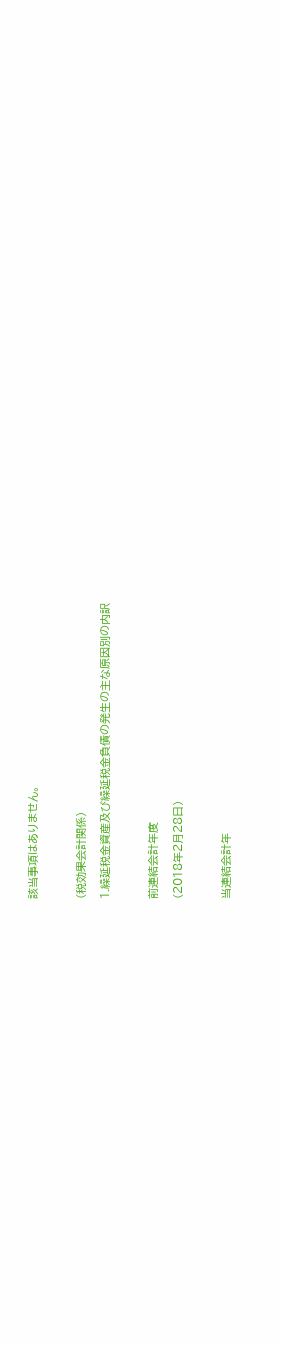該当事項はありません。



(税効果会計関係)

1.繰延税金資産及び繰延税金負債の発生の主な原因別の内訳



前連結会計年度

(2018年2月28日)



当連結会計年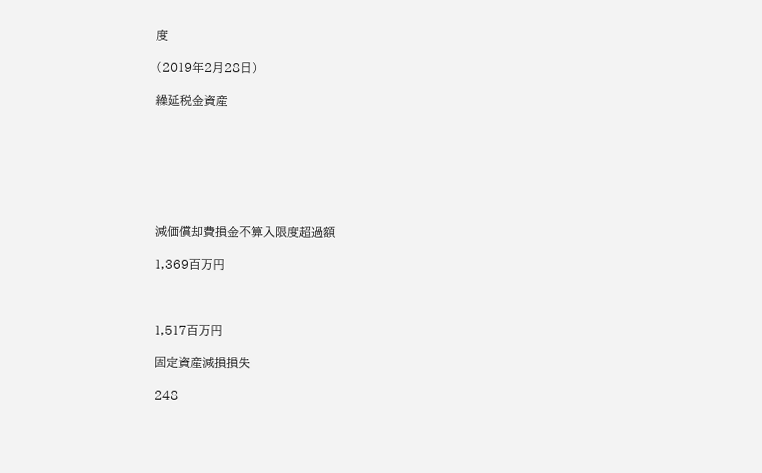度

(2019年2月28日)

繰延税金資産







減価償却費損金不算入限度超過額

1,369百万円



1,517百万円

固定資産減損損失

248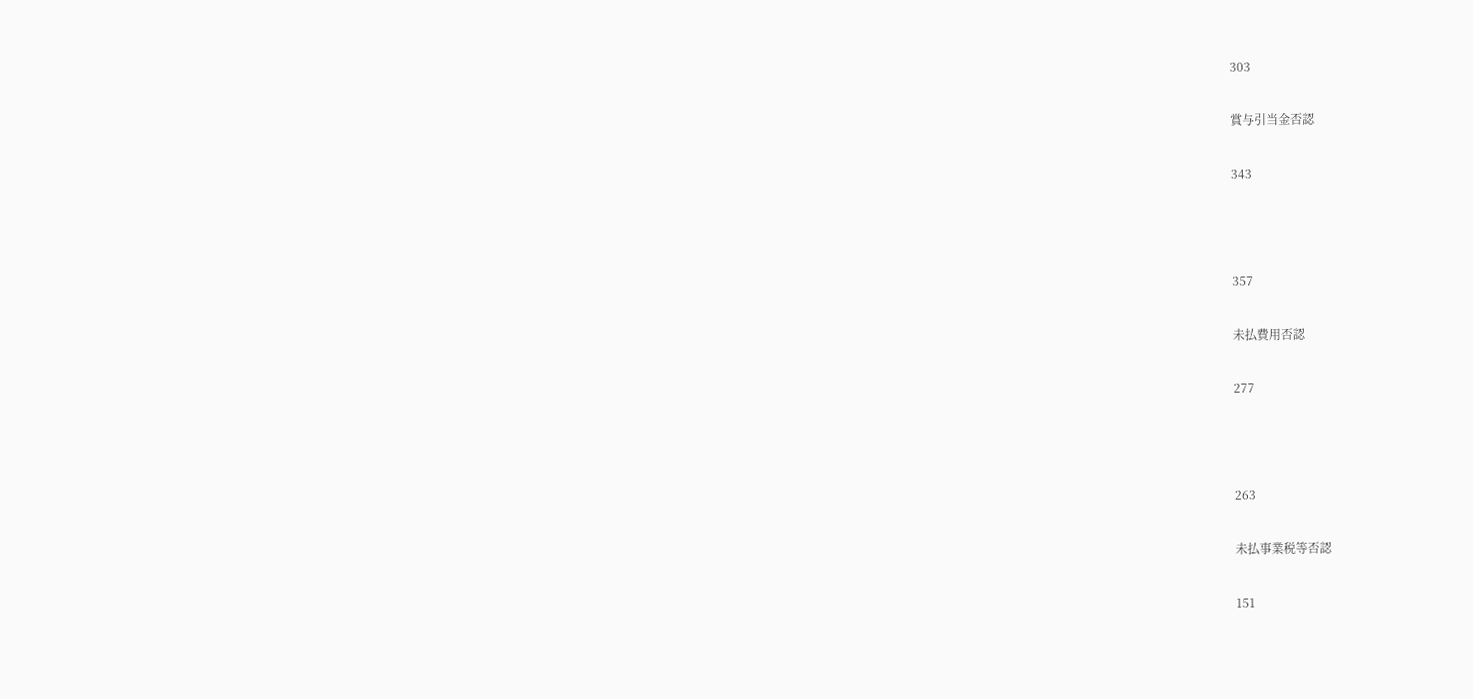303

賞与引当金否認

343



357

未払費用否認

277



263

未払事業税等否認

151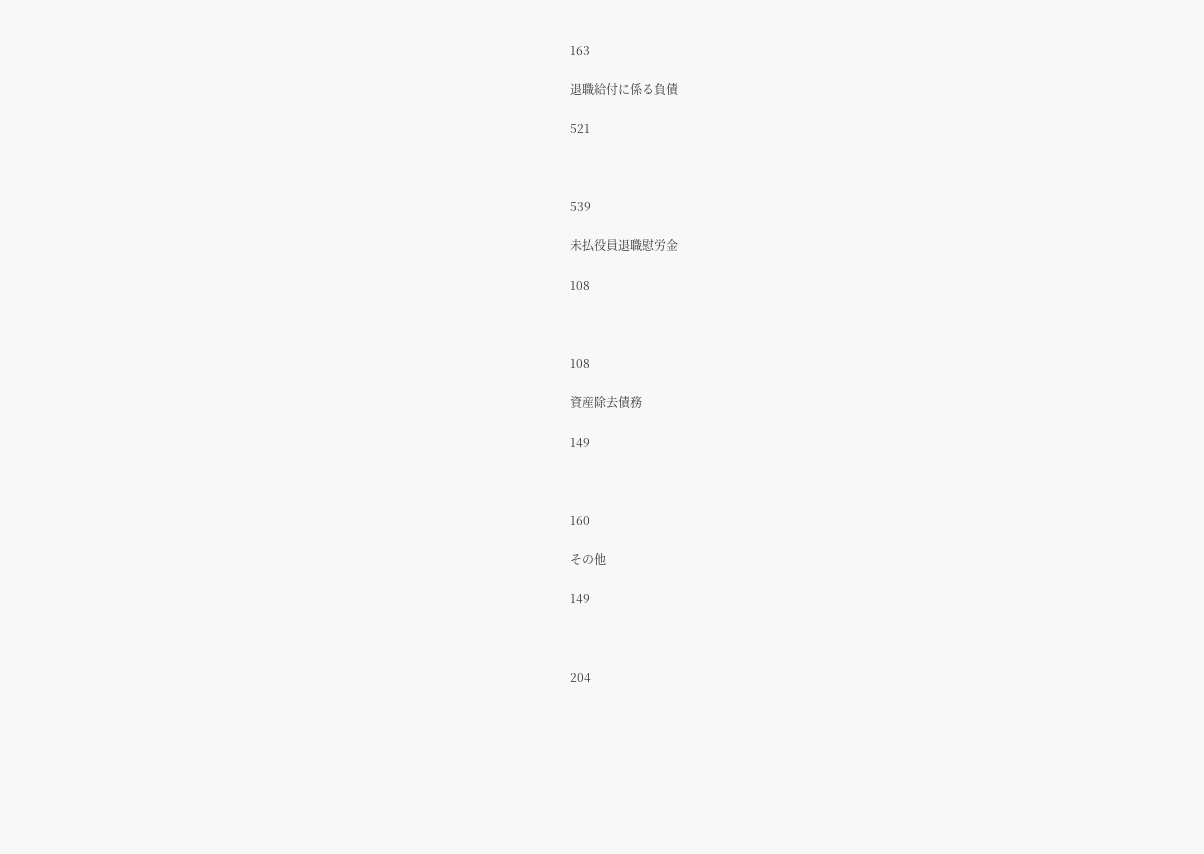163

退職給付に係る負債

521



539

未払役員退職慰労金

108



108

資産除去債務

149



160

その他

149



204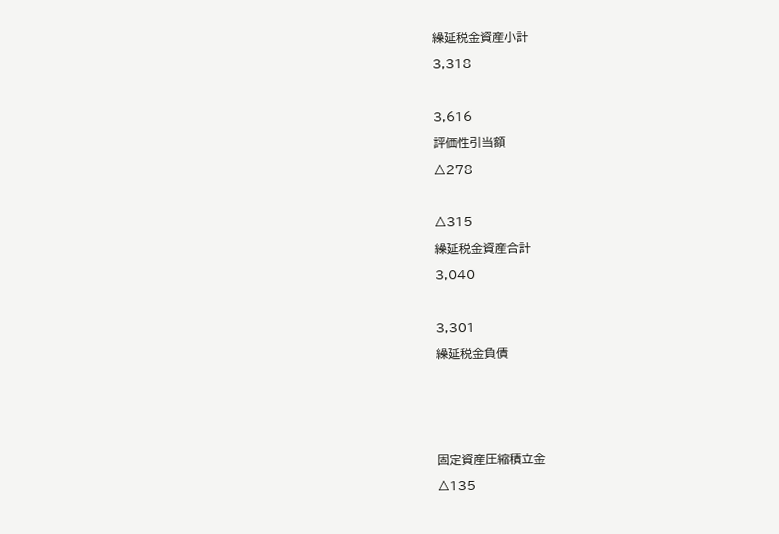繰延税金資産小計

3,318



3,616

評価性引当額

△278



△315

繰延税金資産合計

3,040



3,301

繰延税金負債







固定資産圧縮積立金

△135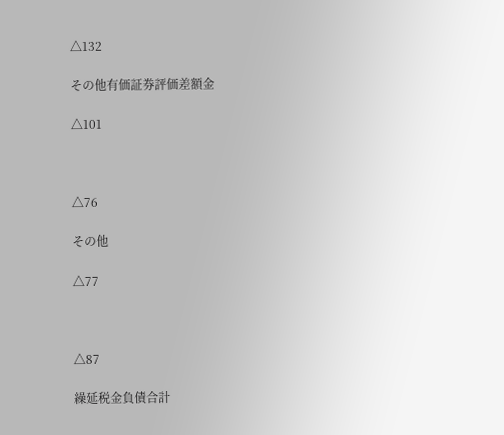△132

その他有価証券評価差額金

△101



△76

その他

△77



△87

繰延税金負債合計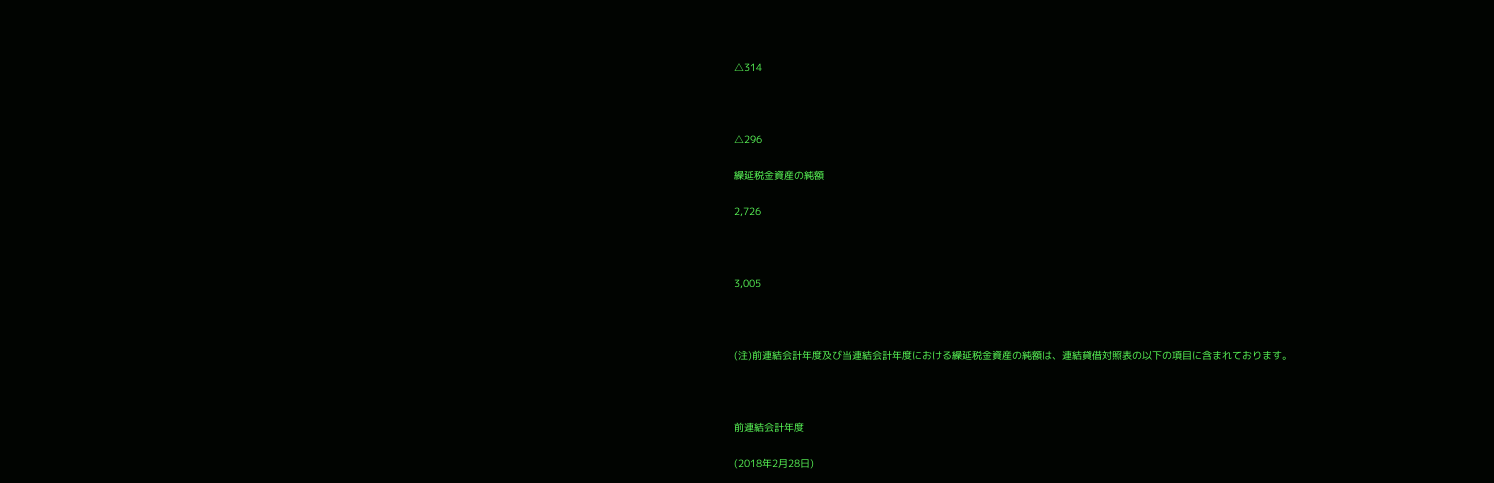△314



△296

繰延税金資産の純額

2,726



3,005



(注)前連結会計年度及び当連結会計年度における繰延税金資産の純額は、連結貸借対照表の以下の項目に含まれております。



前連結会計年度

(2018年2月28日)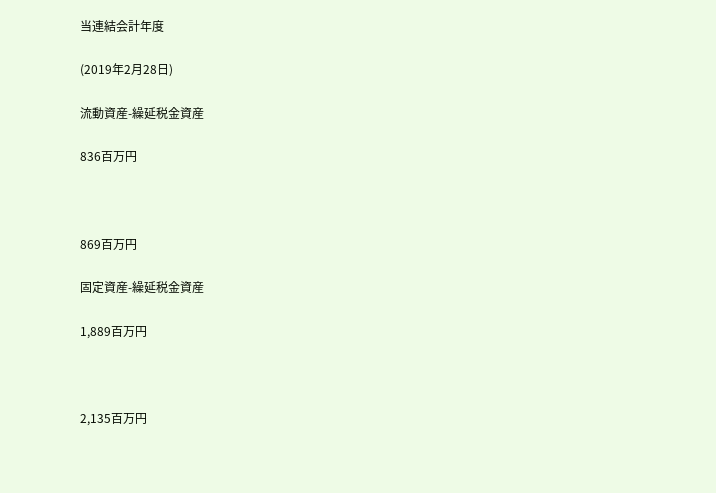当連結会計年度

(2019年2月28日)

流動資産-繰延税金資産

836百万円



869百万円

固定資産-繰延税金資産

1,889百万円



2,135百万円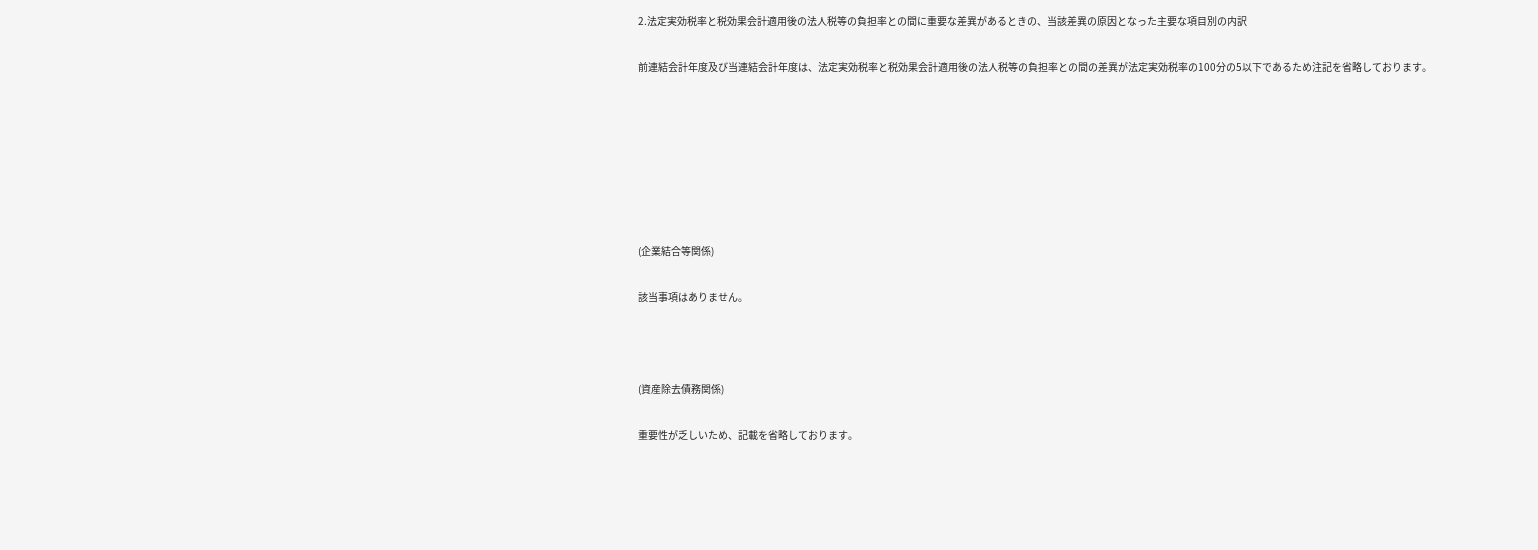2.法定実効税率と税効果会計適用後の法人税等の負担率との間に重要な差異があるときの、当該差異の原因となった主要な項目別の内訳

前連結会計年度及び当連結会計年度は、法定実効税率と税効果会計適用後の法人税等の負担率との間の差異が法定実効税率の100分の5以下であるため注記を省略しております。







(企業結合等関係)

該当事項はありません。



(資産除去債務関係)

重要性が乏しいため、記載を省略しております。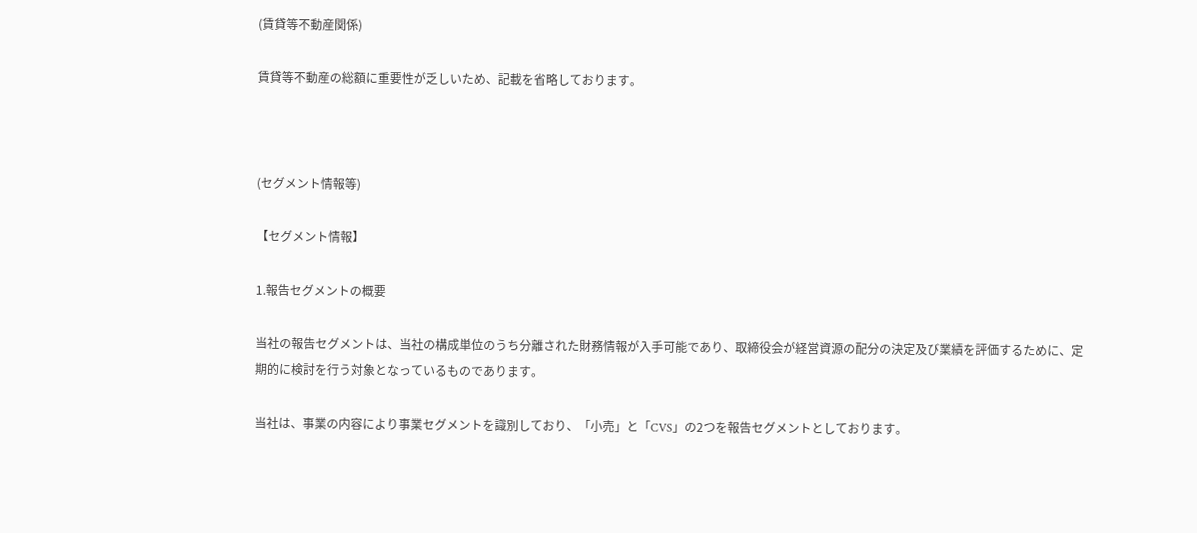(賃貸等不動産関係)

賃貸等不動産の総額に重要性が乏しいため、記載を省略しております。



(セグメント情報等)

【セグメント情報】

1.報告セグメントの概要

当社の報告セグメントは、当社の構成単位のうち分離された財務情報が入手可能であり、取締役会が経営資源の配分の決定及び業績を評価するために、定期的に検討を行う対象となっているものであります。

当社は、事業の内容により事業セグメントを識別しており、「小売」と「CVS」の2つを報告セグメントとしております。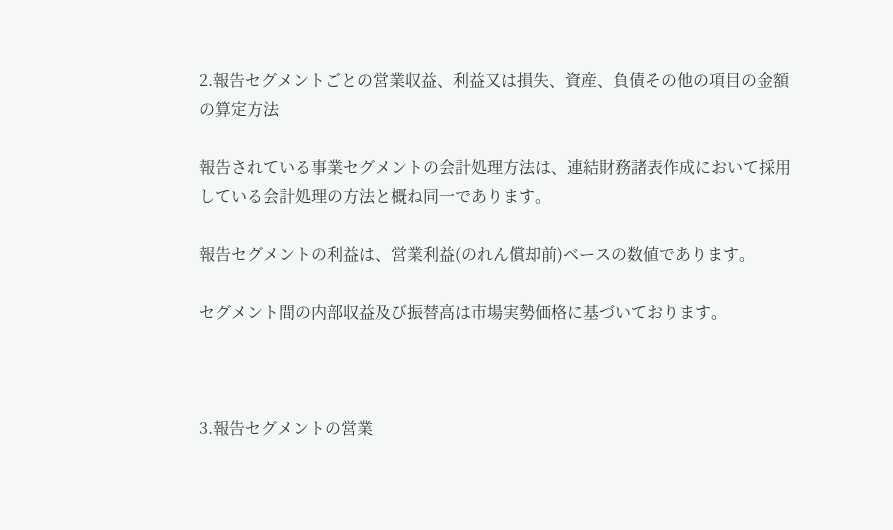2.報告セグメントごとの営業収益、利益又は損失、資産、負債その他の項目の金額の算定方法

報告されている事業セグメントの会計処理方法は、連結財務諸表作成において採用している会計処理の方法と概ね同一であります。

報告セグメントの利益は、営業利益(のれん償却前)ベースの数値であります。

セグメント間の内部収益及び振替高は市場実勢価格に基づいております。



3.報告セグメントの営業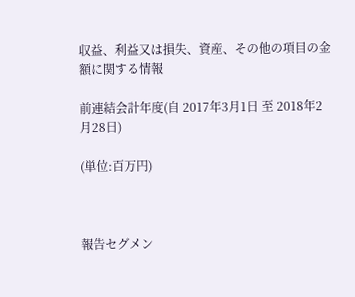収益、利益又は損失、資産、その他の項目の金額に関する情報

前連結会計年度(自 2017年3月1日 至 2018年2月28日)

(単位:百万円)



報告セグメン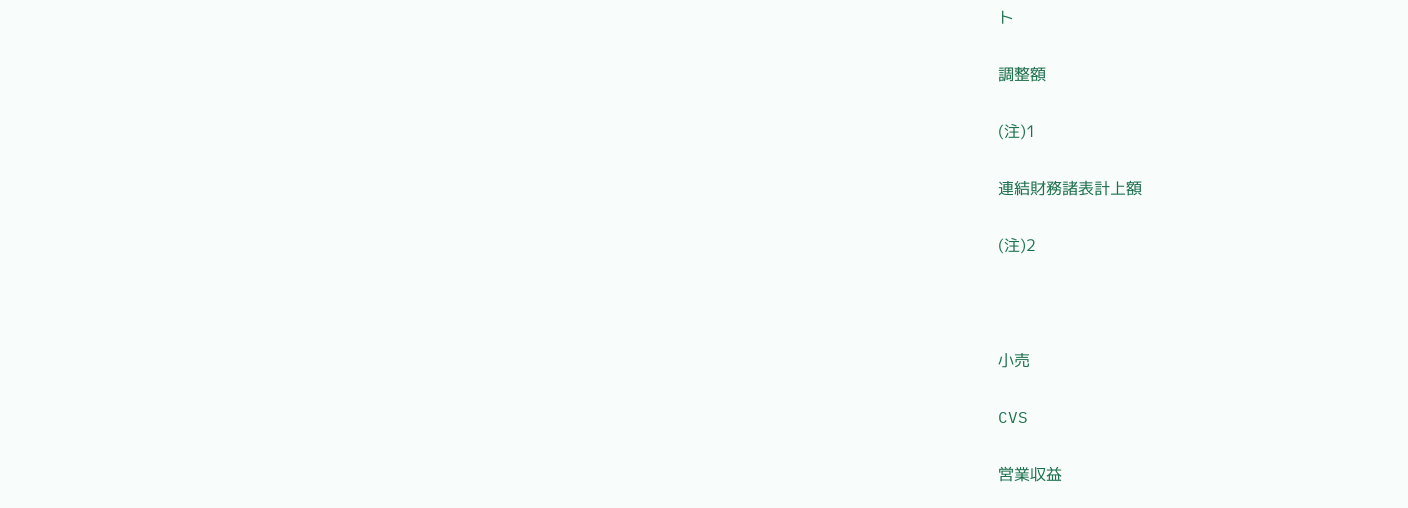ト

調整額

(注)1

連結財務諸表計上額

(注)2



小売

CVS

営業収益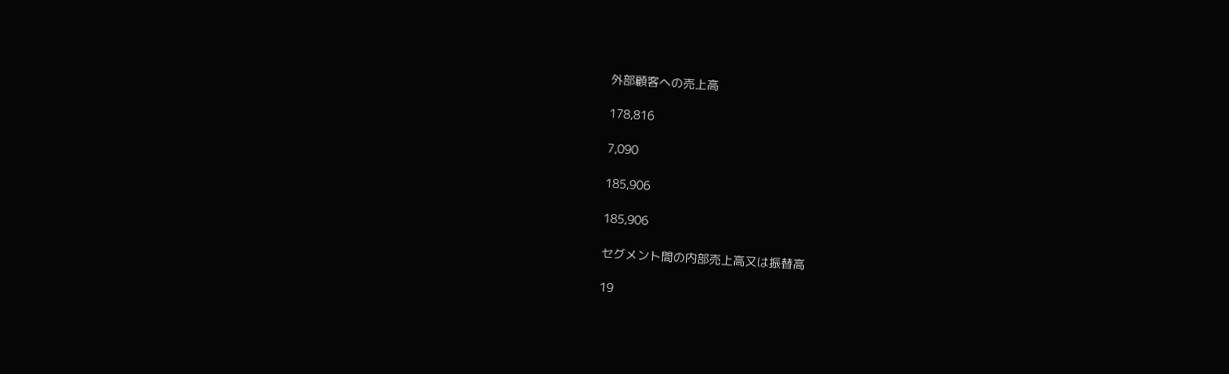外部顧客への売上高

178,816

7,090

185,906

185,906

セグメント間の内部売上高又は振替高

19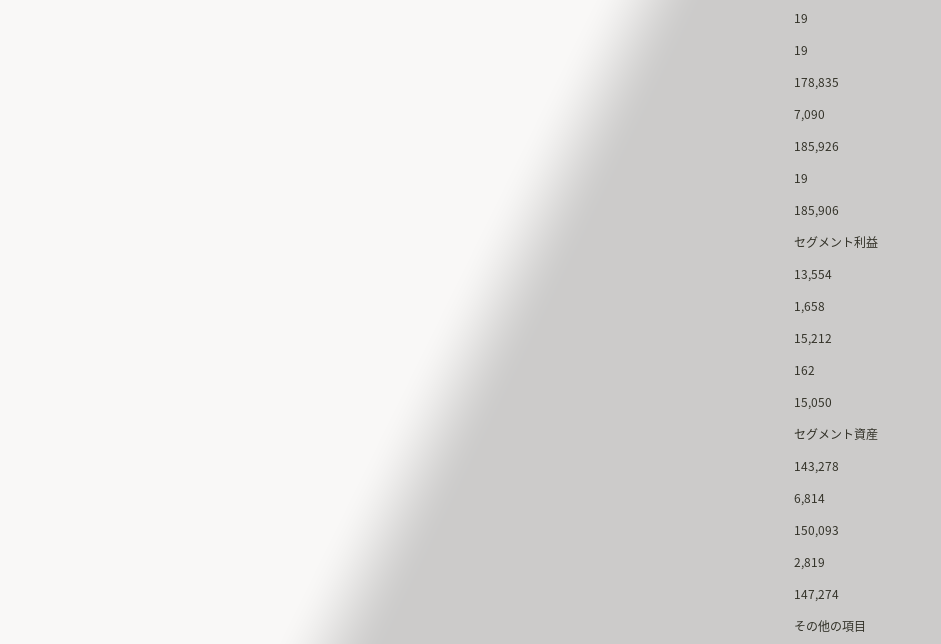19

19

178,835

7,090

185,926

19

185,906

セグメント利益

13,554

1,658

15,212

162

15,050

セグメント資産

143,278

6,814

150,093

2,819

147,274

その他の項目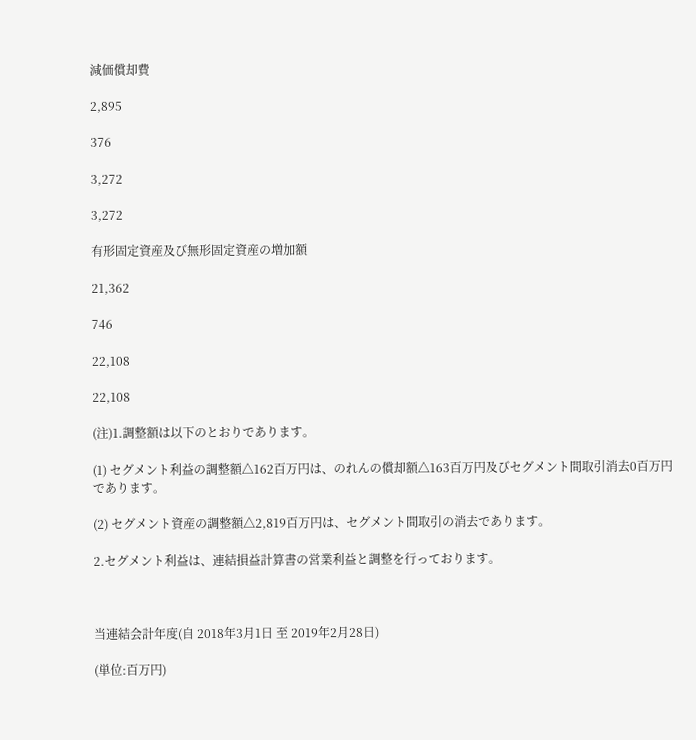減価償却費

2,895

376

3,272

3,272

有形固定資産及び無形固定資産の増加額

21,362

746

22,108

22,108

(注)1.調整額は以下のとおりであります。

(1) セグメント利益の調整額△162百万円は、のれんの償却額△163百万円及びセグメント間取引消去0百万円であります。

(2) セグメント資産の調整額△2,819百万円は、セグメント間取引の消去であります。

2.セグメント利益は、連結損益計算書の営業利益と調整を行っております。



当連結会計年度(自 2018年3月1日 至 2019年2月28日)

(単位:百万円)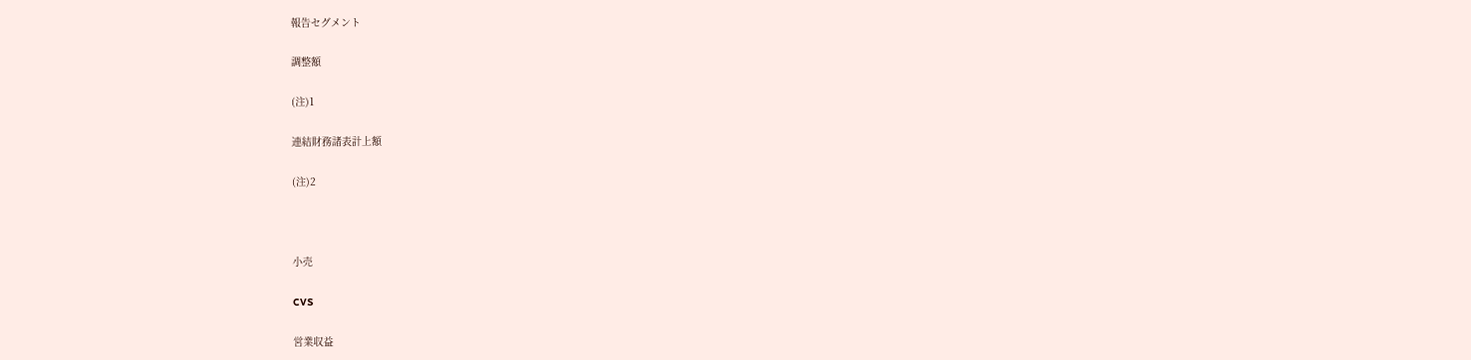報告セグメント

調整額

(注)1

連結財務諸表計上額

(注)2



小売

CVS

営業収益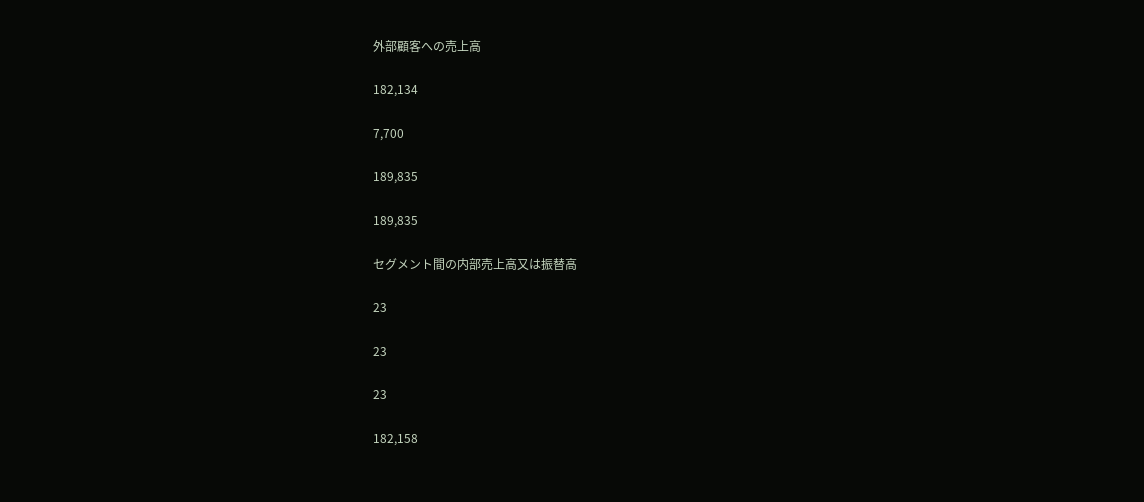外部顧客への売上高

182,134

7,700

189,835

189,835

セグメント間の内部売上高又は振替高

23

23

23

182,158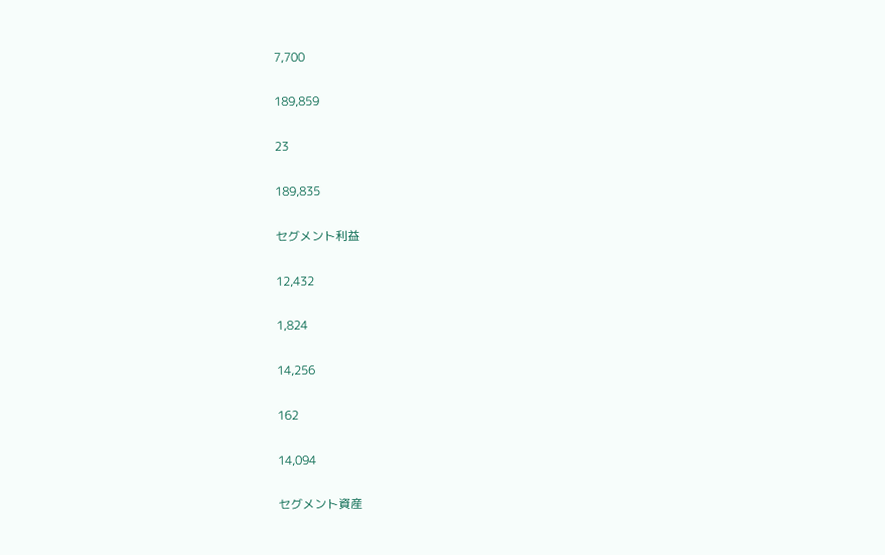7,700

189,859

23

189,835

セグメント利益

12,432

1,824

14,256

162

14,094

セグメント資産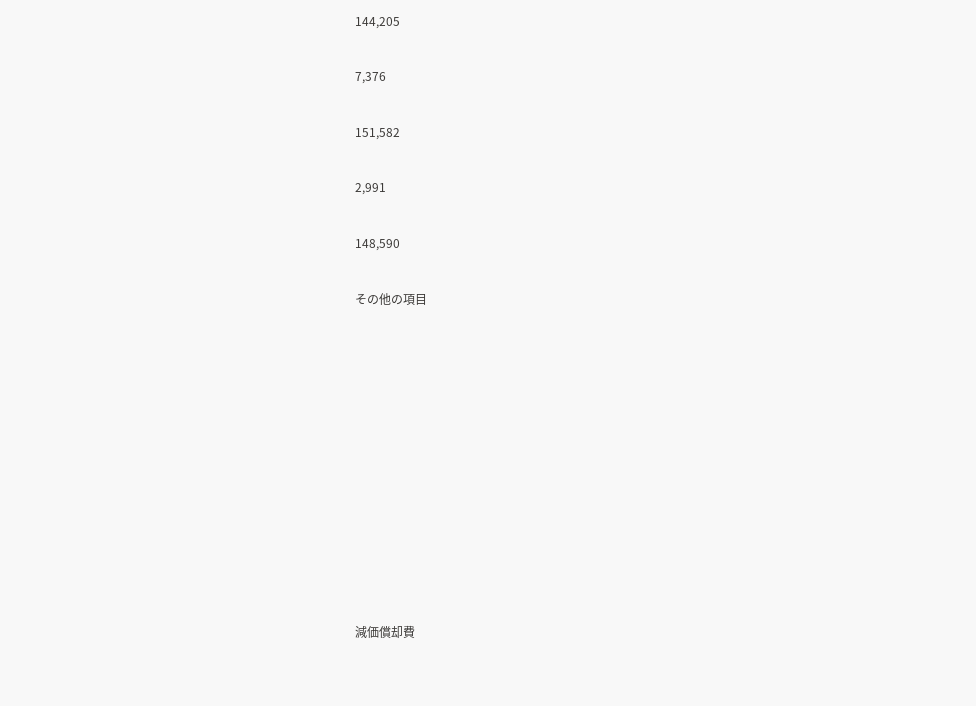144,205

7,376

151,582

2,991

148,590

その他の項目











減価償却費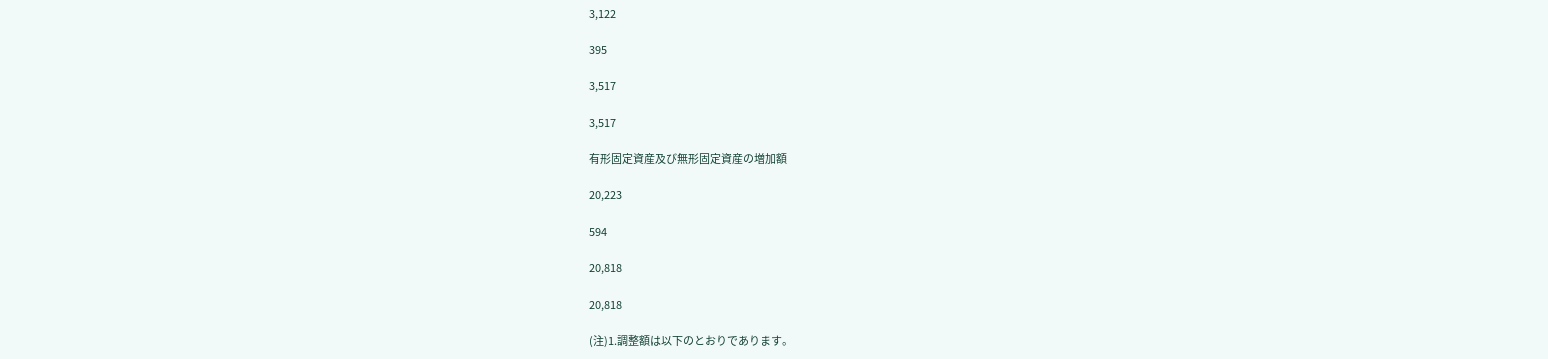3,122

395

3,517

3,517

有形固定資産及び無形固定資産の増加額

20,223

594

20,818

20,818

(注)1.調整額は以下のとおりであります。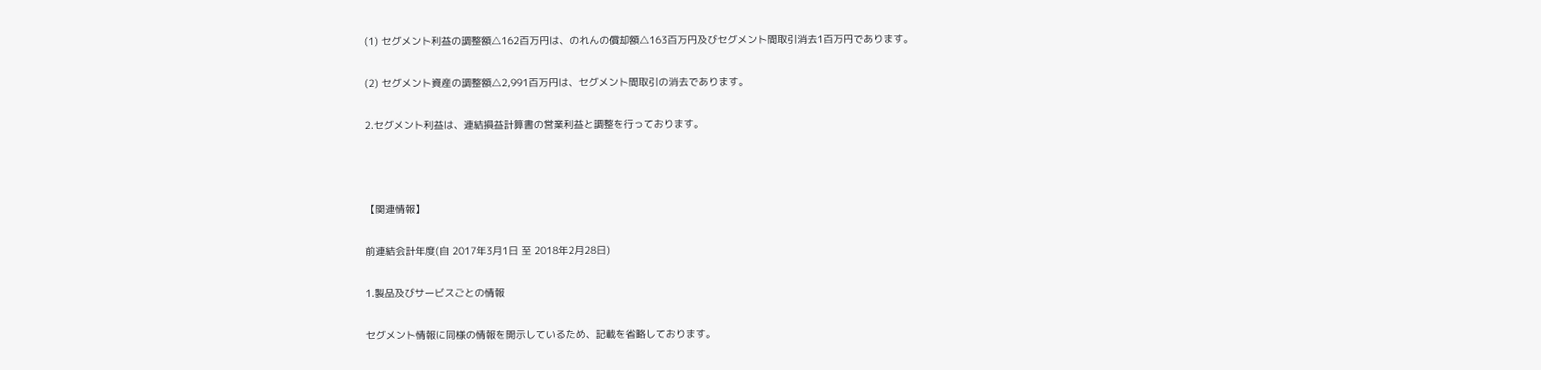(1) セグメント利益の調整額△162百万円は、のれんの償却額△163百万円及びセグメント間取引消去1百万円であります。

(2) セグメント資産の調整額△2,991百万円は、セグメント間取引の消去であります。

2.セグメント利益は、連結損益計算書の営業利益と調整を行っております。



【関連情報】

前連結会計年度(自 2017年3月1日 至 2018年2月28日)

1.製品及びサービスごとの情報

セグメント情報に同様の情報を開示しているため、記載を省略しております。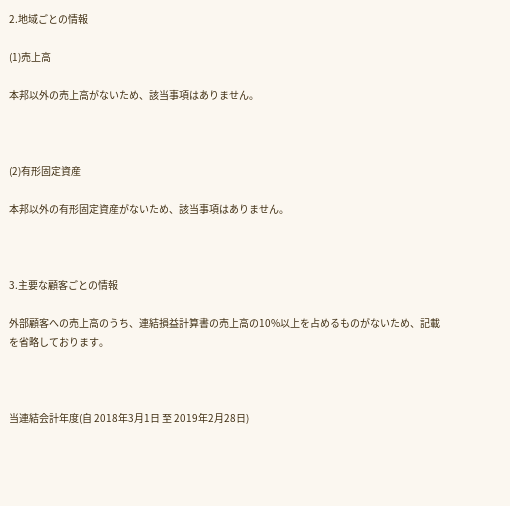2.地域ごとの情報

(1)売上高

本邦以外の売上高がないため、該当事項はありません。



(2)有形固定資産

本邦以外の有形固定資産がないため、該当事項はありません。



3.主要な顧客ごとの情報

外部顧客への売上高のうち、連結損益計算書の売上高の10%以上を占めるものがないため、記載を省略しております。



当連結会計年度(自 2018年3月1日 至 2019年2月28日)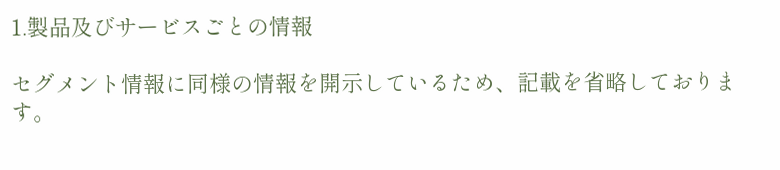1.製品及びサービスごとの情報

セグメント情報に同様の情報を開示しているため、記載を省略しております。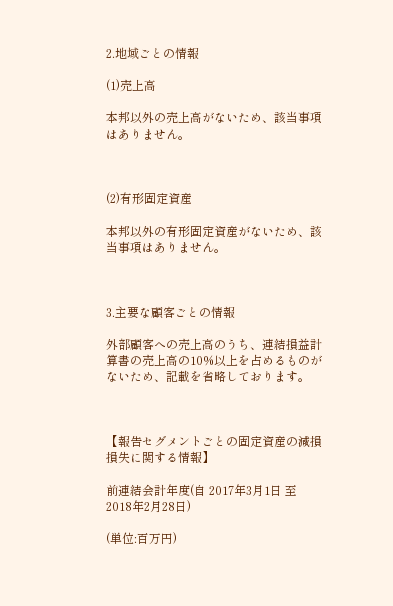2.地域ごとの情報

(1)売上高

本邦以外の売上高がないため、該当事項はありません。



(2)有形固定資産

本邦以外の有形固定資産がないため、該当事項はありません。



3.主要な顧客ごとの情報

外部顧客への売上高のうち、連結損益計算書の売上高の10%以上を占めるものがないため、記載を省略しております。



【報告セグメントごとの固定資産の減損損失に関する情報】

前連結会計年度(自 2017年3月1日 至 2018年2月28日)

(単位:百万円)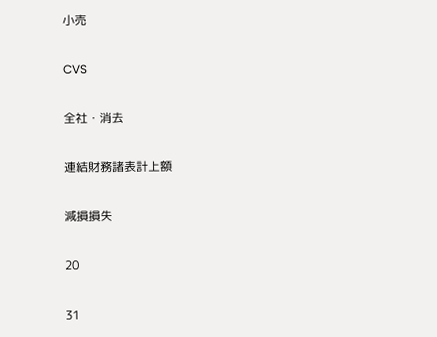小売

CVS

全社・消去

連結財務諸表計上額

減損損失

20

31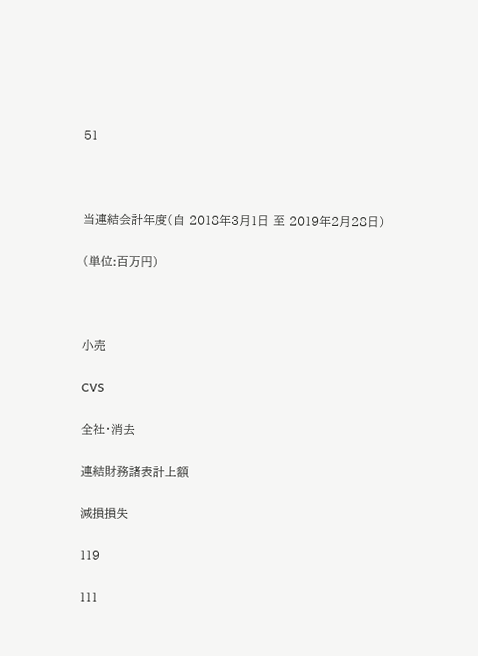51



当連結会計年度(自 2018年3月1日 至 2019年2月28日)

(単位:百万円)



小売

CVS

全社・消去

連結財務諸表計上額

減損損失

119

111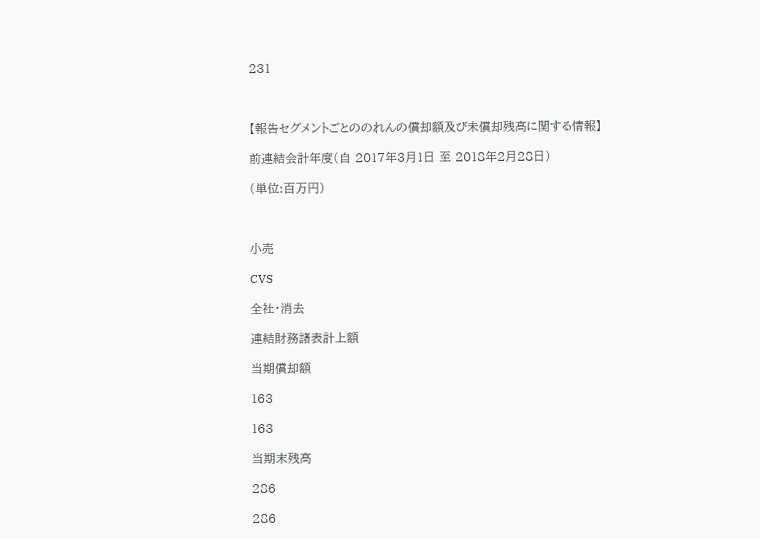231



【報告セグメントごとののれんの償却額及び未償却残高に関する情報】

前連結会計年度(自 2017年3月1日 至 2018年2月28日)

(単位:百万円)



小売

CVS

全社・消去

連結財務諸表計上額

当期償却額

163

163

当期末残高

286

286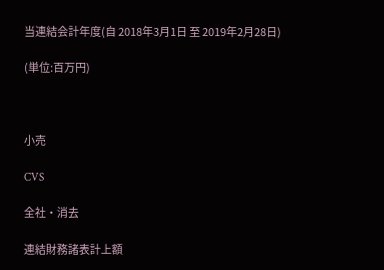当連結会計年度(自 2018年3月1日 至 2019年2月28日)

(単位:百万円)



小売

CVS

全社・消去

連結財務諸表計上額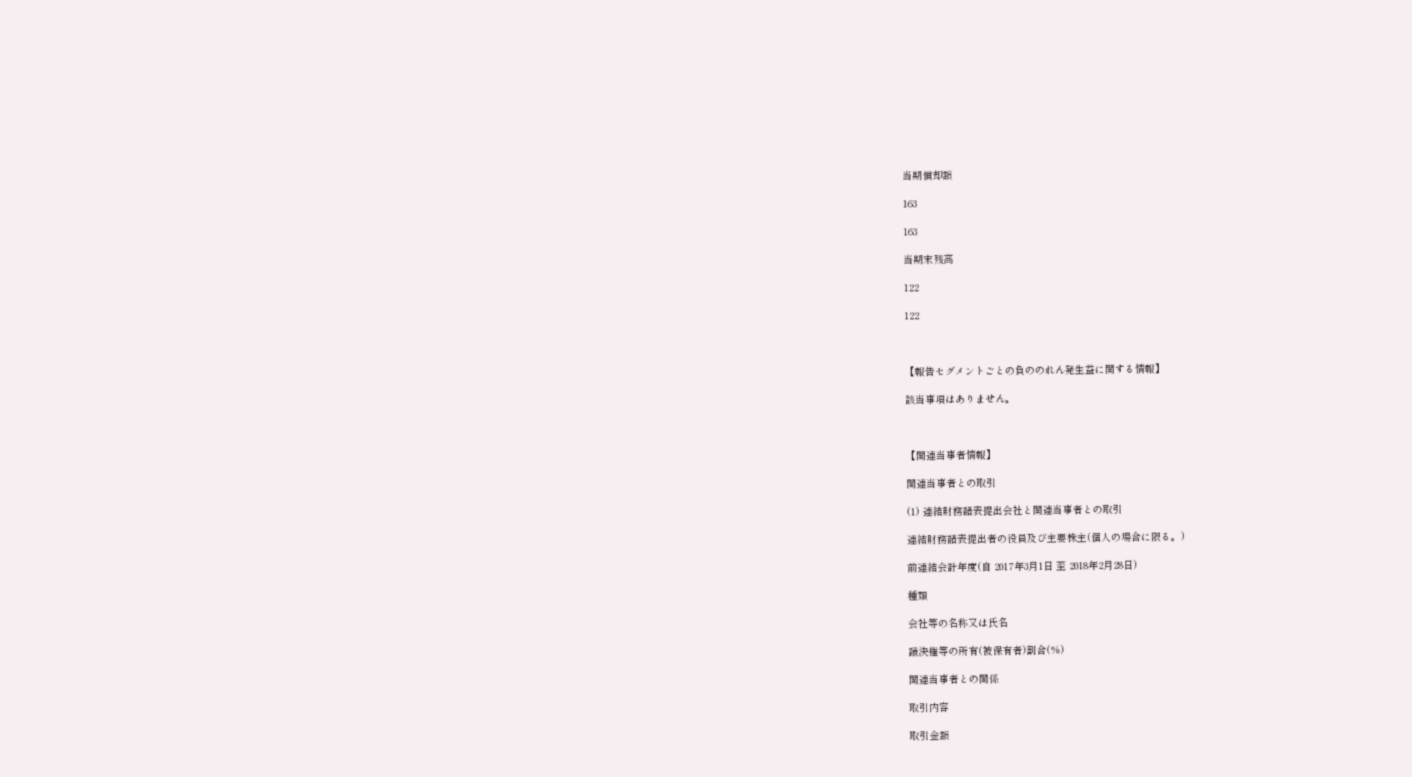当期償却額

163

163

当期末残高

122

122



【報告セグメントごとの負ののれん発生益に関する情報】

該当事項はありません。



【関連当事者情報】

関連当事者との取引

(1) 連結財務諸表提出会社と関連当事者との取引

連結財務諸表提出者の役員及び主要株主(個人の場合に限る。)

前連結会計年度(自 2017年3月1日 至 2018年2月28日)

種類

会社等の名称又は氏名

議決権等の所有(被保有者)割合(%)

関連当事者との関係

取引内容

取引金額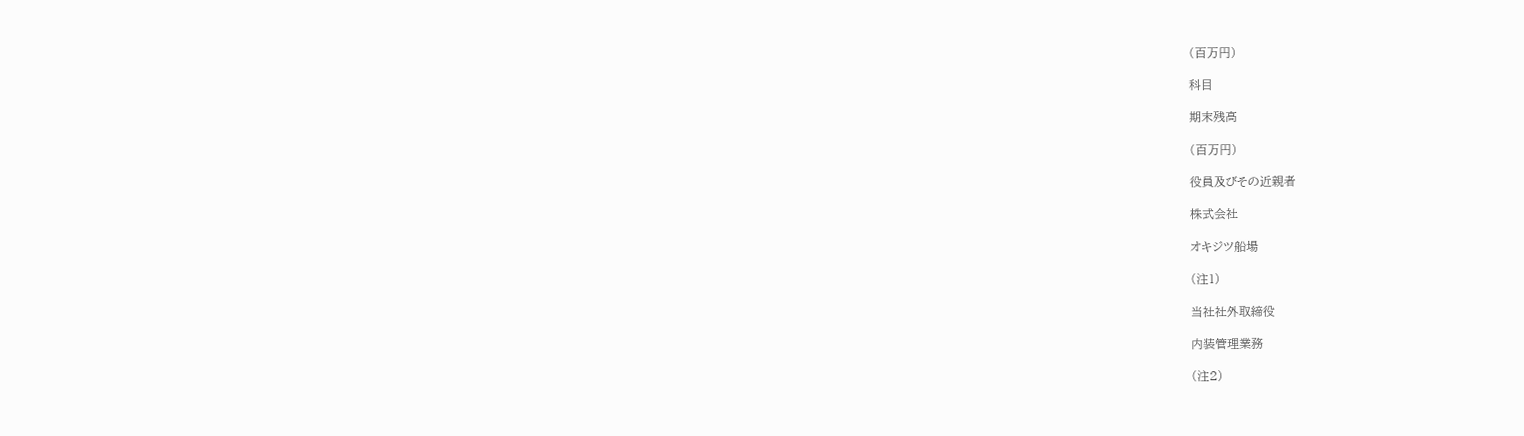(百万円)

科目

期末残高

(百万円)

役員及びその近親者

株式会社

オキジツ船場

(注1)

当社社外取締役

内装管理業務

(注2)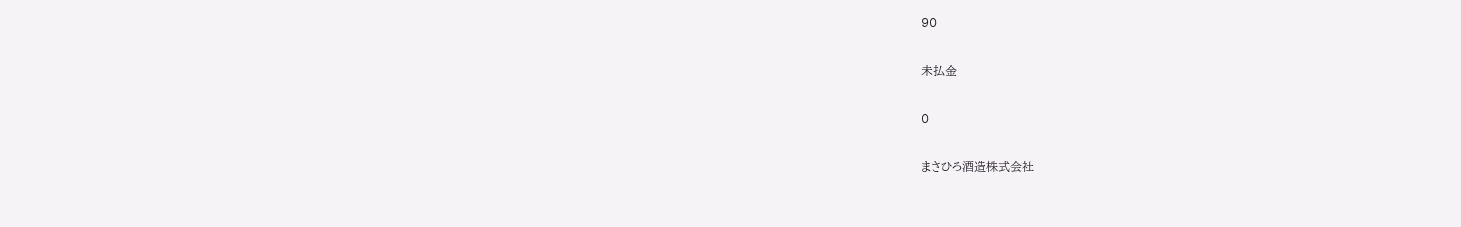90

未払金

0

まさひろ酒造株式会社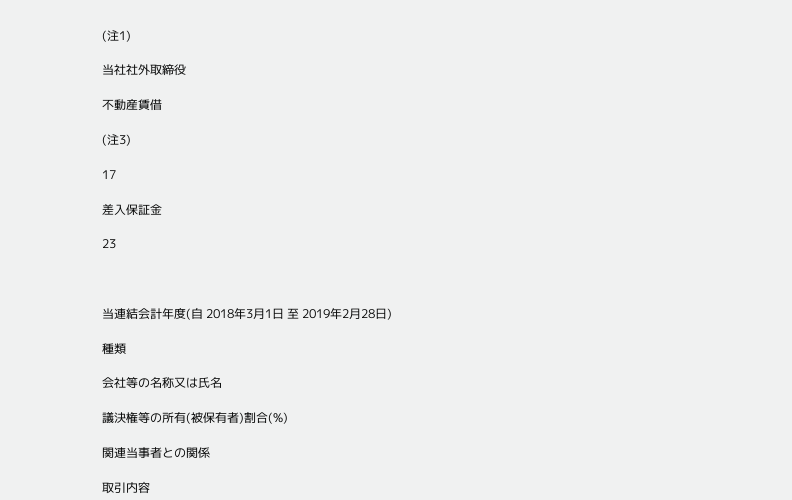(注1)

当社社外取締役

不動産賃借

(注3)

17

差入保証金

23



当連結会計年度(自 2018年3月1日 至 2019年2月28日)

種類

会社等の名称又は氏名

議決権等の所有(被保有者)割合(%)

関連当事者との関係

取引内容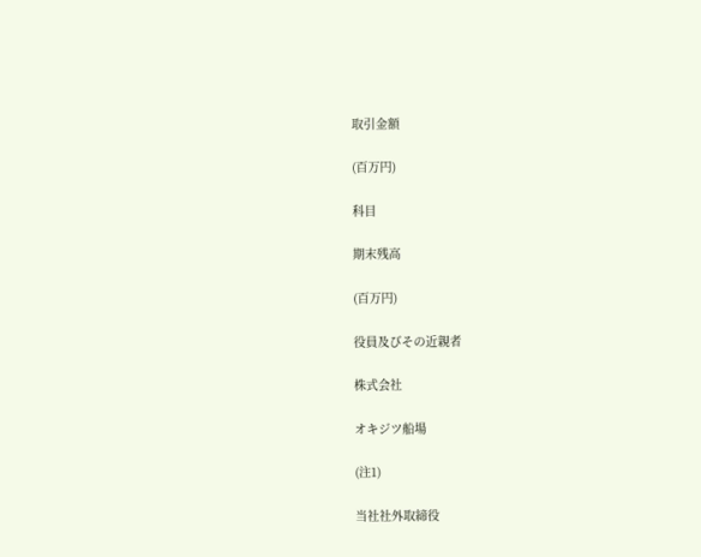取引金額

(百万円)

科目

期末残高

(百万円)

役員及びその近親者

株式会社

オキジツ船場

(注1)

当社社外取締役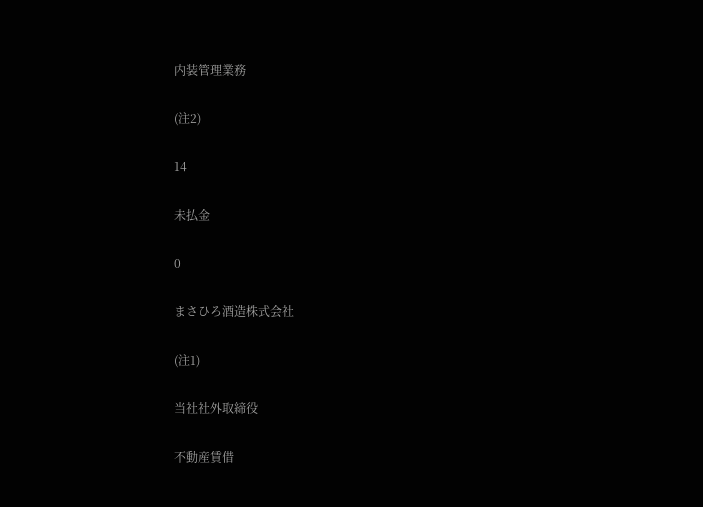内装管理業務

(注2)

14

未払金

0

まさひろ酒造株式会社

(注1)

当社社外取締役

不動産賃借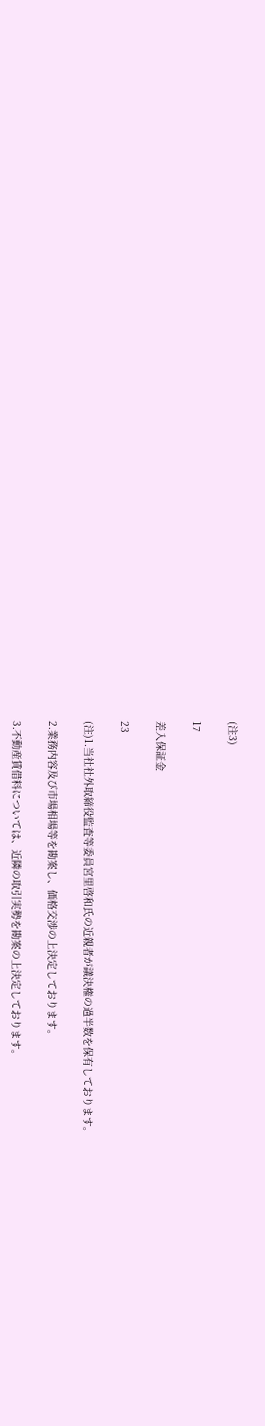(注3)

17

差入保証金

23

(注)1.当社社外取締役監査等委員宮里啓和氏の近親者が議決権の過半数を保有しております。

2.業務内容及び市場相場等を勘案し、価格交渉の上決定しております。

3.不動産賃借料については、近隣の取引実勢を勘案の上決定しております。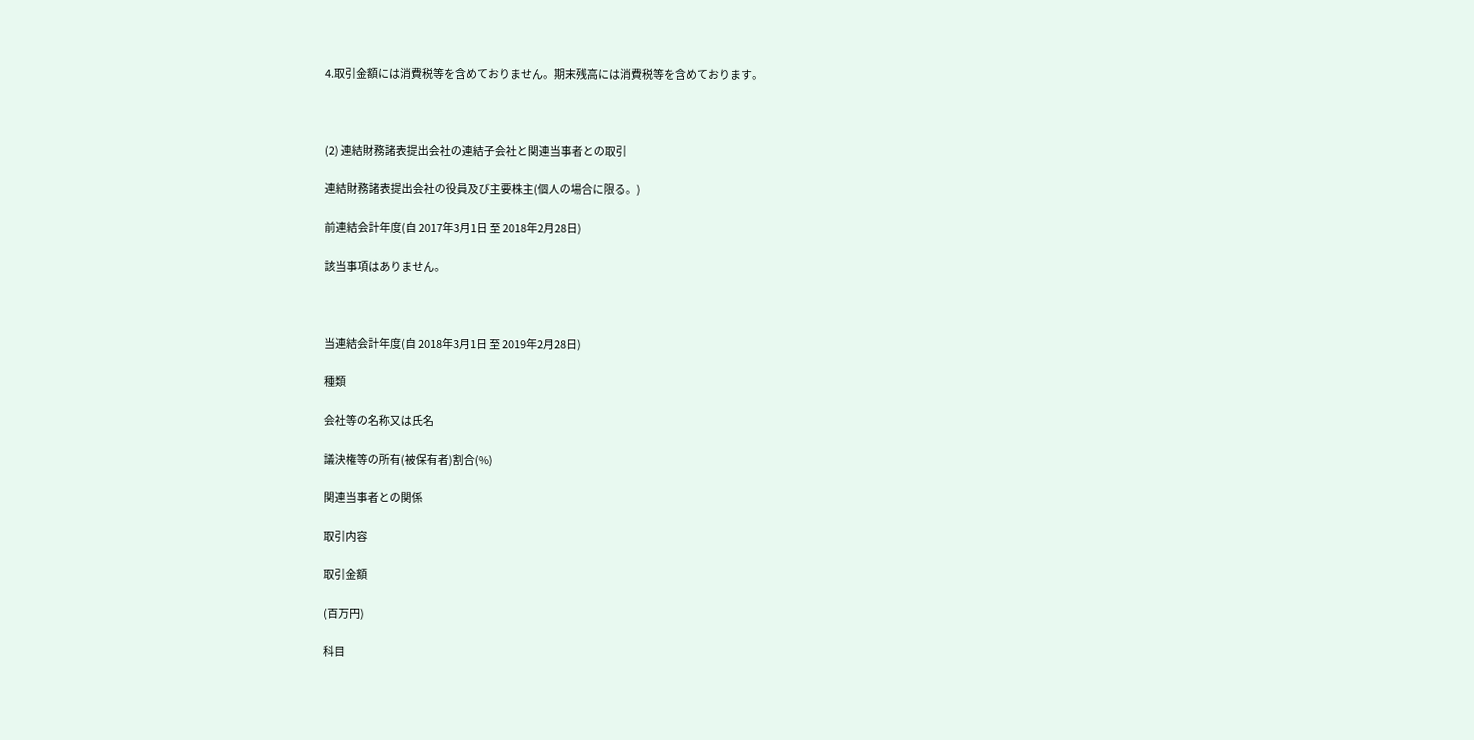4.取引金額には消費税等を含めておりません。期末残高には消費税等を含めております。



(2) 連結財務諸表提出会社の連結子会社と関連当事者との取引

連結財務諸表提出会社の役員及び主要株主(個人の場合に限る。)

前連結会計年度(自 2017年3月1日 至 2018年2月28日)

該当事項はありません。



当連結会計年度(自 2018年3月1日 至 2019年2月28日)

種類

会社等の名称又は氏名

議決権等の所有(被保有者)割合(%)

関連当事者との関係

取引内容

取引金額

(百万円)

科目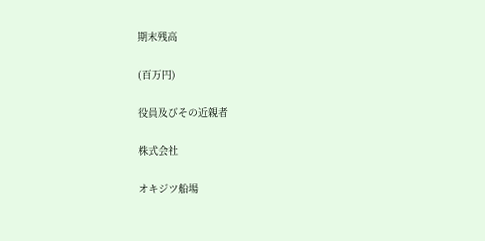期末残高

(百万円)

役員及びその近親者

株式会社

オキジツ船場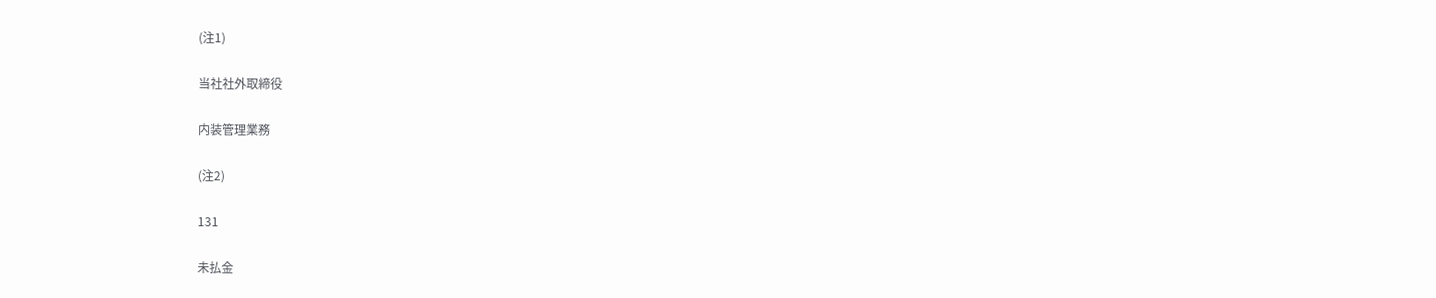(注1)

当社社外取締役

内装管理業務

(注2)

131

未払金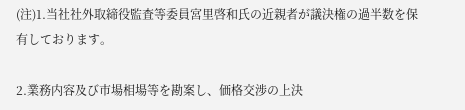(注)1.当社社外取締役監査等委員宮里啓和氏の近親者が議決権の過半数を保有しております。

2.業務内容及び市場相場等を勘案し、価格交渉の上決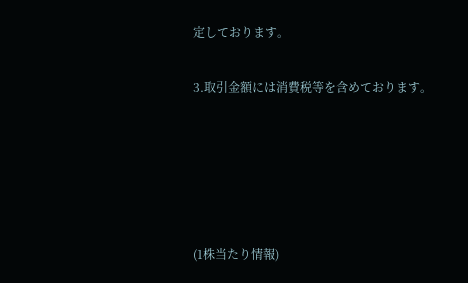定しております。

3.取引金額には消費税等を含めております。





(1株当たり情報)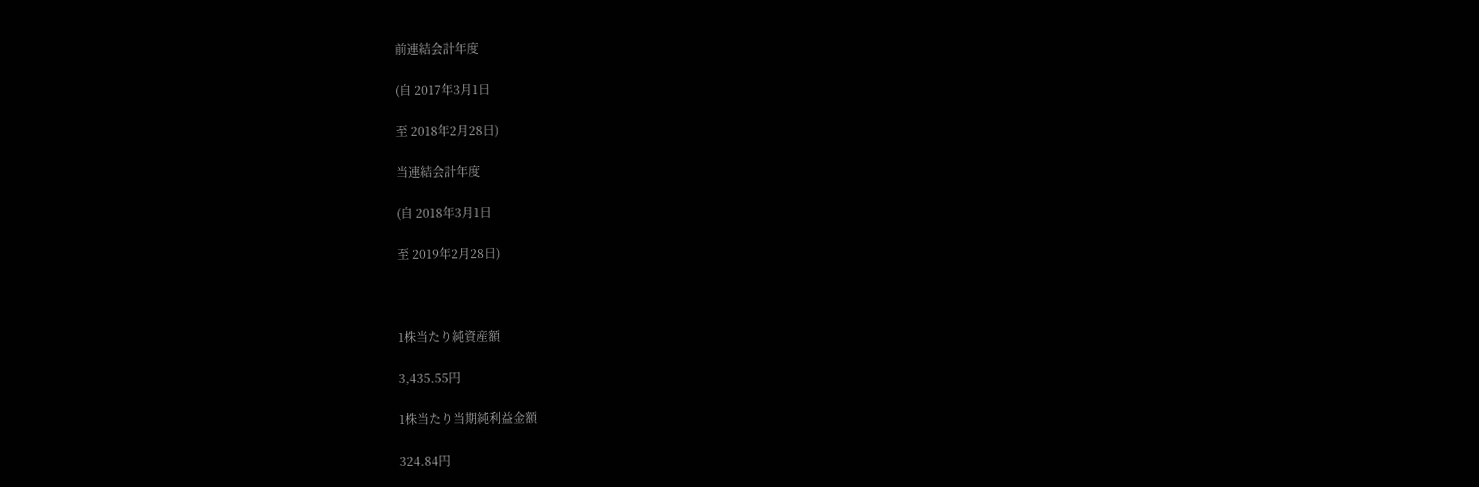前連結会計年度

(自 2017年3月1日

至 2018年2月28日)

当連結会計年度

(自 2018年3月1日

至 2019年2月28日)



1株当たり純資産額

3,435.55円

1株当たり当期純利益金額

324.84円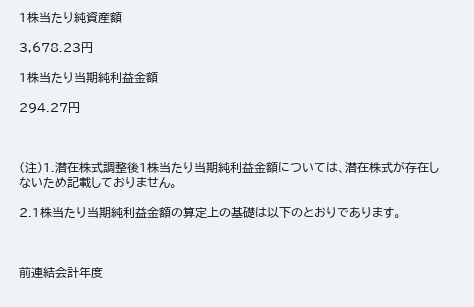1株当たり純資産額

3,678.23円

1株当たり当期純利益金額

294.27円



(注)1.潜在株式調整後1株当たり当期純利益金額については、潜在株式が存在しないため記載しておりません。

2.1株当たり当期純利益金額の算定上の基礎は以下のとおりであります。



前連結会計年度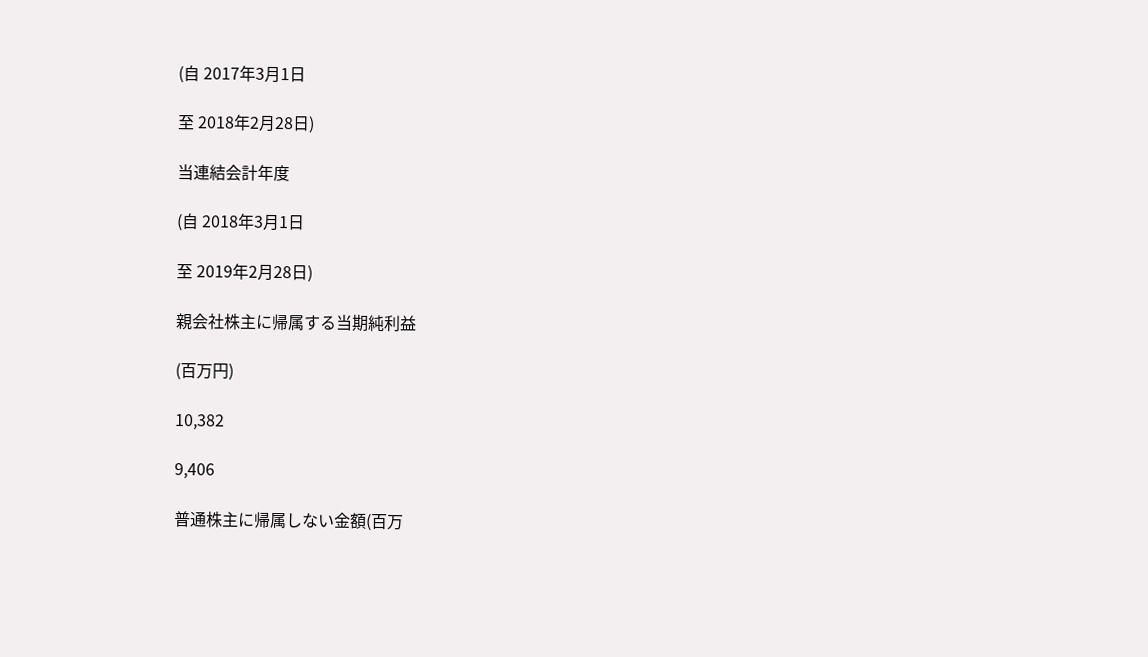(自 2017年3月1日

至 2018年2月28日)

当連結会計年度

(自 2018年3月1日

至 2019年2月28日)

親会社株主に帰属する当期純利益

(百万円)

10,382

9,406

普通株主に帰属しない金額(百万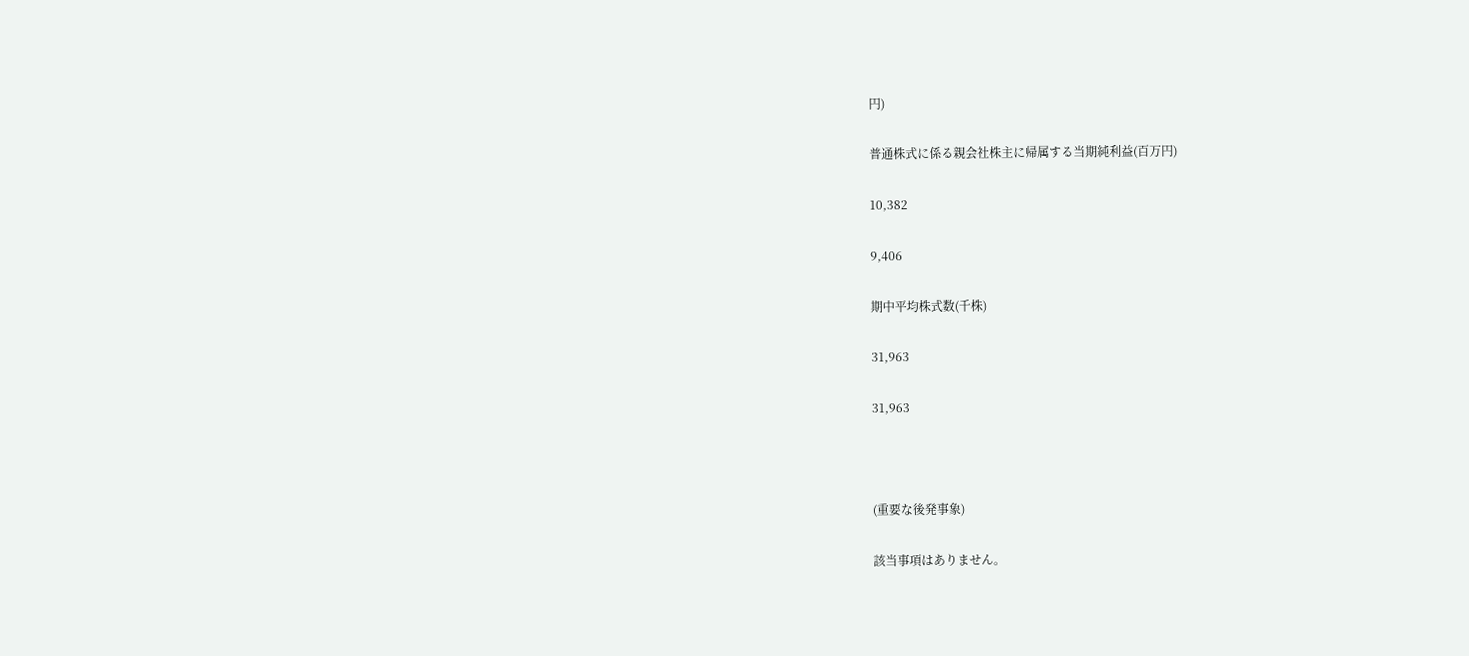円)

普通株式に係る親会社株主に帰属する当期純利益(百万円)

10,382

9,406

期中平均株式数(千株)

31,963

31,963



(重要な後発事象)

該当事項はありません。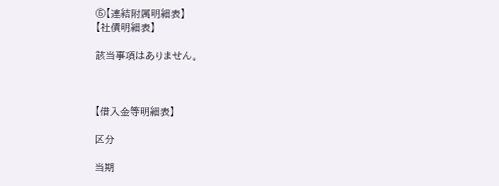⑤【連結附属明細表】
【社債明細表】

該当事項はありません。



【借入金等明細表】

区分

当期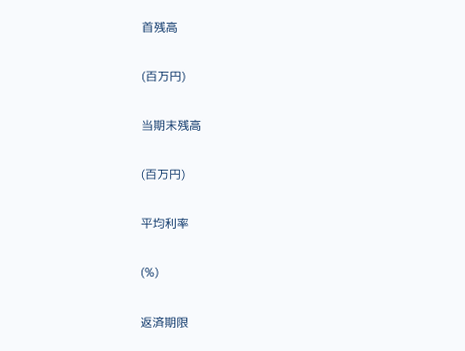首残高

(百万円)

当期末残高

(百万円)

平均利率

(%)

返済期限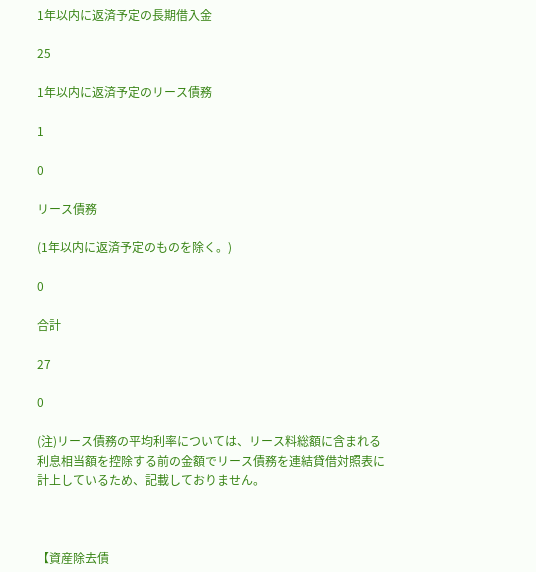1年以内に返済予定の長期借入金

25

1年以内に返済予定のリース債務

1

0

リース債務

(1年以内に返済予定のものを除く。)

0

合計

27

0

(注)リース債務の平均利率については、リース料総額に含まれる利息相当額を控除する前の金額でリース債務を連結貸借対照表に計上しているため、記載しておりません。



【資産除去債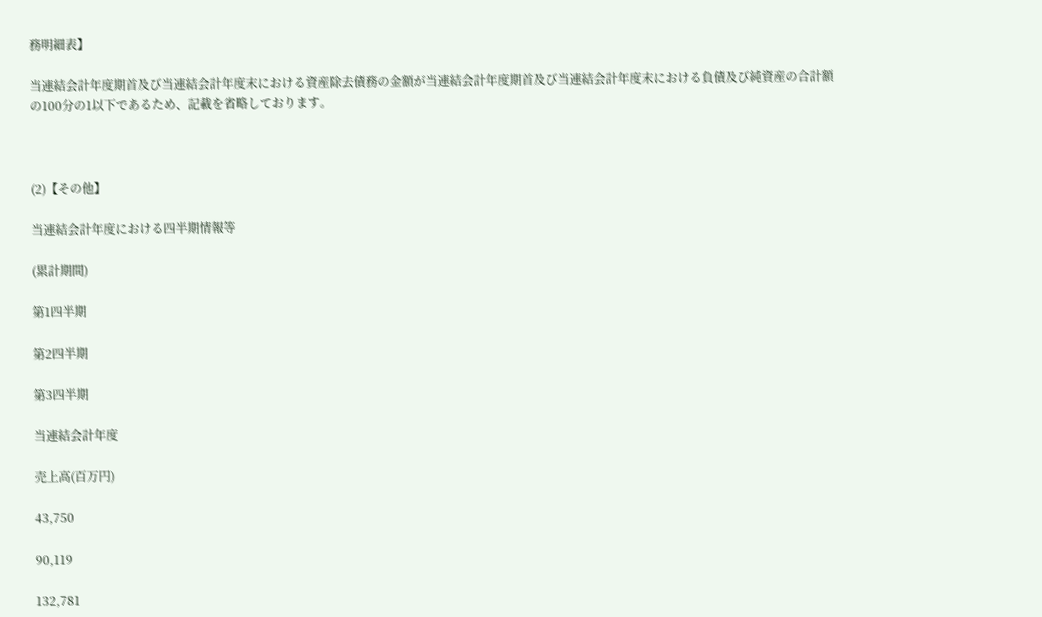務明細表】

当連結会計年度期首及び当連結会計年度末における資産除去債務の金額が当連結会計年度期首及び当連結会計年度末における負債及び純資産の合計額の100分の1以下であるため、記載を省略しております。



(2)【その他】

当連結会計年度における四半期情報等

(累計期間)

第1四半期

第2四半期

第3四半期

当連結会計年度

売上高(百万円)

43,750

90,119

132,781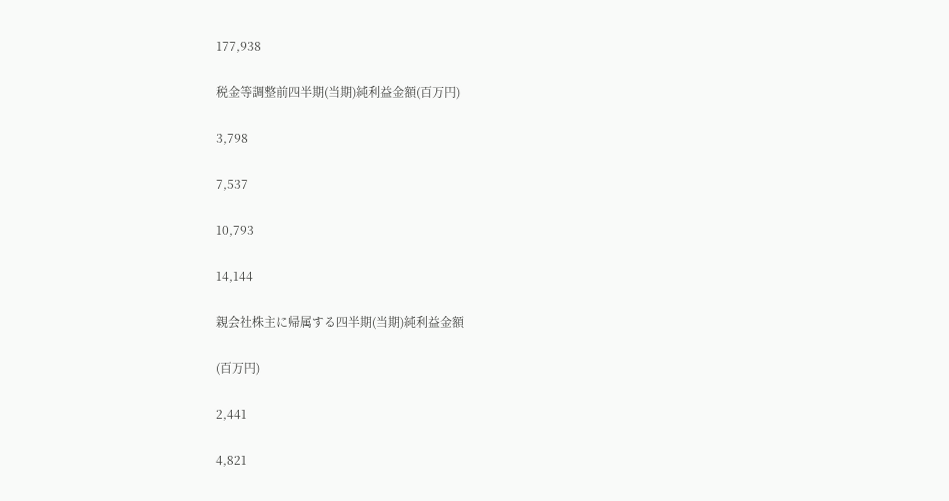177,938

税金等調整前四半期(当期)純利益金額(百万円)

3,798

7,537

10,793

14,144

親会社株主に帰属する四半期(当期)純利益金額

(百万円)

2,441

4,821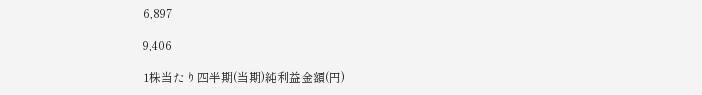6,897

9,406

1株当たり四半期(当期)純利益金額(円)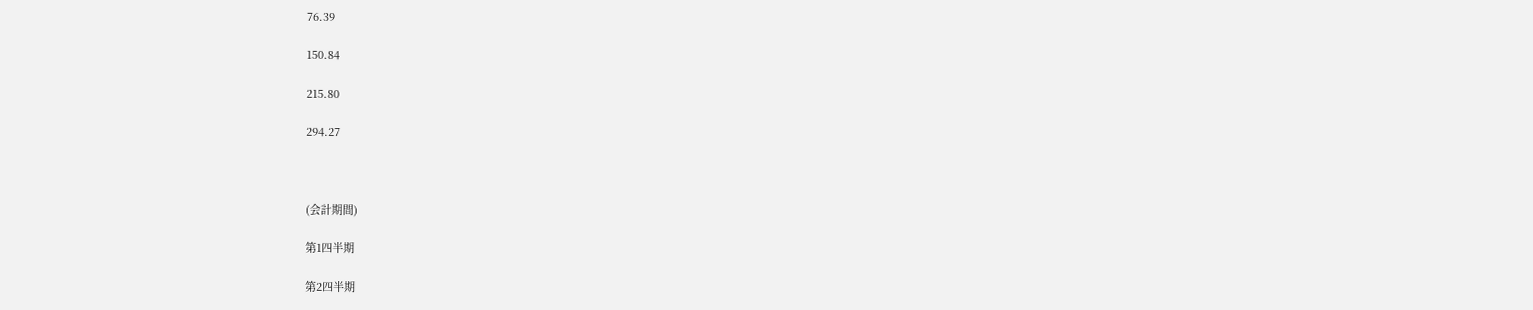76.39

150.84

215.80

294.27



(会計期間)

第1四半期

第2四半期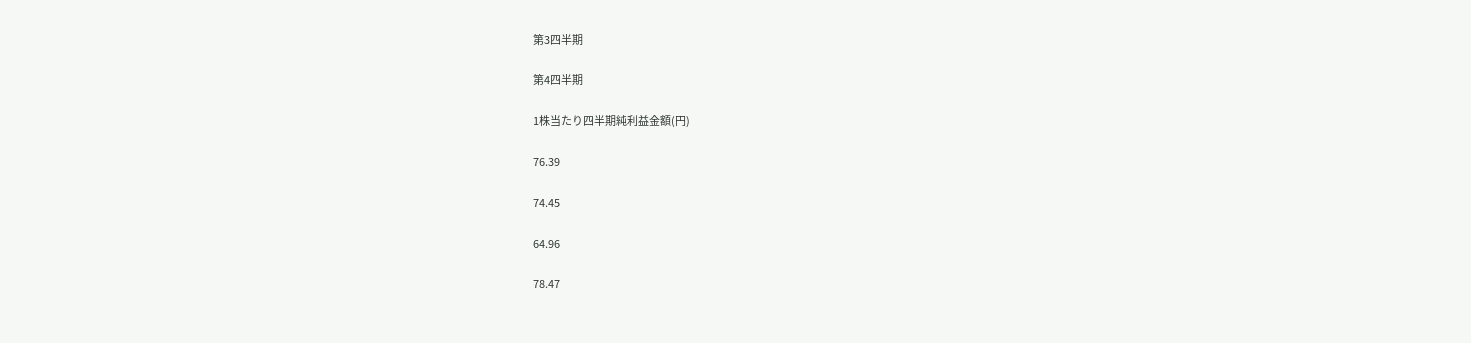第3四半期

第4四半期

1株当たり四半期純利益金額(円)

76.39

74.45

64.96

78.47